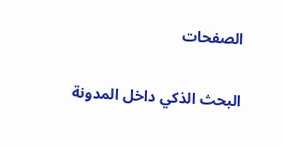الصفحات

البحث الذكي داخل المدونة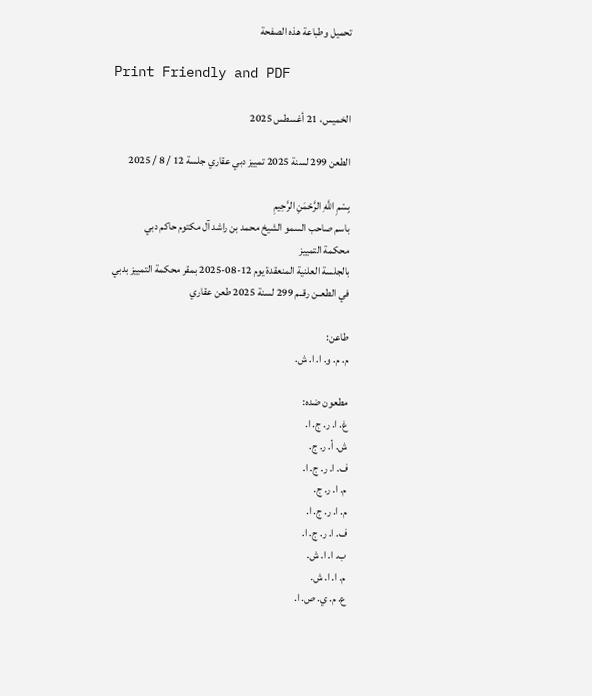تحميل وطباعة هذه الصفحة

Print Friendly and PDF

الخميس، 21 أغسطس 2025

الطعن 299 لسنة 2025 تمييز دبي عقاري جلسة 12 / 8 / 2025

بِسْمِ اللَّهِ الرَّحْمَنِ الرَّحِيمِ
باسم صاحب السمو الشيخ محمد بن راشد آل مكتوم حاكم دبي
محكمة التمييز
بالجلسة العلنية المنعقدة يوم 12-08-2025 بمقر محكمة التمييز بدبي
في الطعــن رقــم 299 لسنة 2025 طعن عقاري

طاعن:
م. م. و. ا. ا. ش.

مطعون ضده:
غ. ا. ر. ج. ا.
ش. أ. ر. ج.
ف. ا. ر. ج. ا.
م. ا. ر. ج.
م. ا. ر. ج. ا.
ف. ا. ر. ج. ا.
ب. ا. ا. ش.
م. ا. ا. ش.
ع. م. ي. ص. ا.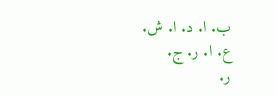ب. ا. د. ا. ش.
ع. ا. ر. ج.
ر.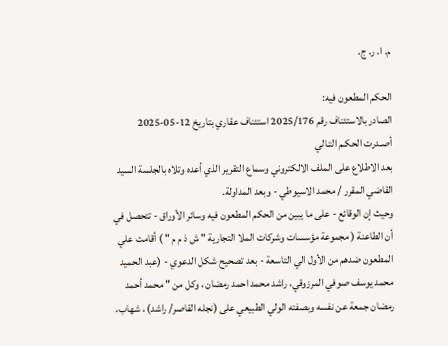م. ا. ر. ج.

الحكم المطعون فيه:
الصادر بالاستئناف رقم 2025/176 استئناف عقاري بتاريخ 12-05-2025
أصـدرت الحكـم التـالي
بعد الاطلاع على الملف الالكتروني وسماع التقرير الذي أعده وتلاه بالجلسة السيد القاضي المقرر / محمد الاسيوطي - وبعد المداولة.
وحيث إن الوقائع - على ما يبين من الحكم المطعون فيه وسائر الأوراق - تتحصل في أن الطاعنة ( مجموعة مؤسسات وشركات الملا التجارية " ش ذ م م " ) أقامت علي المطعون ضدهم من الأول الي التاسعة - بعد تصحيح شكل الدعوي - (عبد الحميد محمد يوسف صوفي المرزوقي، راشد محمد احمد رمضان ، وكل من " محمد أحمد رمضان جمعة عن نفسه وبصفته الولي الطبيعي على (نجله القاصر/ راشد) ، شهاب،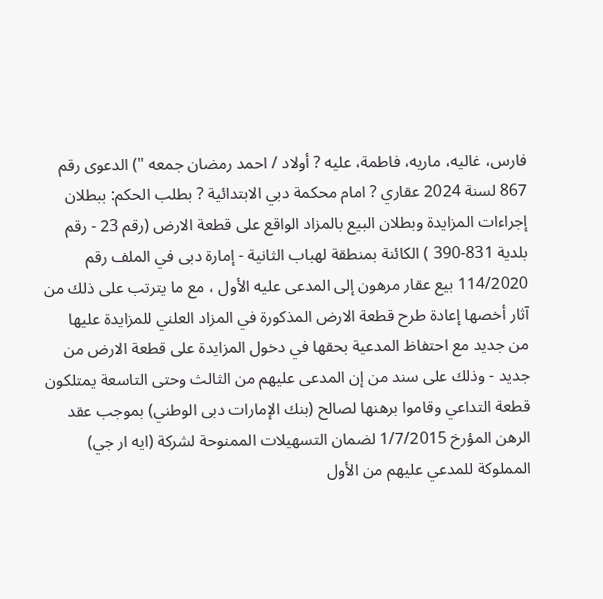فارس، غاليه، ماريه، فاطمة، عليه ? أولاد / احمد رمضان جمعه ") الدعوى رقم 867 لسنة 2024 عقاري ? امام محكمة دبي الابتدائية ? بطلب الحكم: ببطلان إجراءات المزايدة وبطلان البيع بالمزاد الواقع على قطعة الارض (رقم 23 - رقم بلدية 831-390 ) الكائنة بمنطقة لهباب الثانية - إمارة دبى في الملف رقم 114/2020 بيع عقار مرهون إلى المدعى عليه الأول ، مع ما يترتب على ذلك من آثار أخصها إعادة طرح قطعة الارض المذكورة في المزاد العلني للمزايدة عليها من جديد مع احتفاظ المدعية بحقها في دخول المزايدة على قطعة الارض من جديد - وذلك على سند من إن المدعى عليهم من الثالث وحتى التاسعة يمتلكون قطعة التداعي وقاموا برهنها لصالح (بنك الإمارات دبى الوطني) بموجب عقد الرهن المؤرخ 1/7/2015 لضمان التسهيلات الممنوحة لشركة (ايه ار جي) المملوكة للمدعي عليهم من الأول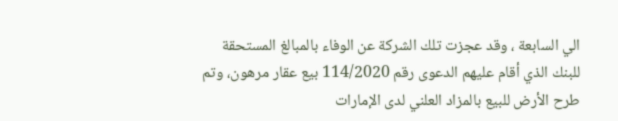الي السابعة ، وقد عجزت تلك الشركة عن الوفاء بالمبالغ المستحقة للبنك الذي أقام عليهم الدعوى رقم 114/2020 بيع عقار مرهون، وتم طرح الأرض للبيع بالمزاد العلني لدى الإمارات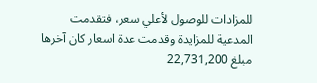للمزادات للوصول لأعلي سعر، فتقدمت المدعية للمزايدة وقدمت عدة اسعار كان آخرها مبلغ 22,731,200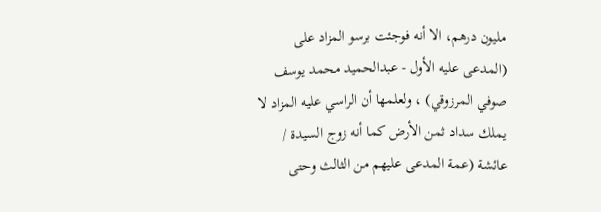مليون درهم، الا أنه فوجئت برسو المزاد على (المدعى عليه الأول - عبدالحميد محمد يوسف صوفي المرزوقي) ، ولعلمها أن الراسي عليه المزاد لا يملك سداد ثمن الأرض كما أنه زوج السيدة / عائشة (عمة المدعى عليهم من الثالث وحتى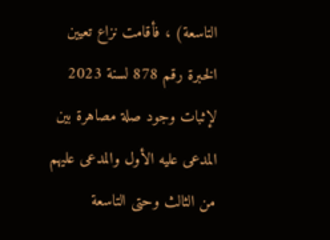التاسعة) ، فأقامت نزاع تعيين الخبرة رقم 878 لسنة 2023 لإثبات وجود صلة مصاهرة بين المدعى عليه الأول والمدعى عليهم من الثالث وحتى التاسعة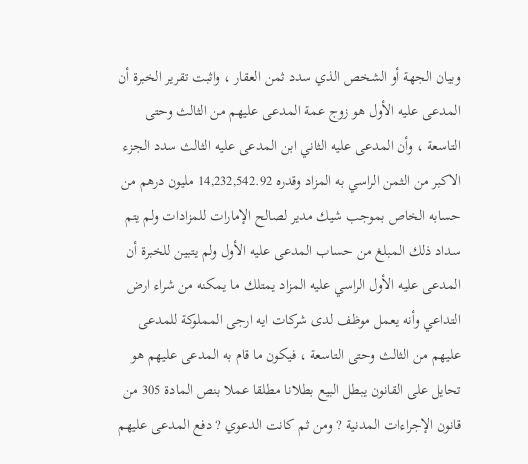وبيان الجهة أو الشخص الذي سدد ثمن العقار ، واثبت تقرير الخبرة أن المدعى عليه الأول هو زوج عمة المدعى عليهم من الثالث وحتى التاسعة ، وأن المدعى عليه الثاني ابن المدعى عليه الثالث سدد الجزء الاكبر من الثمن الراسي به المزاد وقدره 14,232,542.92 مليون درهم من حسابه الخاص بموجب شيك مدير لصالح الإمارات للمزادات ولم يتم سداد ذلك المبلغ من حساب المدعى عليه الأول ولم يتبين للخبرة أن المدعى عليه الأول الراسي عليه المزاد يمتلك ما يمكنه من شراء ارض التداعي وأنه يعمل موظف لدى شركات ايه ارجى المملوكة للمدعى عليهم من الثالث وحتى التاسعة ، فيكون ما قام به المدعى عليهم هو تحايل على القانون يبطل البيع بطلانا مطلقا عملا بنص المادة 305 من قانون الإجراءات المدنية ? ومن ثم كانت الدعوي ? دفع المدعى عليهم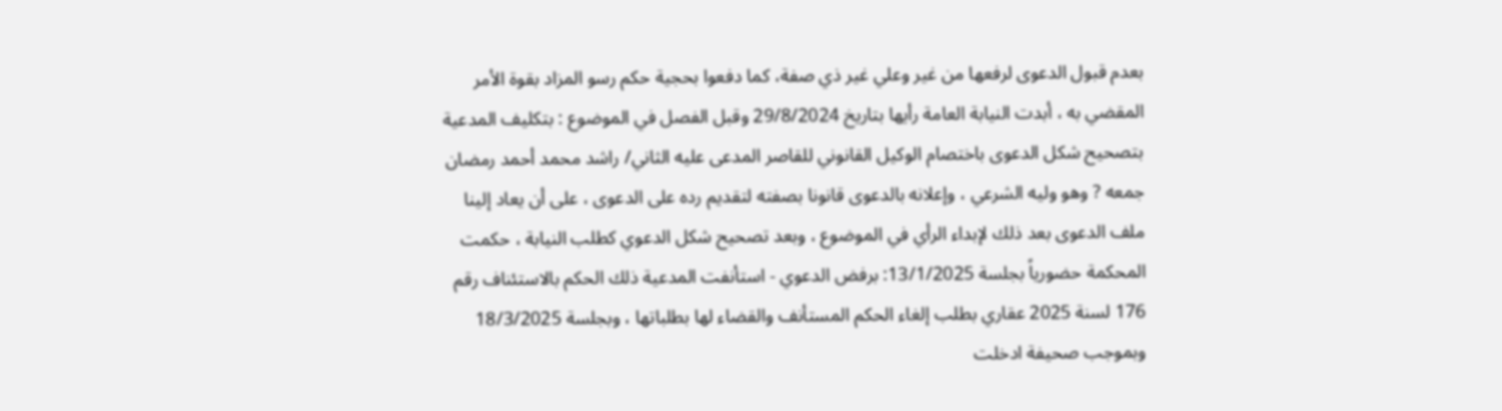بعدم قبول الدعوى لرفعها من غير وعلي غير ذي صفة، كما دفعوا بحجية حكم رسو المزاد بقوة الأمر المقضي به ، أبدت النيابة العامة رأيها بتاريخ 29/8/2024 وقبل الفصل في الموضوع : بتكليف المدعية بتصحيح شكل الدعوى باختصام الوكيل القانوني للقاصر المدعى عليه الثاني/ راشد محمد أحمد رمضان جمعه ? وهو وليه الشرعي ، وإعلانه بالدعوى قانونا بصفته لتقديم رده على الدعوى ، على أن يعاد إلينا ملف الدعوى بعد ذلك لإبداء الرأي في الموضوع ، وبعد تصحيح شكل الدعوي كطلب النيابة ، حكمت المحكمة حضورياً بجلسة 13/1/2025: برفض الدعوي - استأنفت المدعية ذلك الحكم بالاستئناف رقم 176 لسنة 2025 عقاري بطلب إلغاء الحكم المستأنف والقضاء لها بطلباتها ، وبجلسة 18/3/2025 وبموجب صحيفة ادخلت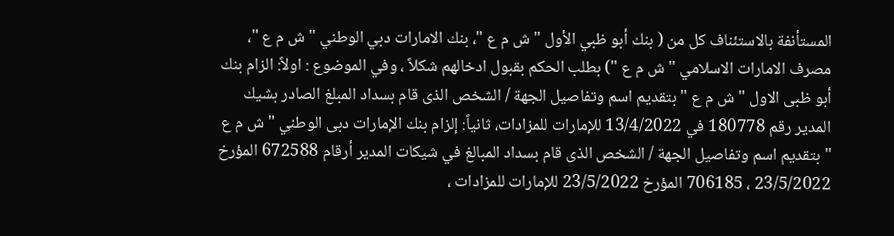المستأنفة بالاستئناف كل من ( بنك أبو ظبي الأول " ش م ع "، بنك الامارات دبي الوطني " ش م ع "، مصرف الامارات الاسلامي " ش م ع ") بطلب الحكم بقبول ادخالهم شكلاً ، وفي الموضوع : اولاً: الزام بنك أبو ظبى الاول " ش م ع " بتقديم اسم وتفاصيل الجهة / الشخص الذى قام بسداد المبلغ الصادر بشيك المدير رقم 180778 في 13/4/2022 للإمارات للمزادات، ثانياً: إلزام بنك الإمارات دبى الوطني " ش م ع " بتقديم اسم وتفاصيل الجهة / الشخص الذى قام بسداد المبالغ في شيكات المدير أرقام 672588 المؤرخ 23/5/2022 ، 706185 المؤرخ 23/5/2022 للإمارات للمزادات ،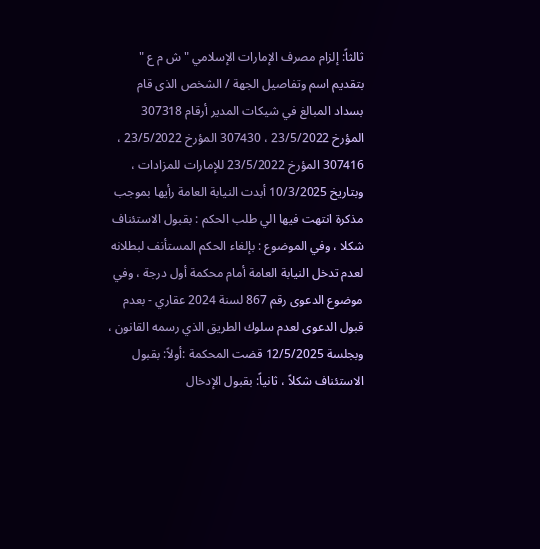ثالثاً: إلزام مصرف الإمارات الإسلامي " ش م ع " بتقديم اسم وتفاصيل الجهة / الشخص الذى قام بسداد المبالغ في شيكات المدير أرقام 307318 المؤرخ 23/5/2022 ، 307430 المؤرخ 23/5/2022 ، 307416 المؤرخ 23/5/2022 للإمارات للمزادات ، وبتاريخ 10/3/2025 أبدت النيابة العامة رأيها بموجب مذكرة انتهت فيها الي طلب الحكم : بقبول الاستئناف شكلا ، وفي الموضوع : بإلغاء الحكم المستأنف لبطلانه لعدم تدخل النيابة العامة أمام محكمة أول درجة ، وفي موضوع الدعوى رقم 867 لسنة 2024 عقاري - بعدم قبول الدعوى لعدم سلوك الطريق الذي رسمه القانون ، وبجلسة 12/5/2025 قضت المحكمة :أولاً: بقبول الاستئناف شكلاً ، ثانياً: بقبول الإدخال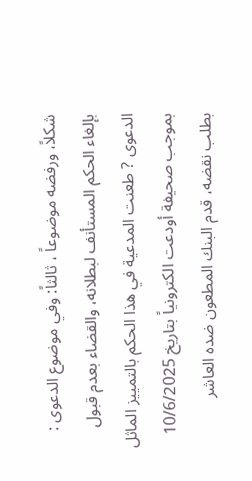شكلاً، ورفضه موضوعاً ، ثالثاً: وفي موضوع الدعوى : بإلغاء الحكم المستأنف لبطلانه، والقضاء بعدم قبول الدعوى ? طعنت المدعية في هذا الحكم بالتمييز الماثل بموجب صحيفة أودعت الكترونياً بتاريخ 10/6/2025 بطلب نقضه، قدم البنك المطعون ضده العاشر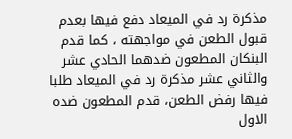مذكرة رد في الميعاد دفع فيها بعدم قبول الطعن في مواجهته ، كما قدم البنكان المطعون ضدهما الحادي عشر والثاني عشر مذكرة رد في الميعاد طلبا فيها رفض الطعن، قدم المطعون ضده الاول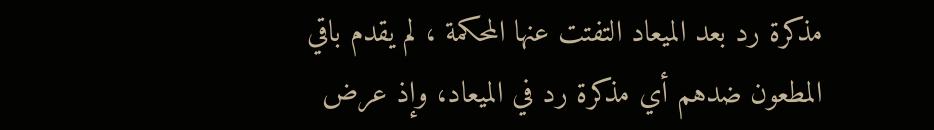مذكرة رد بعد الميعاد التفتت عنها المحكمة ، لم يقدم باقي المطعون ضدهم أي مذكرة رد في الميعاد، وإذ عرض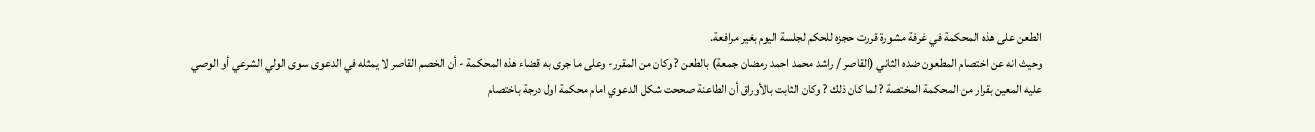الطعن على هذه المحكمة في غرفة مشورة قررت حجزه للحكم لجلسة اليوم بغير مرافعة.
وحيث انه عن اختصام المطعون ضده الثاني (القاصر / راشد محمد احمد رمضان جمعة) بالطعن ? وكان من المقرر- وعلى ما جرى به قضاء هذه المحكمة - أن الخصم القاصر لا يمثله في الدعوى سوى الولي الشرعي أو الوصي عليه المعين بقرار من المحكمة المختصة ? لما كان ذلك ? وكان الثابت بالأوراق أن الطاعنة صححت شكل الدعوي امام محكمة اول درجة باختصام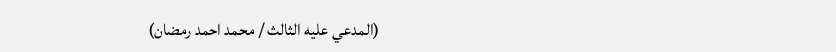(المدعي عليه الثالث / محمد احمد رمضان)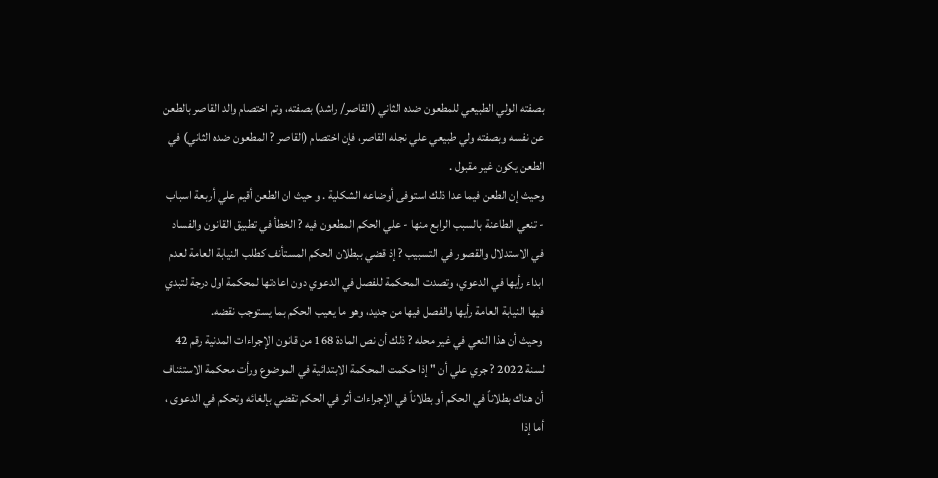بصفته الولي الطبيعي للمطعون ضده الثاني (القاصر/ راشد) بصفته، وتم اختصام والد القاصر بالطعن عن نفسه وبصفته ولي طبيعي علي نجله القاصر، فإن اختصام (القاصر ? المطعون ضده الثاني) في الطعن يكون غير مقبول .
وحيث إن الطعن فيما عدا ذلك استوفى أوضاعه الشكلية . و حيث ان الطعن أقيم علي أربعة اسباب - تنعي الطاعنة بالسبب الرابع منها - علي الحكم المطعون فيه ? الخطأ في تطبيق القانون والفساد في الاستدلال والقصور في التسبيب ? إذ قضي ببطلان الحكم المستأنف كطلب النيابة العامة لعدم ابداء رأيها في الدعوي، وتصدت المحكمة للفصل في الدعوي دون اعادتها لمحكمة اول درجة لتبدي فيها النيابة العامة رأيها والفصل فيها من جديد، وهو ما يعيب الحكم بما يستوجب نقضه.
 وحيث أن هذا النعي في غير محله ? ذلك أن نص المادة 168 من قانون الإجراءات المدنية رقم 42 لسنة 2022 ? جري علي أن " إذا حكمت المحكمة الابتدائية في الموضوع ورأت محكمة الاستئناف أن هناك بطلاناً في الحكم أو بطلاناً في الإجراءات أثر في الحكم تقضي بإلغائه وتحكم في الدعوى ، أما إذا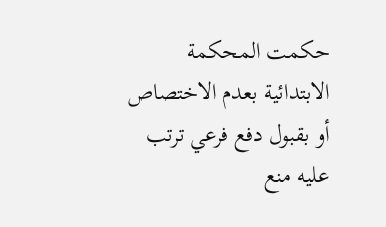حكمت المحكمة الابتدائية بعدم الاختصاص أو بقبول دفع فرعي ترتب عليه منع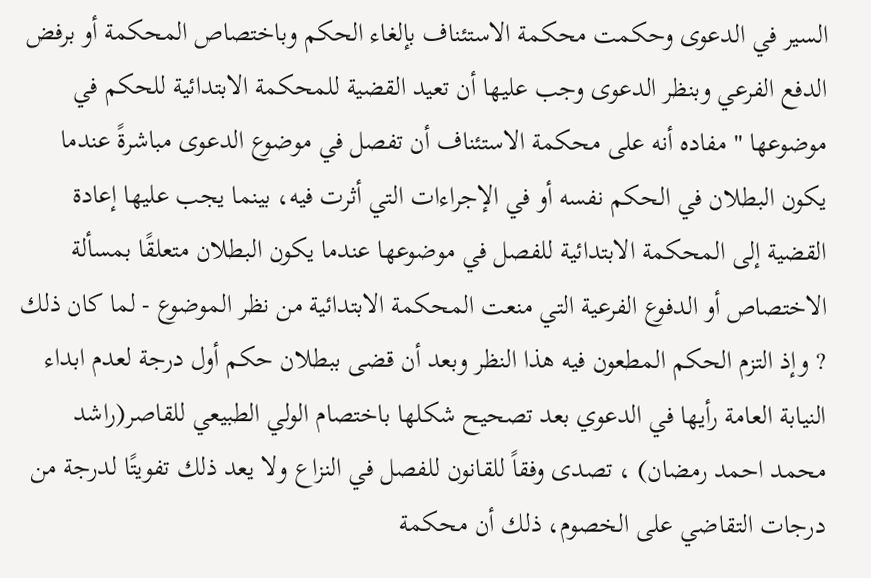السير في الدعوى وحكمت محكمة الاستئناف بإلغاء الحكم وباختصاص المحكمة أو برفض الدفع الفرعي وبنظر الدعوى وجب عليها أن تعيد القضية للمحكمة الابتدائية للحكم في موضوعها " مفاده أنه على محكمة الاستئناف أن تفصل في موضوع الدعوى مباشرةً عندما يكون البطلان في الحكم نفسه أو في الإجراءات التي أثرت فيه، بينما يجب عليها إعادة القضية إلى المحكمة الابتدائية للفصل في موضوعها عندما يكون البطلان متعلقًا بمسألة الاختصاص أو الدفوع الفرعية التي منعت المحكمة الابتدائية من نظر الموضوع - لما كان ذلك ? وإذ التزم الحكم المطعون فيه هذا النظر وبعد أن قضى ببطلان حكم أول درجة لعدم ابداء النيابة العامة رأيها في الدعوي بعد تصحيح شكلها باختصام الولي الطبيعي للقاصر(راشد محمد احمد رمضان) ، تصدى وفقاً للقانون للفصل في النزاع ولا يعد ذلك تفويتًا لدرجة من درجات التقاضي على الخصوم، ذلك أن محكمة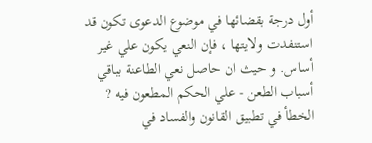أول درجة بقضائها في موضوع الدعوى تكون قد استنفدت ولايتها ، فإن النعي يكون علي غير أساس. و حيث ان حاصل نعي الطاعنة بباقي أسباب الطعن - علي الحكم المطعون فيه ? الخطأ في تطبيق القانون والفساد في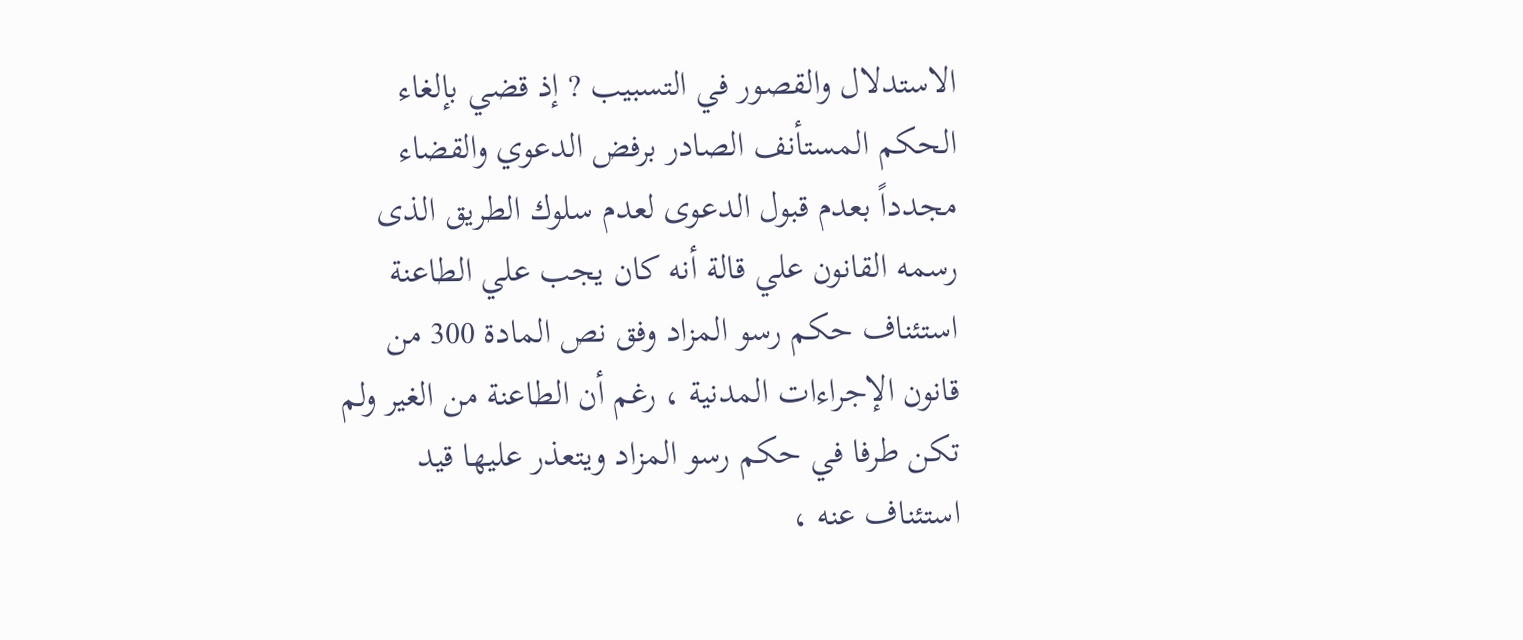الاستدلال والقصور في التسبيب ? إذ قضي بإلغاء الحكم المستأنف الصادر برفض الدعوي والقضاء مجدداً بعدم قبول الدعوى لعدم سلوك الطريق الذى رسمه القانون علي قالة أنه كان يجب علي الطاعنة استئناف حكم رسو المزاد وفق نص المادة 300 من قانون الإجراءات المدنية ، رغم أن الطاعنة من الغير ولم تكن طرفا في حكم رسو المزاد ويتعذر عليها قيد استئناف عنه ،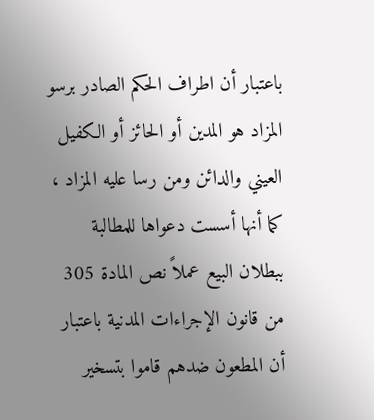باعتبار أن اطراف الحكم الصادر برسو المزاد هو المدين أو الحائز أو الكفيل العيني والدائن ومن رسا عليه المزاد ، كما أنها أسست دعواها للمطالبة ببطلان البيع عملاً نص المادة 305 من قانون الإجراءات المدنية باعتبار أن المطعون ضدهم قاموا بتسخير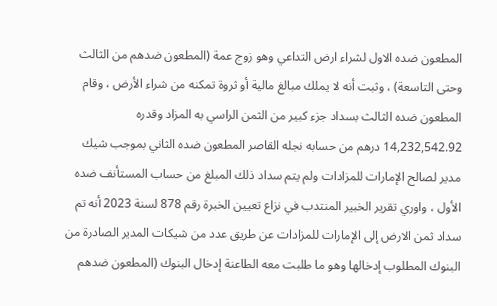المطعون ضده الاول لشراء ارض التداعي وهو زوج عمة (المطعون ضدهم من الثالث وحتى التاسعة) ، وثبت أنه لا يملك مبالغ مالية أو ثروة تمكنه من شراء الأرض ، وقام المطعون ضده الثالث بسداد جزء كبير من الثمن الراسي به المزاد وقدره 14,232,542.92 درهم من حسابه نجله القاصر المطعون ضده الثاني بموجب شيك مدير لصالح الإمارات للمزادات ولم يتم سداد ذلك المبلغ من حساب المستأنف ضده الأول ، واوري تقرير الخبير المنتدب في نزاع تعيين الخبرة رقم 878 لسنة 2023 أنه تم سداد ثمن الارض إلى الإمارات للمزادات عن طريق عدد من شيكات المدير الصادرة من البنوك المطلوب إدخالها وهو ما طلبت معه الطاعنة إدخال البنوك (المطعون ضدهم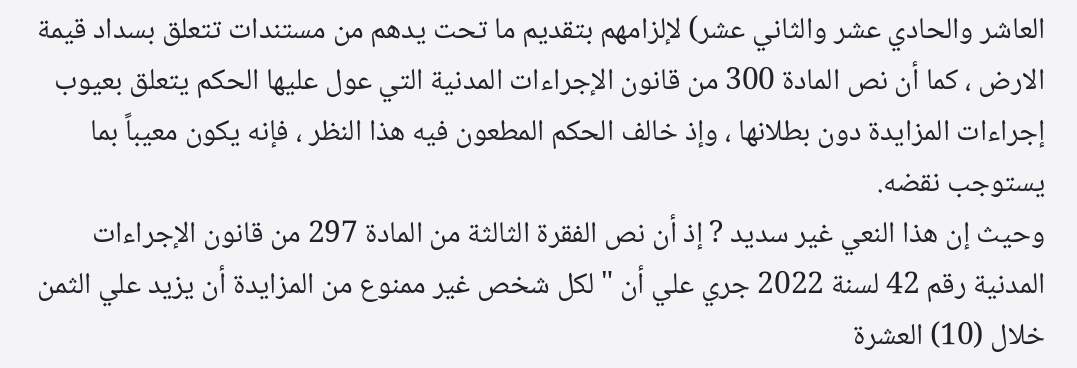العاشر والحادي عشر والثاني عشر) لإلزامهم بتقديم ما تحت يدهم من مستندات تتعلق بسداد قيمة الارض ، كما أن نص المادة 300 من قانون الإجراءات المدنية التي عول عليها الحكم يتعلق بعيوب إجراءات المزايدة دون بطلانها ، وإذ خالف الحكم المطعون فيه هذا النظر ، فإنه يكون معيباً بما يستوجب نقضه.
وحيث إن هذا النعي غير سديد ? إذ أن نص الفقرة الثالثة من المادة 297 من قانون الإجراءات المدنية رقم 42 لسنة 2022 جري علي أن " لكل شخص غير ممنوع من المزايدة أن يزيد علي الثمن خلال (10) العشرة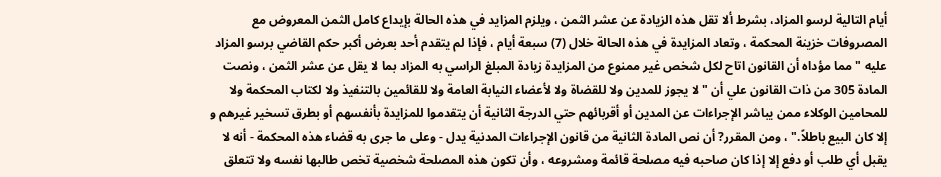أيام التالية لرسو المزاد، بشرط ألا تقل هذه الزيادة عن عشر الثمن ، ويلزم المزايد في هذه الحالة بإيداع كامل الثمن المعروض مع المصروفات خزينة المحكمة ، وتعاد المزايدة في هذه الحالة خلال (7) سبعة أيام ، فإذا لم يتقدم أحد بعرض أكبر حكم القاضي برسو المزاد عليه " مما مؤداه أن القانون اتاح لكل شخص غير ممنوع من المزايدة زيادة المبلغ الراسي به المزاد بما لا يقل عن عشر الثمن ، ونصت المادة 305 من ذات القانون علي أن " لا يجوز للمدين ولا للقضاة ولا لأعضاء النيابة العامة ولا للقائمين بالتنفيذ ولا لكتاب المحكمة ولا للمحامين الوكلاء ممن يباشر الإجراءات عن المدين أو أقربائهم حتي الدرجة الثانية أن يتقدموا للمزايدة بأنفسهم أو بطرق تسخير غيرهم و إلا كان البيع باطلاً." ، ومن المقرر? أن نص المادة الثانية من قانون الإجراءات المدنية يدل - وعلى ما جرى به قضاء هذه المحكمة - أنه لا يقبل أي طلب أو دفع إلا إذا كان صاحبه فيه مصلحة قائمة ومشروعه ، وأن تكون هذه المصلحة شخصية تخص طالبها نفسه ولا تتعلق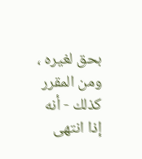بحق لغيره ، ومن المقرر كذلك - أنه إذا انتهى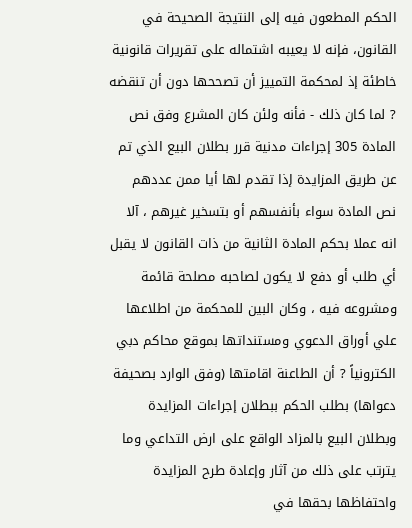الحكم المطعون فيه إلى النتيجة الصحيحة في القانون، فإنه لا يعيبه اشتماله على تقريرات قانونية خاطئة إذ لمحكمة التمييز أن تصححها دون أن تنقضه ? لما كان ذلك - فأنه ولئن كان المشرع وفق نص المادة 305 إجراءات مدنية قرر بطلان البيع الذي تم عن طريق المزايدة إذا تقدم لها أيا ممن عددهم نص المادة سواء بأنفسهم أو بتسخير غيرهم ، آلا انه عملا بحكم المادة الثانية من ذات القانون لا يقبل أي طلب أو دفع لا يكون لصاحبه مصلحة قائمة ومشروعه فيه ، وكان البين للمحكمة من اطلاعها علي أوراق الدعوي ومستنداتها بموقع محاكم دبي الكترونياً ? أن الطاعنة اقامتها (وفق الوارد بصحيفة دعواها) بطلب الحكم ببطلان إجراءات المزايدة وبطلان البيع بالمزاد الواقع على ارض التداعي وما يترتب على ذلك من آثار وإعادة طرح المزايدة واحتفاظها بحقها في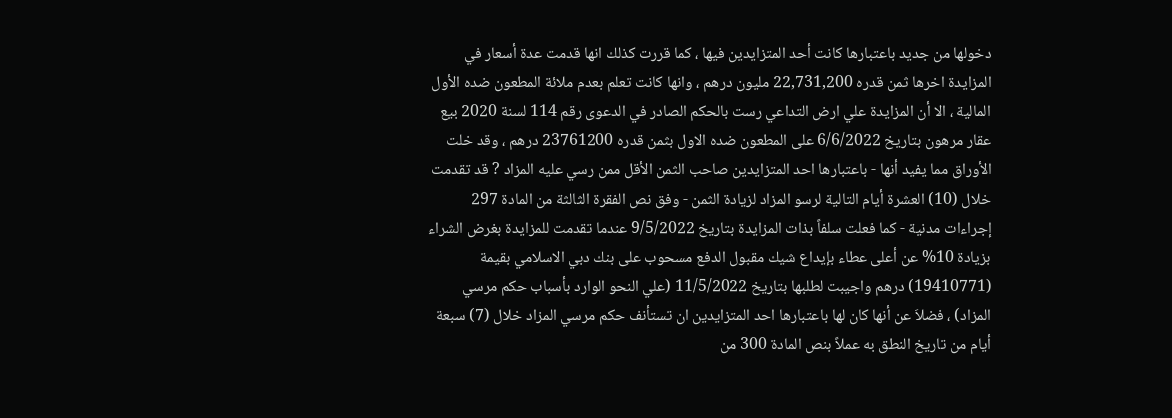دخولها من جديد باعتبارها كانت أحد المتزايدين فيها ، كما قررت كذلك انها قدمت عدة أسعار في المزايدة اخرها ثمن قدره 22,731,200 مليون درهم ، وانها كانت تعلم بعدم ملائة المطعون ضده الأول المالية ، الا أن المزايدة علي ارض التداعي رست بالحكم الصادر في الدعوى رقم 114 لسنة 2020 بيع عقار مرهون بتاريخ 6/6/2022 على المطعون ضده الاول بثمن قدره 23761200 درهم ، وقد خلت الأوراق مما يفيد أنها - باعتبارها احد المتزايدين صاحب الثمن الأقل ممن رسي عليه المزاد ? قد تقدمت خلال (10) العشرة أيام التالية لرسو المزاد لزيادة الثمن - وفق نص الفقرة الثالثة من المادة 297 إجراءات مدنية - كما فعلت سلفاً بذات المزايدة بتاريخ 9/5/2022 عندما تقدمت للمزايدة بغرض الشراء بزيادة 10% عن أعلى عطاء بإيداع شيك مقبول الدفع مسحوب على بنك دبي الاسلامي بقيمة (19410771) درهم واجيبت لطلبها بتاريخ 11/5/2022 (علي النحو الوارد بأسباب حكم مرسي المزاد) ، فضلاَ عن أنها كان لها باعتبارها احد المتزايدين ان تستأنف حكم مرسي المزاد خلال (7) سبعة أيام من تاريخ النطق به عملاً بنص المادة 300 من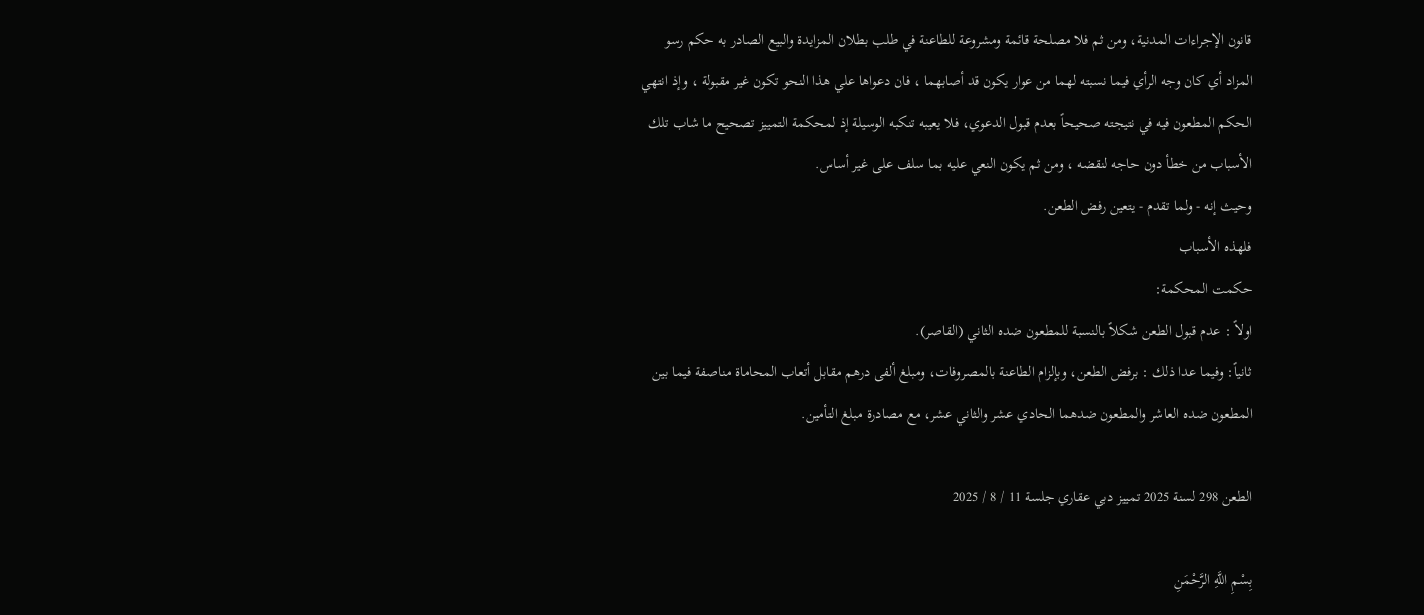قانون الإجراءات المدنية، ومن ثم فلا مصلحة قائمة ومشروعة للطاعنة في طلب بطلان المزايدة والبيع الصادر به حكم رسو المزاد أي كان وجه الرأي فيما نسبته لهما من عوار يكون قد أصابهما ، فان دعواها علي هذا النحو تكون غير مقبولة ، وإذ انتهي الحكم المطعون فيه في نتيجته صحيحاً بعدم قبول الدعوي، فلا يعيبه تنكبه الوسيلة إذ لمحكمة التمييز تصحيح ما شاب تلك الأسباب من خطأ دون حاجه لنقضه ، ومن ثم يكون النعي عليه بما سلف على غير أساس.
وحيث إنه - ولما تقدم - يتعين رفض الطعن.
فلهذه الأسباب
حكمت المحكمة:
اولاً : عدم قبول الطعن شكلاً بالنسبة للمطعون ضده الثاني (القاصر).
ثانياً: وفيما عدا ذلك : برفض الطعن، وبإلزام الطاعنة بالمصروفات، ومبلغ ألفى درهم مقابل أتعاب المحاماة مناصفة فيما بين المطعون ضده العاشر والمطعون ضدهما الحادي عشر والثاني عشر، مع مصادرة مبلغ التأمين.

الطعن 298 لسنة 2025 تمييز دبي عقاري جلسة 11 / 8 / 2025

بِسْمِ اللَّهِ الرَّحْمَنِ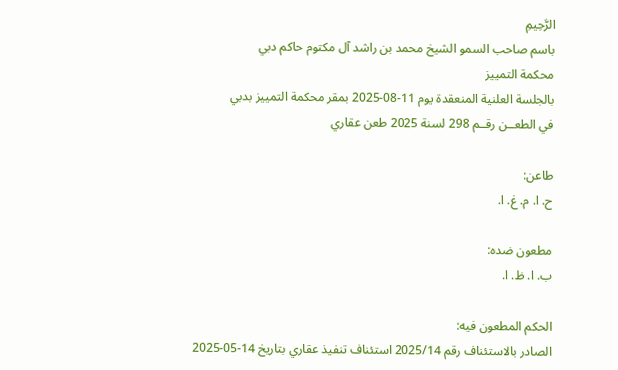الرَّحِيمِ
باسم صاحب السمو الشيخ محمد بن راشد آل مكتوم حاكم دبي
محكمة التمييز
بالجلسة العلنية المنعقدة يوم 11-08-2025 بمقر محكمة التمييز بدبي
في الطعــن رقــم 298 لسنة 2025 طعن عقاري

طاعن:
ح. ا. م. غ. ا.

مطعون ضده:
ب. ا. ظ. ا.

الحكم المطعون فيه:
الصادر بالاستئناف رقم 2025/14 استئناف تنفيذ عقاري بتاريخ 14-05-2025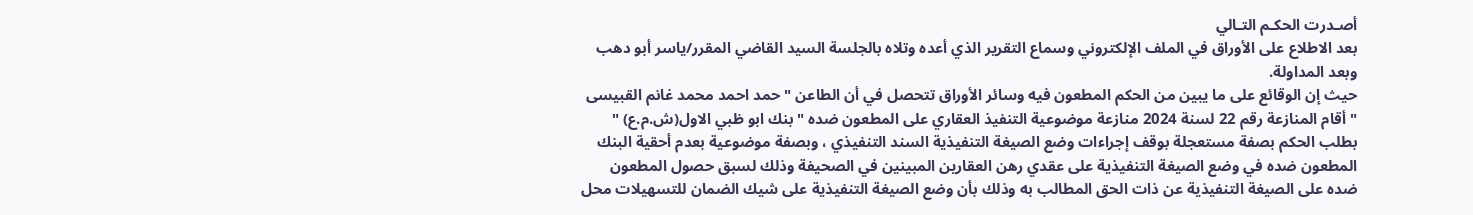أصـدرت الحكـم التـالي
بعد الاطلاع على الأوراق في الملف الإلكتروني وسماع التقرير الذي أعده وتلاه بالجلسة السيد القاضي المقرر/ياسر أبو دهب وبعد المداولة.
حيث إن الوقائع على ما يبين من الحكم المطعون فيه وسائر الأوراق تتحصل في أن الطاعن " حمد احمد محمد غانم القبيسى " أقام المنازعة رقم 22 لسنة 2024 منازعة موضوعية التنفيذ العقاري على المطعون ضده " بنك ابو ظبي الاول(ش.م.ع) " بطلب الحكم بصفة مستعجلة بوقف إجراءات وضع الصيغة التنفيذية السند التنفيذي ، وبصفة موضوعية بعدم أحقية البنك المطعون ضده في وضع الصيغة التنفيذية على عقدي رهن العقارين المبينين في الصحيفة وذلك لسبق حصول المطعون ضده على الصيغة التنفيذية عن ذات الحق المطالب به وذلك بأن وضع الصيغة التنفيذية على شيك الضمان للتسهيلات محل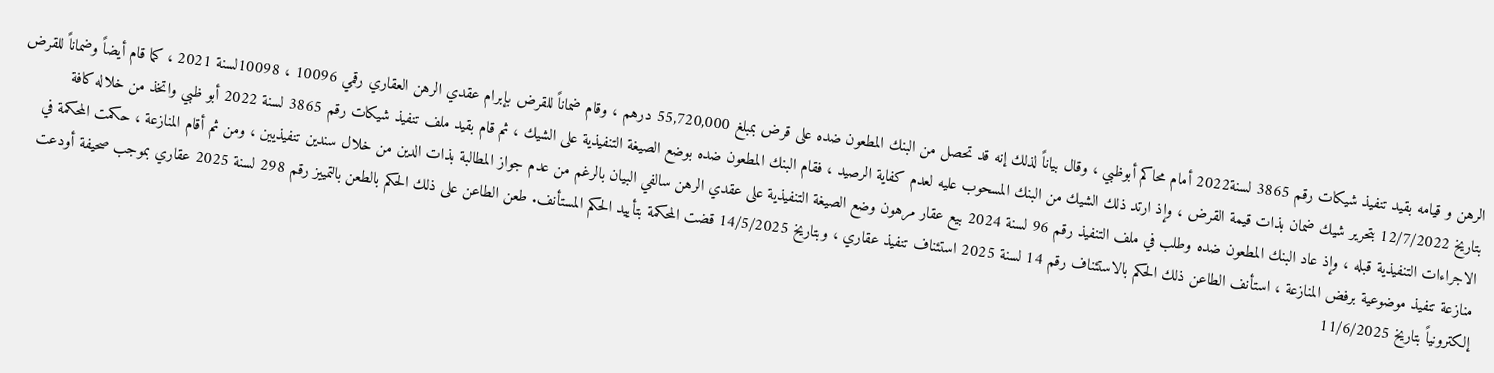الرهن و قيامه بقيد تنفيذ شيكات رقم 3865 لسنة2022 أمام محاكم أبوظبي ، وقال بياناً لذلك إنه قد تحصل من البنك المطعون ضده على قرض بمبلغ 55,720,000 درهم ، وقام ضماناً للقرض بإبرام عقدي الرهن العقاري رقمي 10096 ، 10098لسنة 2021 ، كما قام أيضاً وضماناً للقرض بتاريخ 12/7/2022 بتحرير شيك ضمان بذات قيمة القرض ، وإذ ارتد ذلك الشيك من البنك المسحوب عليه لعدم كفاية الرصيد ، فقام البنك المطعون ضده بوضع الصيغة التنفيذية على الشيك ، ثم قام بقيد ملف تنفيذ شيكات رقم 3865 لسنة 2022 أبو ظبي واتخذ من خلاله كافة الاجراءات التنفيذية قبله ، وإذ عاد البنك المطعون ضده وطلب في ملف التنفيذ رقم 96 لسنة 2024 بيع عقار مرهون وضع الصيغة التنفيذية على عقدي الرهن سالفي البيان بالرغم من عدم جواز المطالبة بذات الدين من خلال سندين تنفيذيين ، ومن ثم أقام المنازعة ، حكمت المحكمة في منازعة تنفيذ موضوعية برفض المنازعة ، استأنف الطاعن ذلك الحكم بالاستئناف رقم 14 لسنة 2025 استئناف تنفيذ عقاري ، وبتاريخ 14/5/2025 قضت المحكمة بتأييد الحكم المستأنف. طعن الطاعن على ذلك الحكم بالطعن بالتمييز رقم 298 لسنة 2025 عقاري بموجب صحيفة أودعت إلكترونياً بتاريخ 11/6/2025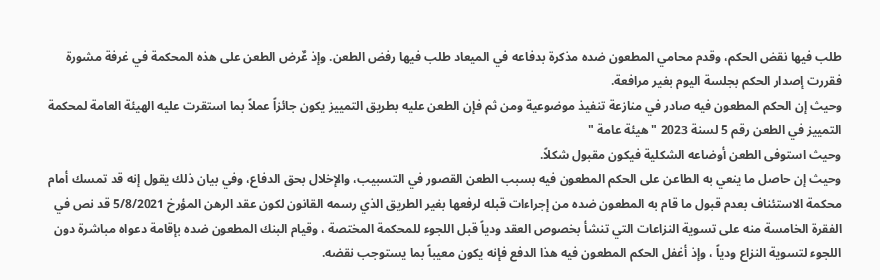طلب فيها نقض الحكم، وقدم محامي المطعون ضده مذكرة بدفاعه في الميعاد طلب فيها رفض الطعن. وإذ عٌرض الطعن على هذه المحكمة في غرفة مشورة فقررت إصدار الحكم بجلسة اليوم بغير مرافعة.
وحيث إن الحكم المطعون فيه صادر في منازعة تنفيذ موضوعية ومن ثم فإن الطعن عليه بطريق التمييز يكون جائزاً عملاً بما استقرت عليه الهيئة العامة لمحكمة التمييز في الطعن رقم 5 لسنة 2023 " هيئة عامة "
وحيث استوفى الطعن أوضاعه الشكلية فيكون مقبول شكلاً.
وحيث إن حاصل ما ينعي به الطاعن على الحكم المطعون فيه بسبب الطعن القصور في التسبيب، والإخلال بحق الدفاع، وفي بيان ذلك يقول إنه قد تمسك أمام محكمة الاستئناف بعدم قبول ما قام به المطعون ضده من إجراءات قبله لرفعها بغير الطريق الذي رسمه القانون لكون عقد الرهن المؤرخ 5/8/2021 قد نص في الفقرة الخامسة منه على تسوية النزاعات التي تنشأ بخصوص العقد ودياً قبل اللجوء للمحكمة المختصة ، وقيام البنك المطعون ضده بإقامة دعواه مباشرة دون اللجوء لتسوية النزاع ودياً ، وإذ أغفل الحكم المطعون فيه هذا الدفع فإنه يكون معيباً بما يستوجب نقضه.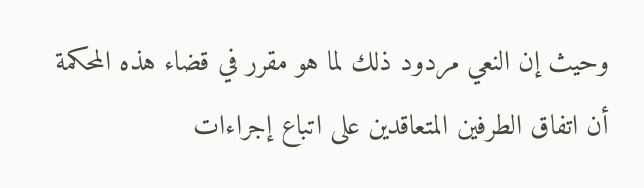وحيث إن النعي مردود ذلك لما هو مقرر في قضاء هذه المحكمة أن اتفاق الطرفين المتعاقدين على اتباع إجراءات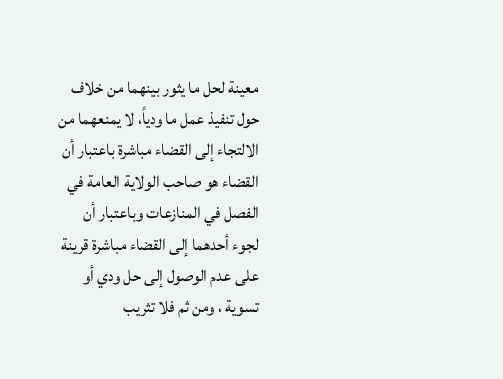معينة لحل ما يثور بينهما من خلاف حول تنفيذ عمل ما ودياً، لا يمنعهما من الالتجاء إلى القضاء مباشرة باعتبار أن القضاء هو صاحب الولاية العامة في الفصل في المنازعات وباعتبار أن لجوء أحدهما إلى القضاء مباشرة قرينة على عدم الوصول إلى حل ودي أو تسوية ، ومن ثم فلا تثريب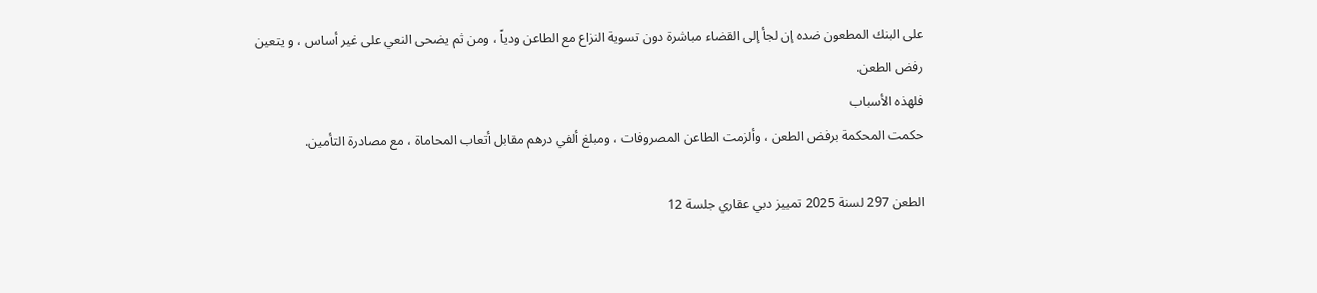على البنك المطعون ضده إن لجأ إلى القضاء مباشرة دون تسوية النزاع مع الطاعن ودياً ، ومن ثم يضحى النعي على غير أساس ، و يتعين رفض الطعن.
فلهذه الأسباب
حكمت المحكمة برفض الطعن ، وألزمت الطاعن المصروفات ، ومبلغ ألفي درهم مقابل أتعاب المحاماة ، مع مصادرة التأمين.

الطعن 297 لسنة 2025 تمييز دبي عقاري جلسة 12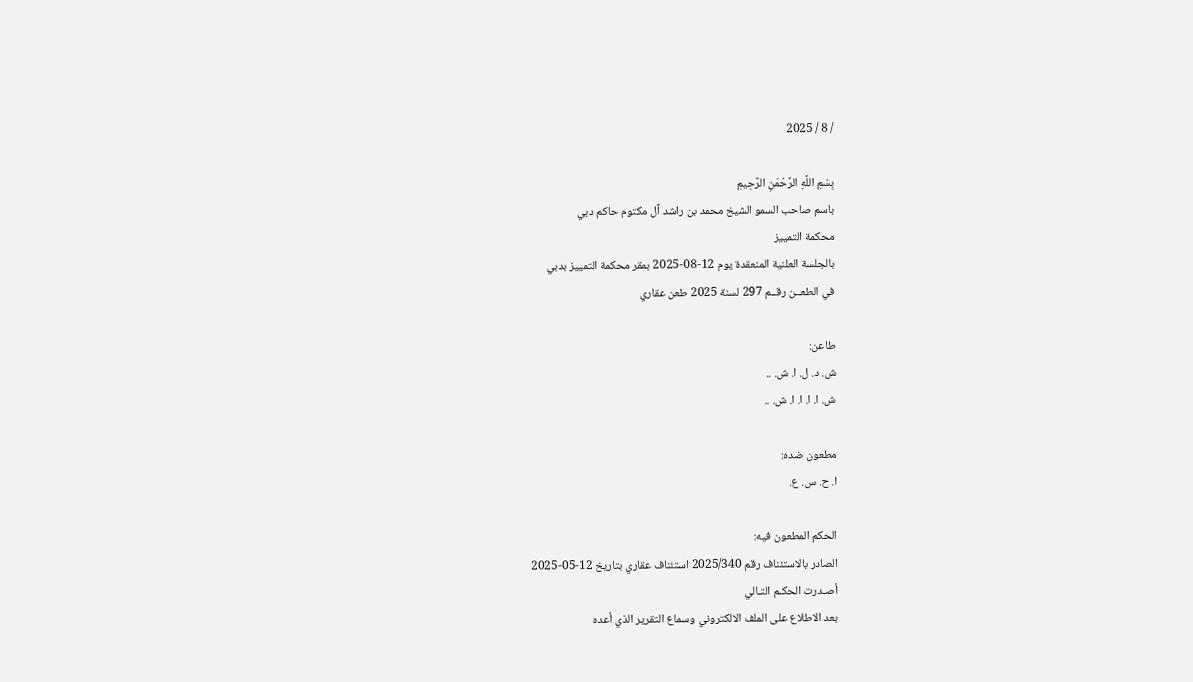/ 8 / 2025

بِسْمِ اللَّهِ الرَّحْمَنِ الرَّحِيمِ
باسم صاحب السمو الشيخ محمد بن راشد آل مكتوم حاكم دبي
محكمة التمييز
بالجلسة العلنية المنعقدة يوم 12-08-2025 بمقر محكمة التمييز بدبي
في الطعــن رقــم 297 لسنة 2025 طعن عقاري

طاعن:
ش. د. ل. ا. ش. ..
ش. ا. ا. ا. ا. ش. ..

مطعون ضده:
ا. ح. س. ع.

الحكم المطعون فيه:
الصادر بالاستئناف رقم 2025/340 استئناف عقاري بتاريخ 12-05-2025
أصـدرت الحكـم التـالي
بعد الاطلاع على الملف الالكتروني وسماع التقرير الذي أعده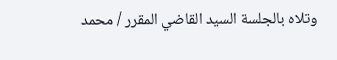وتلاه بالجلسة السيد القاضي المقرر / محمد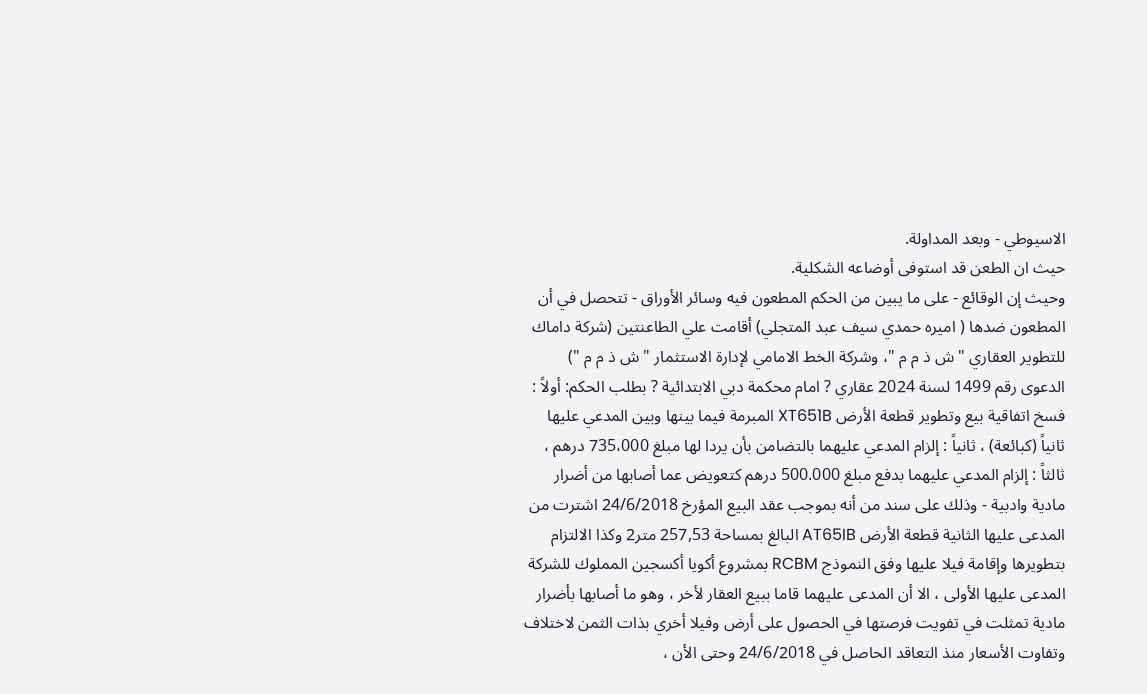الاسيوطي - وبعد المداولة.
حيث ان الطعن قد استوفى أوضاعه الشكلية.
وحيث إن الوقائع - على ما يبين من الحكم المطعون فيه وسائر الأوراق - تتحصل في أن المطعون ضدها ( اميره حمدي سيف عبد المتجلي) أقامت علي الطاعنتين (شركة داماك للتطوير العقاري " ش ذ م م "، وشركة الخط الامامي لإدارة الاستثمار " ش ذ م م ") الدعوى رقم 1499 لسنة 2024 عقاري ? امام محكمة دبي الابتدائية ? بطلب الحكم: أولاً : فسخ اتفاقية بيع وتطوير قطعة الأرض XT651B المبرمة فيما بينها وبين المدعي عليها ثانياً (كبائعة) ، ثانياً : إلزام المدعي عليهما بالتضامن بأن يردا لها مبلغ 735،000 درهم ، ثالثاً : إلزام المدعي عليهما بدفع مبلغ 500.000 درهم كتعويض عما أصابها من أضرار مادية وادبية - وذلك على سند من أنه بموجب عقد البيع المؤرخ 24/6/2018 اشترت من المدعى عليها الثانية قطعة الأرض AT65IB البالغ بمساحة 257,53 متر2 وكذا الالتزام بتطويرها وإقامة فيلا عليها وفق النموذج RCBM بمشروع أكويا أكسجين المملوك للشركة المدعى عليها الأولى ، الا أن المدعى عليهما قاما ببيع العقار لأخر ، وهو ما أصابها بأضرار مادية تمثلت في تفويت فرصتها في الحصول على أرض وفيلا أخري بذات الثمن لاختلاف وتفاوت الأسعار منذ التعاقد الحاصل في 24/6/2018 وحتى الأن ،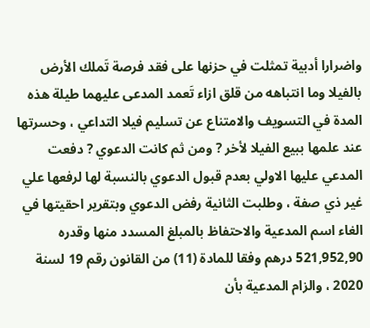واضرارا أدبية تمثلت في حزنها على فقد فرصة تَملك الأرض بالفيلا وما انتباهه من قلق ازاء تَعمد المدعى عليهما طيلة هذه المدة في التسويف والامتناع عن تسليم فيلا التداعي ، وحسرتها عند علمها ببيع الفيلا لأخر ? ومن ثم كانت الدعوي ? دفعت المدعي عليها الاولي بعدم قبول الدعوي بالنسبة لها لرفعها علي غير ذي صفة ، وطلبت الثانية رفض الدعوي وبتقرير احقيتها في الغاء اسم المدعية والاحتفاظ بالمبلغ المسدد منها وقدره 521,952,90 درهم وفقا للمادة (11) من القانون رقم 19 لسنة 2020 ، والزام المدعية بأن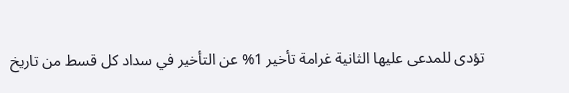تؤدى للمدعى عليها الثانية غرامة تأخير 1% عن التأخير في سداد كل قسط من تاريخ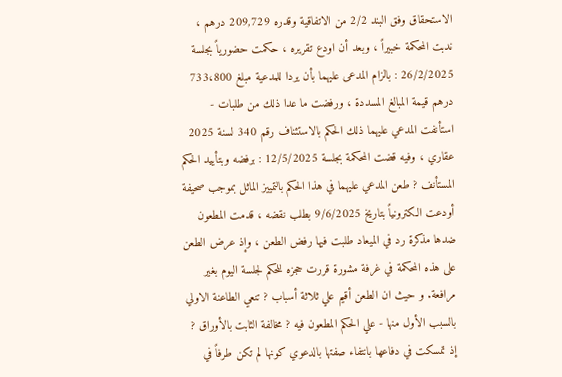الاستحقاق وفق البند 2/2 من الاتفاقية وقدره 209,729 درهم ، ندبت المحكمة خبيراً ، وبعد أن اودع تقريره ، حكمت حضورياً بجلسة 26/2/2025 : بالزام المدعى عليهما بأن يردا للمدعية مبلغ 733،800 درهم قيمة المبالغ المسددة ، ورفضت ما عدا ذلك من طلبات - استأنفت المدعي عليهما ذلك الحكم بالاستئناف رقم 340 لسنة 2025 عقاري ، وفيه قضت المحكمة بجلسة 12/5/2025 : برفضه وبتأييد الحكم المستأنف ? طعن المدعي عليهما في هذا الحكم بالتمييز الماثل بموجب صحيفة أودعت الكترونياً بتاريخ 9/6/2025 بطلب نقضه ، قدمت المطعون ضدها مذكرة رد في الميعاد طلبت فيها رفض الطعن ، وإذ عرض الطعن على هذه المحكمة في غرفة مشورة قررت حجزه للحكم لجلسة اليوم بغير مرافعة. و حيث ان الطعن أقيم علي ثلاثة أسباب ? تنعي الطاعنة الاولي بالسبب الأول منها - علي الحكم المطعون فيه ? مخالفة الثابت بالأوراق ? إذ تمسكت في دفاعها بانتفاء صفتها بالدعوي كونها لم تكن طرفاً في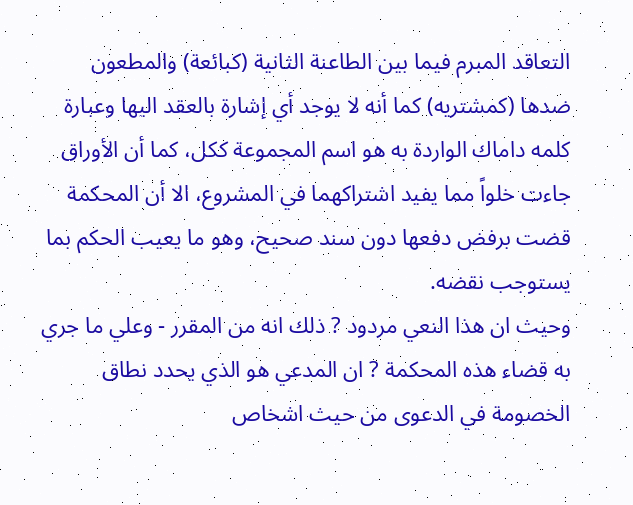التعاقد المبرم فيما بين الطاعنة الثانية (كبائعة) والمطعون ضدها (كمشتريه) كما أنه لا يوجد أي إشارة بالعقد اليها وعبارة كلمه داماك الواردة به هو اسم المجموعة ككل، كما أن الأوراق جاءت خلواً مما يفيد اشتراكهما في المشروع، الا أن المحكمة قضت برفض دفعها دون سند صحيح، وهو ما يعيب الحكم بما يستوجب نقضه.
وحيث ان هذا النعي مردود ? ذلك انه من المقرر - وعلي ما جري به قضاء هذه المحكمة ? ان المدعي هو الذي يحدد نطاق الخصومة في الدعوى من حيث اشخاص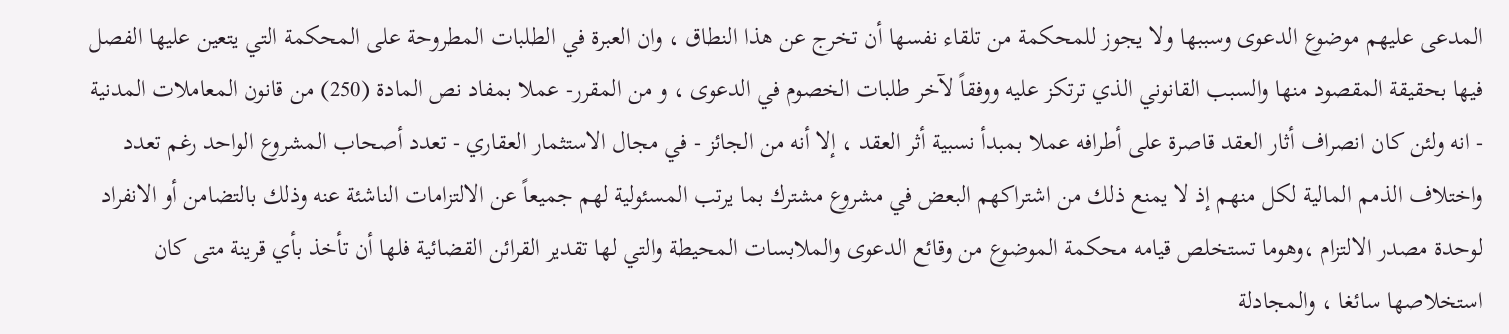المدعى عليهم موضوع الدعوى وسببها ولا يجوز للمحكمة من تلقاء نفسها أن تخرج عن هذا النطاق ، وان العبرة في الطلبات المطروحة على المحكمة التي يتعين عليها الفصل فيها بحقيقة المقصود منها والسبب القانوني الذي ترتكز عليه ووفقاً لآخر طلبات الخصوم في الدعوى ، و من المقرر- عملا بمفاد نص المادة (250) من قانون المعاملات المدنية - انه ولئن كان انصراف أثار العقد قاصرة على أطرافه عملا بمبدأ نسبية أثر العقد ، إلا أنه من الجائز - في مجال الاستثمار العقاري - تعدد أصحاب المشروع الواحد رغم تعدد واختلاف الذمم المالية لكل منهم إذ لا يمنع ذلك من اشتراكهم البعض في مشروع مشترك بما يرتب المسئولية لهم جميعاً عن الالتزامات الناشئة عنه وذلك بالتضامن أو الانفراد لوحدة مصدر الالتزام ،وهوما تستخلص قيامه محكمة الموضوع من وقائع الدعوى والملابسات المحيطة والتي لها تقدير القرائن القضائية فلها أن تأخذ بأي قرينة متى كان استخلاصها سائغا ، والمجادلة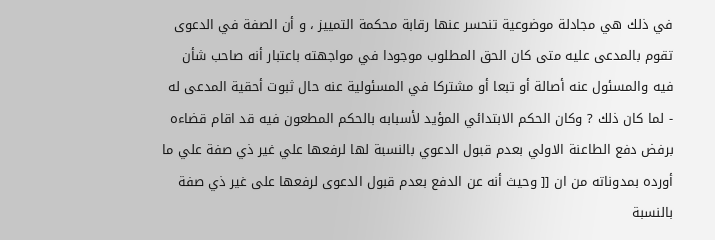في ذلك هي مجادلة موضوعية تنحسر عنها رقابة محكمة التمييز ، و أن الصفة في الدعوى تقوم بالمدعى عليه متى كان الحق المطلوب موجودا في مواجهته باعتبار أنه صاحب شأن فيه والمسئول عنه أصالة أو تبعا أو مشتركا في المسئولية عنه حال ثبوت أحقية المدعى له - لما كان ذلك ? وكان الحكم الابتدائي المؤيد لأسبابه بالحكم المطعون فيه قد اقام قضاءه برفض دفع الطاعنة الاولي بعدم قبول الدعوي بالنسبة لها لرفعها علي غير ذي صفة علي ما أورده بمدوناته من ان [[ وحيث أنه عن الدفع بعدم قبول الدعوى لرفعها على غير ذي صفة بالنسبة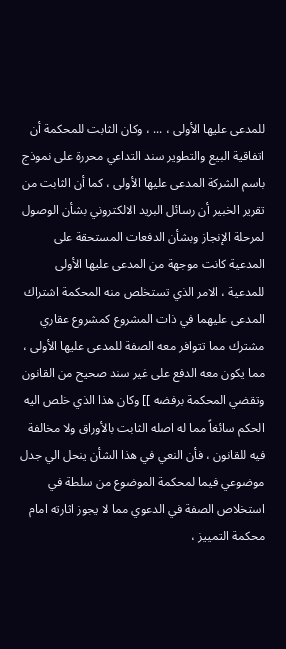للمدعى عليها الأولى ، ... ، وكان الثابت للمحكمة أن اتفاقية البيع والتطوير سند التداعي محررة على نموذج باسم الشركة المدعى عليها الأولى ، كما أن الثابت من تقرير الخبير أن رسائل البريد الالكتروني بشأن الوصول لمرحلة الإنجاز وبشأن الدفعات المستحقة على المدعية كانت موجهة من المدعى عليها الأولى للمدعية ، الامر الذي تستخلص منه المحكمة اشتراك المدعى عليهما في ذات المشروع كمشروع عقاري مشترك مما تتوافر معه الصفة للمدعى عليها الأولى ، مما يكون معه الدفع على غير سند صحيح من القانون وتقضي المحكمة برفضه ]] وكان هذا الذي خلص اليه الحكم سائغاً مما له اصله الثابت بالأوراق ولا مخالفة فيه للقانون ، فأن النعي في هذا الشأن ينحل الي جدل موضوعي فيما لمحكمة الموضوع من سلطة في استخلاص الصفة في الدعوي مما لا يجوز اثارته امام محكمة التمييز ،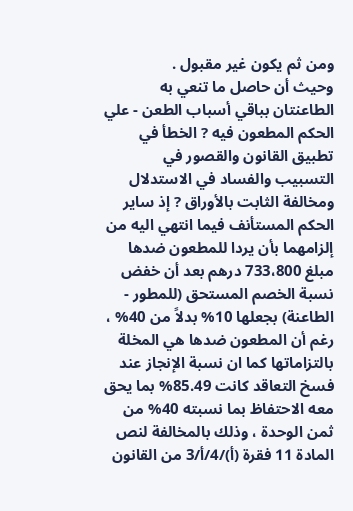ومن ثم يكون غير مقبول .
وحيث أن حاصل ما تنعي به الطاعنتان بباقي أسباب الطعن - علي الحكم المطعون فيه ? الخطأ في تطبيق القانون والقصور في التسبيب والفساد في الاستدلال ومخالفة الثابت بالأوراق ? إذ ساير الحكم المستأنف فيما انتهي اليه من إلزامهما بأن يردا للمطعون ضدها مبلغ 733،800 درهم بعد أن خفض نسبة الخصم المستحق (للمطور - الطاعنة) بجعلها 10% بدلاً من 40% ، رغم أن المطعون ضدها هي المخلة بالتزاماتها كما ان نسبة الإنجاز عند فسخ التعاقد كانت 85.49% بما يحق معه الاحتفاظ بما نسبته 40% من ثمن الوحدة ، وذلك بالمخالفة لنص المادة 11 فقرة (أ)/4/أ/3 من القانون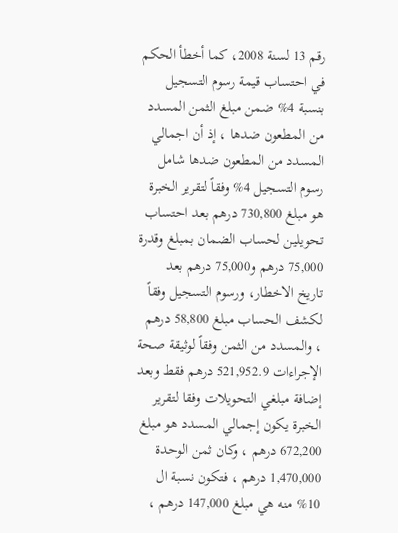رقم 13 لسنة 2008، كما أخطأ الحكم في احتساب قيمة رسوم التسجيل بنسبة 4% ضمن مبلغ الثمن المسدد من المطعون ضدها ، إذ أن اجمالي المسدد من المطعون ضدها شامل رسوم التسجيل 4% وفقاً لتقرير الخبرة هو مبلغ 730,800 درهم بعد احتساب تحويلين لحساب الضمان بمبلغ وقدرة 75,000 درهم و75,000 درهم بعد تاريخ الاخطار، ورسوم التسجيل وفقاً لكشف الحساب مبلغ 58,800 درهم ، والمسدد من الثمن وفقاً لوثيقة صحة الإجراءات 521,952.9 درهم فقط وبعد إضافة مبلغي التحويلات وفقا لتقرير الخبرة يكون إجمالي المسدد هو مبلغ 672,200 درهم ، وكان ثمن الوحدة 1,470,000 درهم ، فتكون نسبة ال 10% منه هي مبلغ 147,000 درهم ،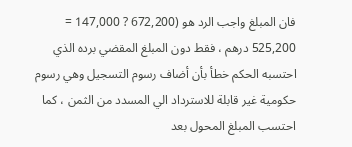فان المبلغ واجب الرد هو (672,200 ? 147,000 = 525,200 درهم ، فقط دون المبلغ المقضي برده الذي احتسبه الحكم خطأ بأن أضاف رسوم التسجيل وهي رسوم حكومية غير قابلة للاسترداد الي المسدد من الثمن ، كما احتسب المبلغ المحول بعد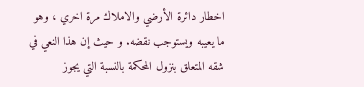اخطار دائرة الأرضي والاملاك مرة اخري ، وهو ما يعيبه ويستوجب نقضه. و حيث إن هذا النعي في شقه المتعلق بنزول المحكمة بالنسبة التي يجوز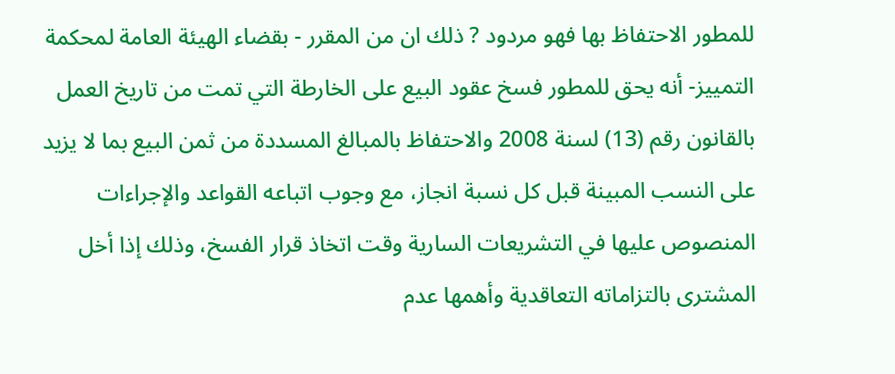للمطور الاحتفاظ بها فهو مردود ? ذلك ان من المقرر - بقضاء الهيئة العامة لمحكمة التمييز- أنه يحق للمطور فسخ عقود البيع على الخارطة التي تمت من تاريخ العمل بالقانون رقم (13) لسنة 2008 والاحتفاظ بالمبالغ المسددة من ثمن البيع بما لا يزيد على النسب المبينة قبل كل نسبة انجاز، مع وجوب اتباعه القواعد والإجراءات المنصوص عليها في التشريعات السارية وقت اتخاذ قرار الفسخ، وذلك إذا أخل المشترى بالتزاماته التعاقدية وأهمها عدم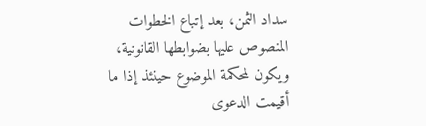سداد الثمن، بعد إتباع الخطوات المنصوص عليها بضوابطها القانونية، ويكون لمحكمة الموضوع حينئذ إذا ما أقيمت الدعوى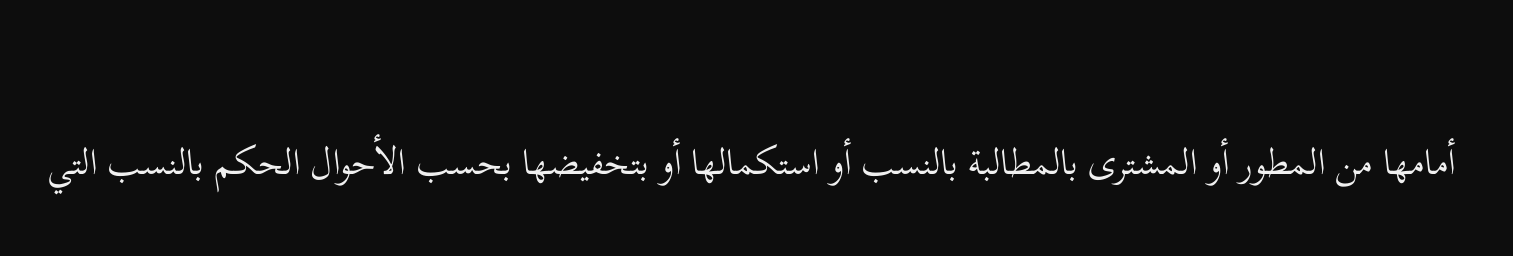أمامها من المطور أو المشترى بالمطالبة بالنسب أو استكمالها أو بتخفيضها بحسب الأحوال الحكم بالنسب التي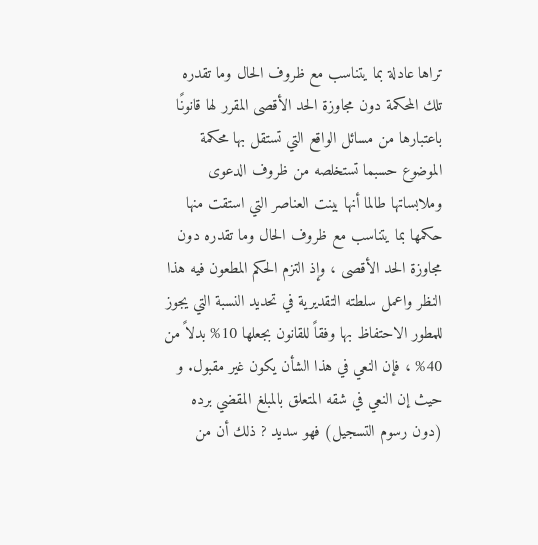تراها عادلة بما يتناسب مع ظروف الحال وما تقدره تلك المحكمة دون مجاوزة الحد الأقصى المقرر لها قانونًا باعتبارها من مسائل الواقع التي تستقل بها محكمة الموضوع حسبما تستخلصه من ظروف الدعوى وملابساتها طالما أنها بينت العناصر التي استقت منها حكمها بما يتناسب مع ظروف الحال وما تقدره دون مجاوزة الحد الأقصى ، وإذ التزم الحكم المطعون فيه هذا النظر واعمل سلطته التقديرية في تحديد النسبة التي يجوز للمطور الاحتفاظ بها وفقاً للقانون بجعلها 10% بدلاً من 40% ، فإن النعي في هذا الشأن يكون غير مقبول. و حيث إن النعي في شقه المتعلق بالمبلغ المقضي برده (دون رسوم التسجيل) فهو سديد ? ذلك أن من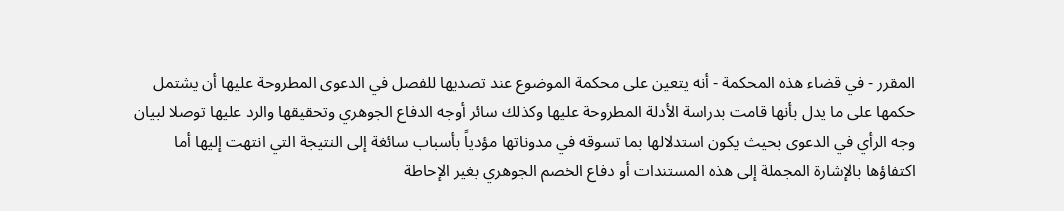المقرر - في قضاء هذه المحكمة - أنه يتعين على محكمة الموضوع عند تصديها للفصل في الدعوى المطروحة عليها أن يشتمل حكمها على ما يدل بأنها قامت بدراسة الأدلة المطروحة عليها وكذلك سائر أوجه الدفاع الجوهري وتحقيقها والرد عليها توصلا لبيان وجه الرأي في الدعوى بحيث يكون استدلالها بما تسوقه في مدوناتها مؤدياً بأسباب سائغة إلى النتيجة التي انتهت إليها أما اكتفاؤها بالإشارة المجملة إلى هذه المستندات أو دفاع الخصم الجوهري بغير الإحاطة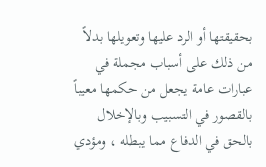بحقيقتها أو الرد عليها وتعويلها بدلاً من ذلك على أسباب مجملة في عبارات عامة يجعل من حكمها معيباً بالقصور في التسبيب وبالإخلال بالحق في الدفاع مما يبطله ، ومؤدي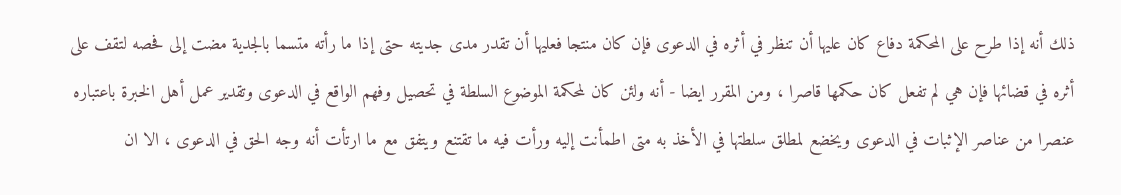ذلك أنه إذا طرح على المحكمة دفاع كان عليها أن تنظر في أثره في الدعوى فإن كان منتجا فعليها أن تقدر مدى جديته حتى إذا ما رأته متسما بالجدية مضت إلى فحصه لتقف على أثره في قضائها فإن هي لم تفعل كان حكمها قاصرا ، ومن المقرر ايضا - أنه ولئن كان لمحكمة الموضوع السلطة في تحصيل وفهم الواقع في الدعوى وتقدير عمل أهل الخبرة باعتباره عنصرا من عناصر الإثبات في الدعوى ويخضع لمطلق سلطتها في الأخذ به متى اطمأنت إليه ورأت فيه ما تقتنع ويتفق مع ما ارتأت أنه وجه الحق في الدعوى ، الا ان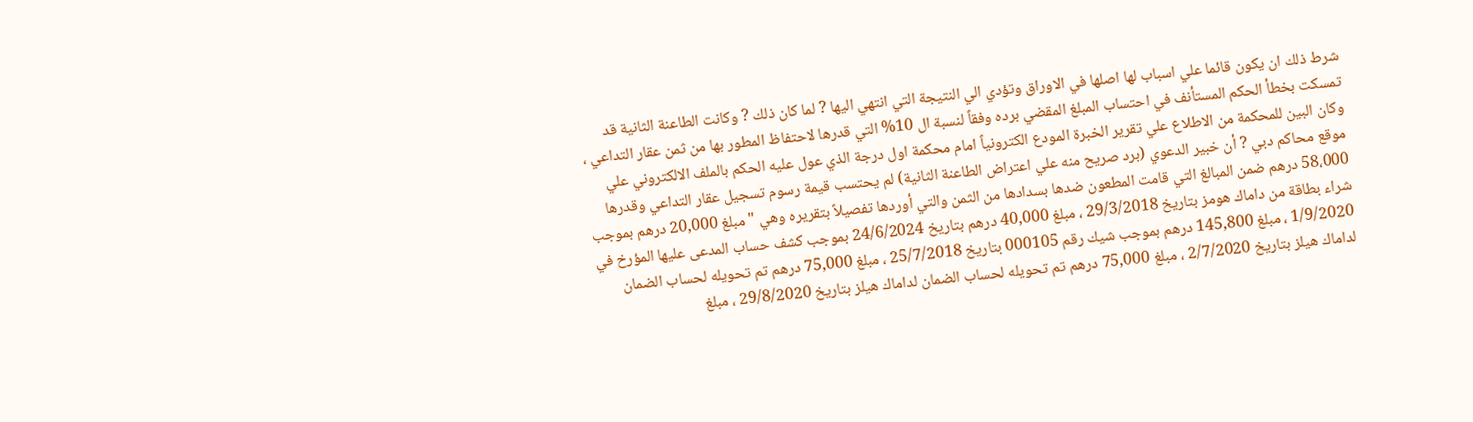شرط ذلك ان يكون قائما علي اسباب لها اصلها في الاوراق وتؤدي الي النتيجة التي انتهي اليها ? لما كان ذلك ? وكانت الطاعنة الثانية قد تمسكت بخطأ الحكم المستأنف في احتساب المبلغ المقضي برده وفقاً لنسبة ال 10% التي قدرها لاحتفاظ المطور بها من ثمن عقار التداعي ، وكان البين للمحكمة من الاطلاع علي تقرير الخبرة المودع الكترونياً امام محكمة اول درجة الذي عول عليه الحكم بالملف الالكتروني علي موقع محاكم دبي ? أن خبير الدعوي (برد صريح منه علي اعتراض الطاعنة الثانية) لم يحتسب قيمة رسوم تسجيل عقار التداعي وقدرها 58،000 درهم ضمن المبالغ التي قامت المطعون ضدها بسدادها من الثمن والتي أوردها تفصيلاً بتقريره وهي " مبلغ 20,000 درهم بموجب شراء بطاقة من داماك هومز بتاريخ 29/3/2018 ، مبلغ 40,000 درهم بتاريخ 24/6/2024 بموجب كشف حساب المدعى عليها المؤرخ في 1/9/2020 ، مبلغ 145,800 درهم بموجب شيك رقم 000105 بتاريخ 25/7/2018 ، مبلغ 75,000 درهم تم تحويله لحساب الضمان لداماك هيلز بتاريخ 2/7/2020 ، مبلغ 75,000 درهم تم تحويله لحساب الضمان لداماك هيلز بتاريخ 29/8/2020 ، مبلغ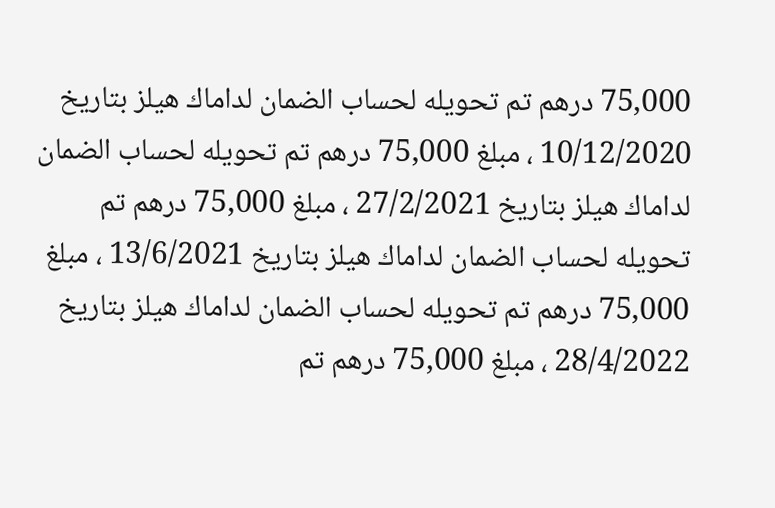75,000 درهم تم تحويله لحساب الضمان لداماك هيلز بتاريخ 10/12/2020 ، مبلغ 75,000 درهم تم تحويله لحساب الضمان لداماك هيلز بتاريخ 27/2/2021 ، مبلغ 75,000 درهم تم تحويله لحساب الضمان لداماك هيلز بتاريخ 13/6/2021 ، مبلغ 75,000 درهم تم تحويله لحساب الضمان لداماك هيلز بتاريخ 28/4/2022 ، مبلغ 75,000 درهم تم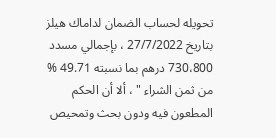تحويله لحساب الضمان لداماك هيلز بتاريخ 27/7/2022 ، بإجمالي مسدد 730،800 درهم بما نسبته 49.71 % من ثمن الشراء " ، ألا أن الحكم المطعون فيه ودون بحث وتمحيص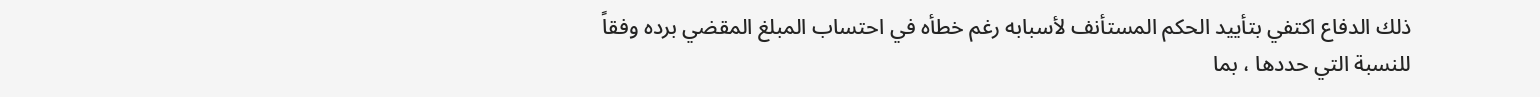ذلك الدفاع اكتفي بتأييد الحكم المستأنف لأسبابه رغم خطأه في احتساب المبلغ المقضي برده وفقاً للنسبة التي حددها ، بما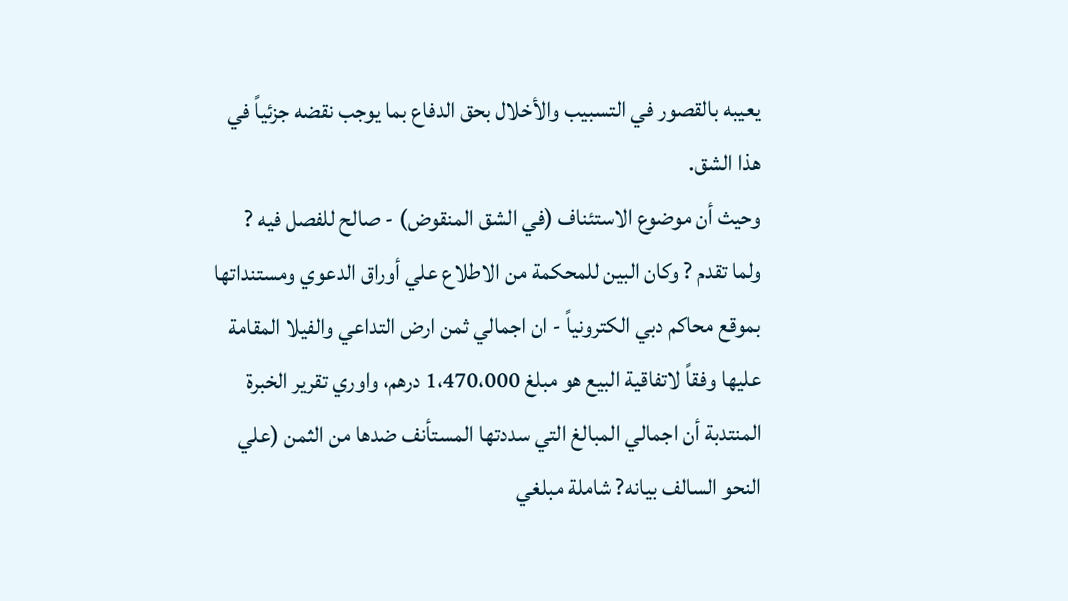يعيبه بالقصور في التسبيب والأخلال بحق الدفاع بما يوجب نقضه جزئياً في هذا الشق.
وحيث أن موضوع الاستئناف (في الشق المنقوض) - صالح للفصل فيه ? ولما تقدم ? وكان البين للمحكمة من الاطلاع علي أوراق الدعوي ومستنداتها بموقع محاكم دبي الكترونياً - ان اجمالي ثمن ارض التداعي والفيلا المقامة عليها وفقاً لاتفاقية البيع هو مبلغ 1،470،000 درهم، واوري تقرير الخبرة المنتدبة أن اجمالي المبالغ التي سددتها المستأنف ضدها من الثمن (علي النحو السالف بيانه? شاملة مبلغي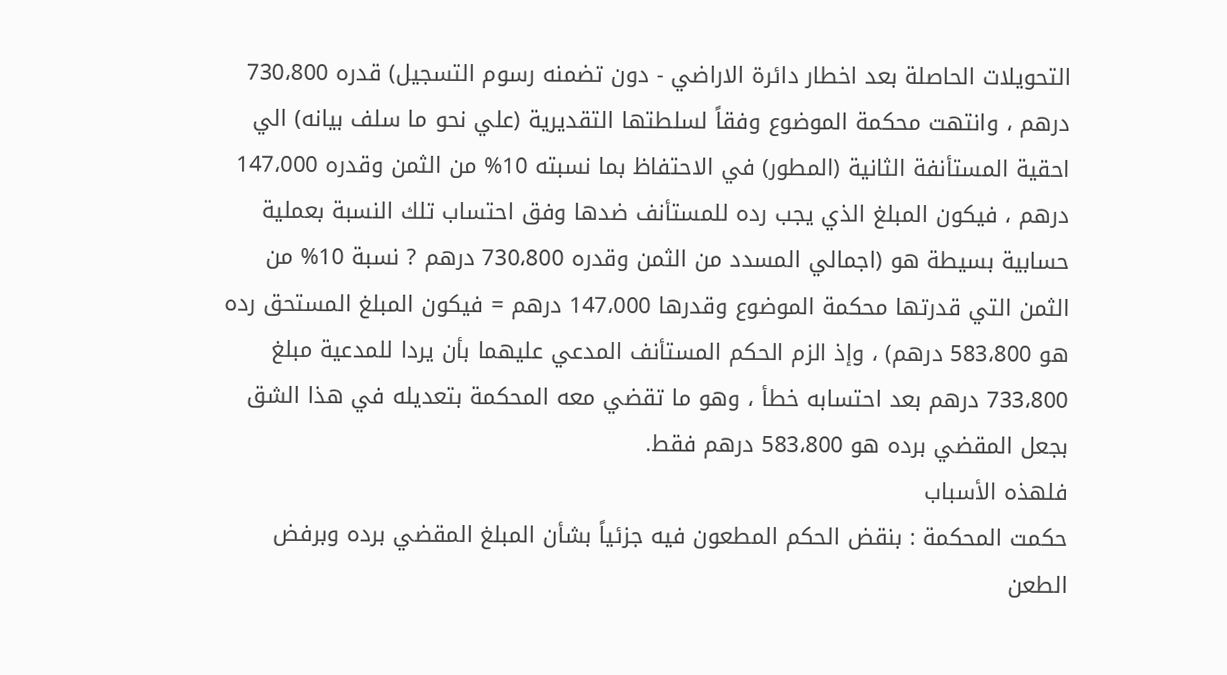التحويلات الحاصلة بعد اخطار دائرة الاراضي - دون تضمنه رسوم التسجيل) قدره 730،800 درهم ، وانتهت محكمة الموضوع وفقاً لسلطتها التقديرية (علي نحو ما سلف بيانه) الي احقية المستأنفة الثانية (المطور) في الاحتفاظ بما نسبته 10% من الثمن وقدره 147،000 درهم ، فيكون المبلغ الذي يجب رده للمستأنف ضدها وفق احتساب تلك النسبة بعملية حسابية بسيطة هو (اجمالي المسدد من الثمن وقدره 730،800 درهم ? نسبة 10% من الثمن التي قدرتها محكمة الموضوع وقدرها 147،000 درهم = فيكون المبلغ المستحق رده هو 583،800 درهم) ، وإذ الزم الحكم المستأنف المدعي عليهما بأن يردا للمدعية مبلغ 733،800 درهم بعد احتسابه خطأ ، وهو ما تقضي معه المحكمة بتعديله في هذا الشق بجعل المقضي برده هو 583،800 درهم فقط.
فلهذه الأسباب
حكمت المحكمة : بنقض الحكم المطعون فيه جزئياً بشأن المبلغ المقضي برده وبرفض الطعن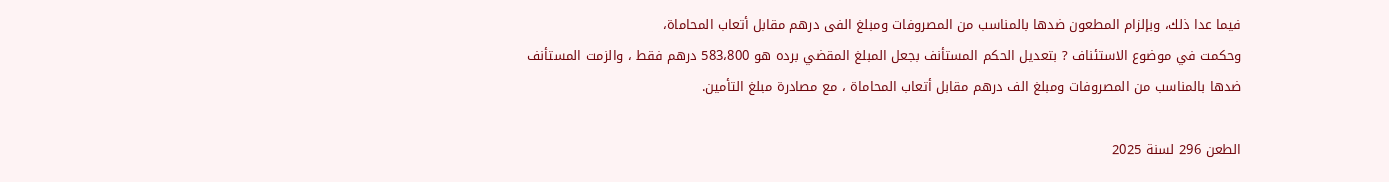فيما عدا ذلك، وبإلزام المطعون ضدها بالمناسب من المصروفات ومبلغ الفى درهم مقابل أتعاب المحاماة،
وحكمت في موضوع الاستئناف ? بتعديل الحكم المستأنف بجعل المبلغ المقضي برده هو 583،800 درهم فقط ، والزمت المستأنف ضدها بالمناسب من المصروفات ومبلغ الف درهم مقابل أتعاب المحاماة ، مع مصادرة مبلغ التأمين.

الطعن 296 لسنة 2025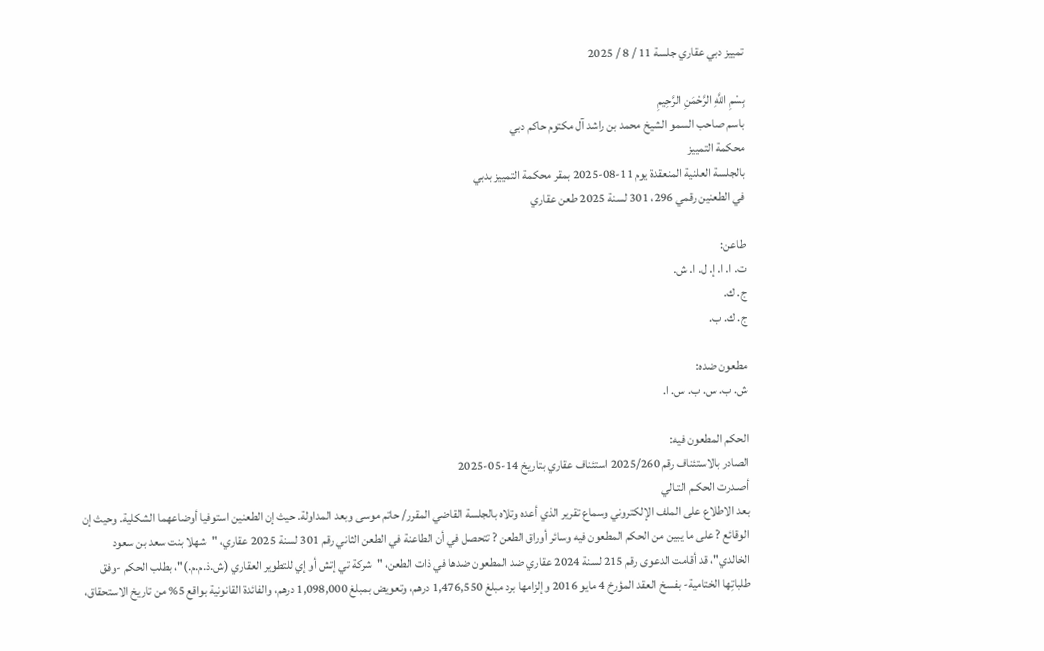تمييز دبي عقاري جلسة 11 / 8 / 2025

بِسْمِ اللَّهِ الرَّحْمَنِ الرَّحِيمِ
باسم صاحب السمو الشيخ محمد بن راشد آل مكتوم حاكم دبي
محكمة التمييز
بالجلسة العلنية المنعقدة يوم 11-08-2025 بمقر محكمة التمييز بدبي
في الطعنين رقمي 296، 301 لسنة 2025 طعن عقاري

طاعن:
ت. ا. ا. إ. ل. ا. ش.
ج. ك.
ج. ك. ب.

مطعون ضده:
ش. ب. س. ب. س. ا.

الحكم المطعون فيه:
الصادر بالاستئناف رقم 2025/260 استئناف عقاري بتاريخ 14-05-2025
أصـدرت الحكـم التـالي
بعد الاطلاع على الملف الإلكتروني وسماع تقرير الذي أعده وتلاه بالجلسة القاضي المقرر/ حاتم موسى وبعد المداولة. حيث إن الطعنين استوفيا أوضاعهما الشكلية. وحيث إن الوقائع ? على ما يبين من الحكم المطعون فيه وسائر أوراق الطعن ? تتحصل في أن الطاعنة في الطعن الثاني رقم 301 لسنة 2025 عقاري، "شهلا بنت سعد بن سعود الخالدي"، قد أقامت الدعوى رقم 215 لسنة 2024 عقاري ضد المطعون ضدها في ذات الطعن، "شركة تي إتش أو إي للتطوير العقاري (ش.ذ.م.م.)"، بطلب الحكم -وفق طلباتِها الختامية- بفسخ العقد المؤرخ 4 مايو 2016 وإلزامها برد مبلغ 1,476,550 درهم، وتعويض بمبلغ 1,098,000 درهم، والفائدة القانونية بواقع 5% من تاريخ الاستحقاق،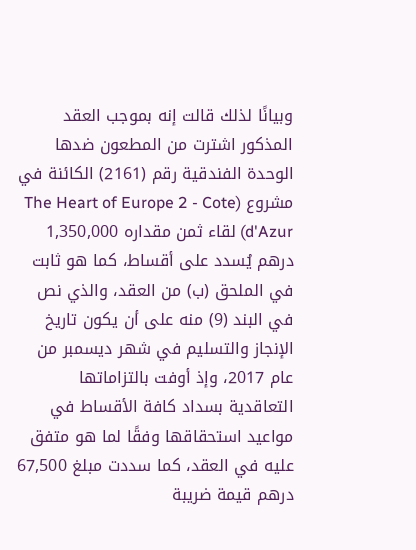وبيانًا لذلك قالت إنه بموجب العقد المذكور اشترت من المطعون ضدها الوحدة الفندقية رقم (2161) الكائنة في مشروع (The Heart of Europe 2 - Cote d'Azur) لقاء ثمن مقداره 1,350,000 درهم يُسدد على أقساط، كما هو ثابت في الملحق (ب) من العقد، والذي نص في البند (9) منه على أن يكون تاريخ الإنجاز والتسليم في شهر ديسمبر من عام 2017، وإذ أوفت بالتزاماتها التعاقدية بسداد كافة الأقساط في مواعيد استحقاقها وفقًا لما هو متفق عليه في العقد، كما سددت مبلغ 67,500 درهم قيمة ضريبة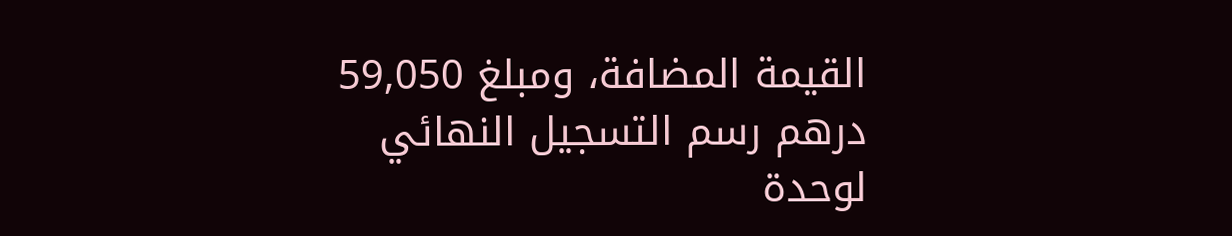القيمة المضافة، ومبلغ 59,050 درهم رسم التسجيل النهائي لوحدة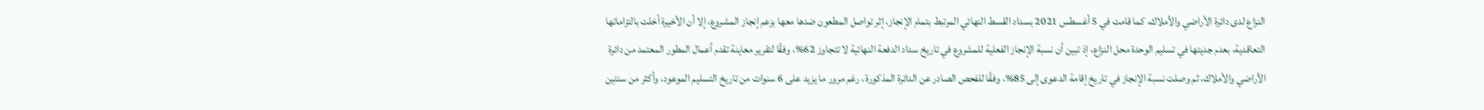النزاع لدى دائرة الأراضي والأملاك، كما قامت في 5 أغسطس 2021 بسداد القسط النهائي المرتبط بتمام الإنجاز، إثر تواصل المطعون ضدها معها بزعم إنجاز المشروع، إلا أن الأخيرة أخلت بالتزاماتها التعاقدية، بعدم جديتها في تسليم الوحدة محل النزاع، إذ تبين أن نسبة الإنجاز الفعلية للمشروع في تاريخ سداد الدفعة النهائية لا تتجاوز 62%، وفقًا لتقرير معاينة تقدم أعمال المطور المعتمد من دائرة الأراضي والأملاك، ثم وصلت نسبة الإنجاز في تاريخ إقامة الدعوى إلى 85%، وفقًا للفحص الصادر عن الدائرة المذكورة ، رغم مرور ما يزيد على 6 سنوات من تاريخ التسليم الموعود، وأكثر من سنتين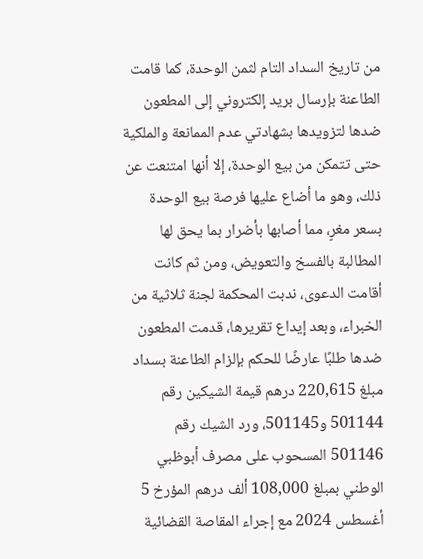من تاريخ السداد التام لثمن الوحدة، كما قامت الطاعنة بإرسال بريد إلكتروني إلى المطعون ضدها لتزويدها بشهادتي عدم الممانعة والملكية حتى تتمكن من بيع الوحدة، إلا أنها امتنعت عن ذلك، وهو ما أضاع عليها فرصة بيع الوحدة بسعر مغرٍ، مما أصابها بأضرار بما يحق لها المطالبة بالفسخ والتعويض، ومن ثم كانت أقامت الدعوى، ندبت المحكمة لجنة ثلاثية من الخبراء، وبعد إيداع تقريرها، قدمت المطعون ضدها طلبًا عارضًا للحكم بإلزام الطاعنة بسداد مبلغ 220,615 درهم قيمة الشيكين رقم 501144 و501145، ورد الشيك رقم 501146 المسحوب على مصرف أبوظبي الوطني بمبلغ 108,000 ألف درهم المؤرخ 5 أغسطس 2024 مع إجراء المقاصة القضائية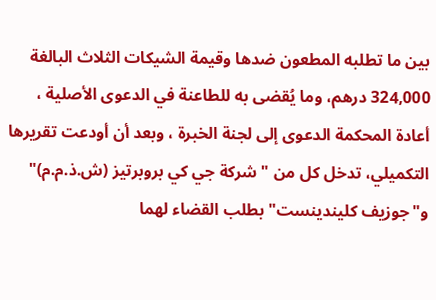بين ما تطلبه المطعون ضدها وقيمة الشيكات الثلاث البالغة 324,000 درهم، وما يُقضى به للطاعنة في الدعوى الأصلية ، أعادة المحكمة الدعوى إلى لجنة الخبرة ، وبعد أن أودعت تقريرها التكميلي، تدخل كل من "شركة جي كي بروبرتيز (ش.ذ.م.م)" و"جوزيف كليندينست" بطلب القضاء لهما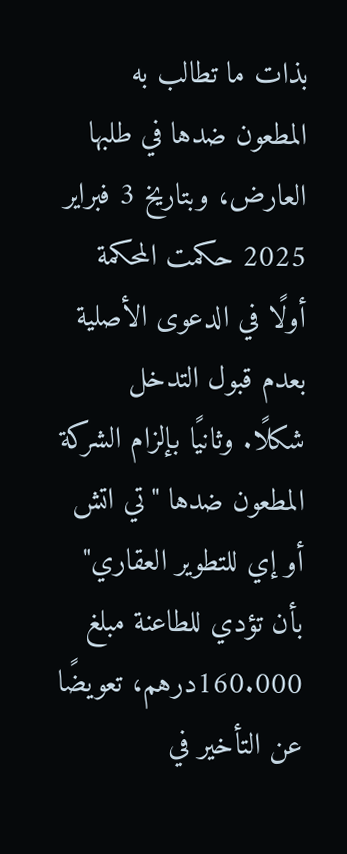بذات ما تطالب به المطعون ضدها في طلبها العارض، وبتاريخ 3 فبراير 2025 حكمت المحكمة أولًا في الدعوى الأصلية بعدم قبول التدخل شكلًا. وثانيًا بإلزام الشركة المطعون ضدها "تي اتش أو إي للتطوير العقاري" بأن تؤدي للطاعنة مبلغ 160.000درهم، تعويضًا عن التأخير في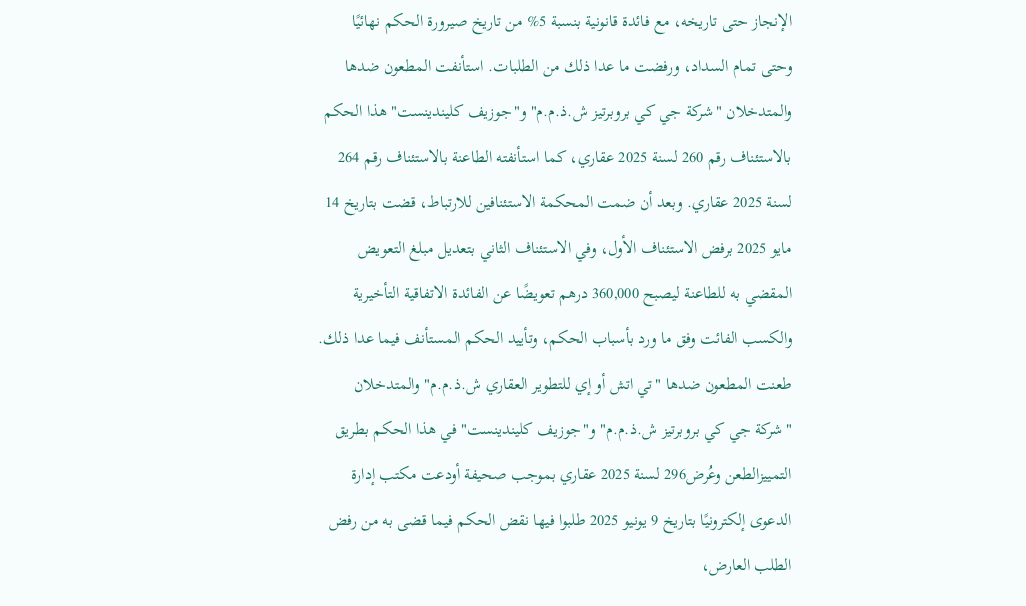الإنجاز حتى تاريخه، مع فائدة قانونية بنسبة 5% من تاريخ صيرورة الحكم نهائيًا وحتى تمام السداد، ورفضت ما عدا ذلك من الطلبات. استأنفت المطعون ضدها والمتدخلان "شركة جي كي بروبرتيز ش.ذ.م.م" و"جوزيف كليندينست" هذا الحكم بالاستئناف رقم 260 لسنة 2025 عقاري، كما استأنفته الطاعنة بالاستئناف رقم 264 لسنة 2025 عقاري. وبعد أن ضمت المحكمة الاستئنافين للارتباط، قضت بتاريخ 14 مايو 2025 برفض الاستئناف الأول، وفي الاستئناف الثاني بتعديل مبلغ التعويض المقضي به للطاعنة ليصبح 360,000 درهم تعويضًا عن الفائدة الاتفاقية التأخيرية والكسب الفائت وفق ما ورد بأسباب الحكم، وتأييد الحكم المستأنف فيما عدا ذلك. طعنت المطعون ضدها "تي اتش أو إي للتطوير العقاري ش.ذ.م.م" والمتدخلان "شركة جي كي بروبرتيز ش.ذ.م.م" و"جوزيف كليندينست" في هذا الحكم بطريق التمييزالطعن وعُرض296 لسنة 2025 عقاري بموجب صحيفة أودعت مكتب إدارة الدعوى إلكترونيًا بتاريخ 9 يونيو 2025 طلبوا فيها نقض الحكم فيما قضى به من رفض الطلب العارض،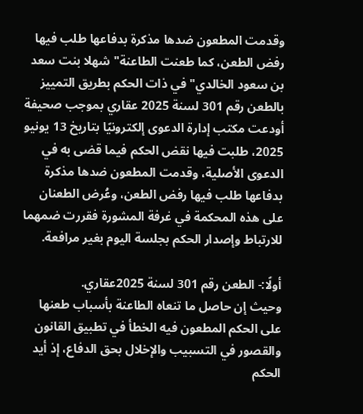وقدمت المطعون ضدها مذكرة بدفاعها طلب فيها رفض الطعن، كما طعنت الطاعنة" شهلا بنت سعد بن سعود الخالدي" في ذات الحكم بطريق التمييز بالطعن رقم 301 لسنة 2025 عقاري بموجب صحيفة أودعت مكتب إدارة الدعوى إلكترونيًا بتاريخ 13 يونيو 2025، طلبت فيها نقض الحكم فيما قضى به في الدعوى الأصلية، وقدمت المطعون ضدها مذكرة بدفاعها طلب فيها رفض الطعن، وعُرض الطعنان على هذه المحكمة في غرفة المشورة فقررت ضمهما للارتباط وإصدار الحكم بجلسة اليوم بغير مرافعة.

أولًا:- الطعن رقم 301 لسنة 2025عقاري.
وحيث إن حاصل ما تنعاه الطاعنة بأسباب طعنها على الحكم المطعون فيه الخطأ في تطبيق القانون والقصور في التسبيب والإخلال بحق الدفاع، إذ أيد الحكم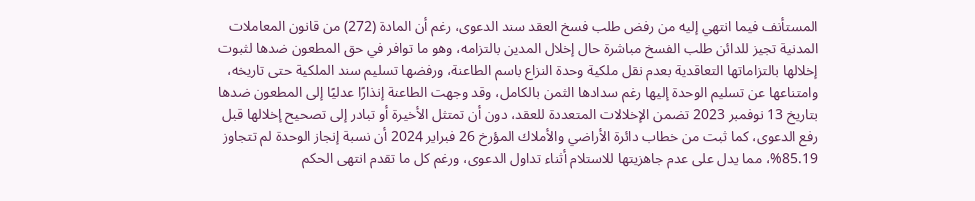المستأنف فيما انتهي إليه من رفض طلب فسخ العقد سند الدعوى، رغم أن المادة (272) من قانون المعاملات المدنية تجيز للدائن طلب الفسخ مباشرة حال إخلال المدين بالتزامه، وهو ما توافر في حق المطعون ضدها لثبوت إخلالها بالتزاماتها التعاقدية بعدم نقل ملكية وحدة النزاع باسم الطاعنة، ورفضها تسليم سند الملكية حتى تاريخه، وامتناعها عن تسليم الوحدة إليها رغم سدادها الثمن بالكامل، وقد وجهت الطاعنة إنذارًا عدليًا إلى المطعون ضدها بتاريخ 13 نوفمبر 2023 تضمن الإخلالات المتعددة للعقد، دون أن تمتثل الأخيرة أو تبادر إلى تصحيح إخلالها قبل رفع الدعوى، كما ثبت من خطاب دائرة الأراضي والأملاك المؤرخ 26 فبراير 2024 أن نسبة إنجاز الوحدة لم تتجاوز 85.19%، مما يدل على عدم جاهزيتها للاستلام أثناء تداول الدعوى، ورغم كل ما تقدم انتهى الحكم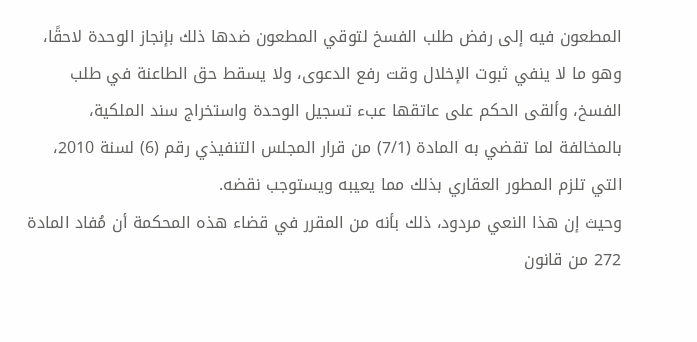المطعون فيه إلى رفض طلب الفسخ لتوقي المطعون ضدها ذلك بإنجاز الوحدة لاحقًا، وهو ما لا ينفي ثبوت الإخلال وقت رفع الدعوى، ولا يسقط حق الطاعنة في طلب الفسخ، وألقى الحكم على عاتقها عبء تسجيل الوحدة واستخراج سند الملكية، بالمخالفة لما تقضي به المادة (7/1) من قرار المجلس التنفيذي رقم (6) لسنة 2010، التي تلزم المطور العقاري بذلك مما يعيبه ويستوجب نقضه.
وحيث إن هذا النعي مردود، ذلك بأنه من المقرر في قضاء هذه المحكمة أن مُفاد المادة 272 من قانون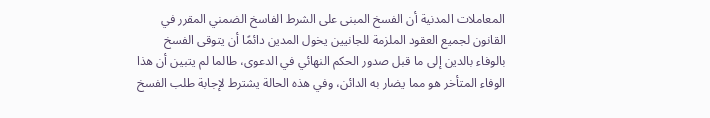المعاملات المدنية أن الفسخ المبنى على الشرط الفاسخ الضمني المقرر في القانون لجميع العقود الملزمة للجانيين يخول المدين دائمًا أن يتوقى الفسخ بالوفاء بالدين إلى ما قبل صدور الحكم النهائي في الدعوى، طالما لم يتبين أن هذا الوفاء المتأخر هو مما يضار به الدائن، وفي هذه الحالة يشترط لإجابة طلب الفسخ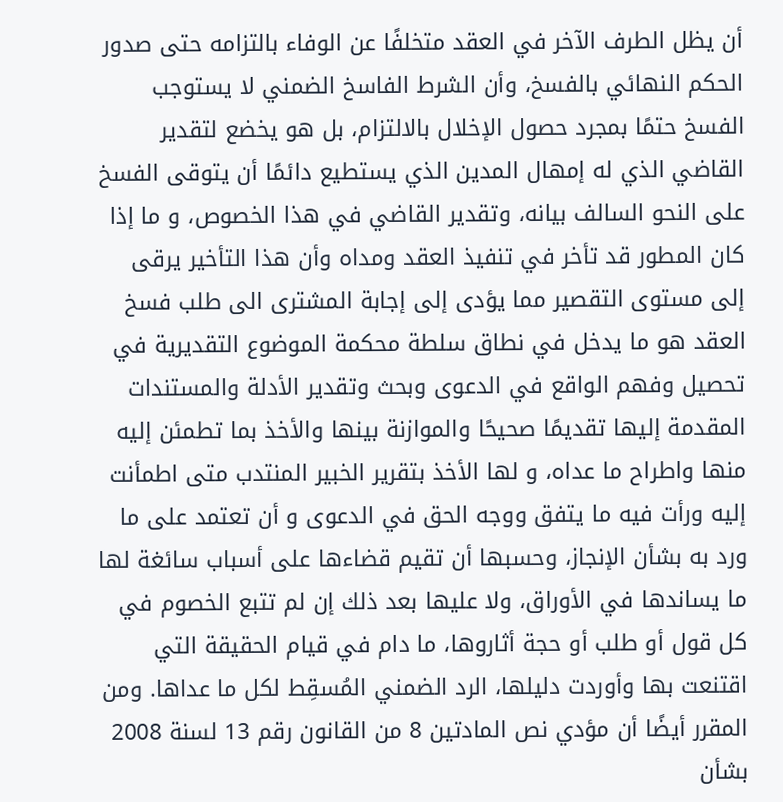أن يظل الطرف الآخر في العقد متخلفًا عن الوفاء بالتزامه حتى صدور الحكم النهائي بالفسخ، وأن الشرط الفاسخ الضمني لا يستوجب الفسخ حتمًا بمجرد حصول الإخلال بالالتزام، بل هو يخضع لتقدير القاضي الذي له إمهال المدين الذي يستطيع دائمًا أن يتوقى الفسخ على النحو السالف بيانه، وتقدير القاضي في هذا الخصوص، و ما إذا كان المطور قد تأخر في تنفيذ العقد ومداه وأن هذا التأخير يرقى إلى مستوى التقصير مما يؤدى إلى إجابة المشترى الى طلب فسخ العقد هو ما يدخل في نطاق سلطة محكمة الموضوع التقديرية في تحصيل وفهم الواقع في الدعوى وبحث وتقدير الأدلة والمستندات المقدمة إليها تقديمًا صحيحًا والموازنة بينها والأخذ بما تطمئن إليه منها واطراح ما عداه، و لها الأخذ بتقرير الخبير المنتدب متى اطمأنت إليه ورأت فيه ما يتفق ووجه الحق في الدعوى و أن تعتمد على ما ورد به بشأن الإنجاز، وحسبها أن تقيم قضاءها على أسباب سائغة لها ما يساندها في الأوراق، ولا عليها بعد ذلك إن لم تتبع الخصوم في كل قول أو طلب أو حجة أثاروها، ما دام في قيام الحقيقة التي اقتنعت بها وأوردت دليلها، الرد الضمني المُسقِط لكل ما عداها. ومن المقرر أيضًا أن مؤدي نص المادتين 8 من القانون رقم 13 لسنة 2008 بشأن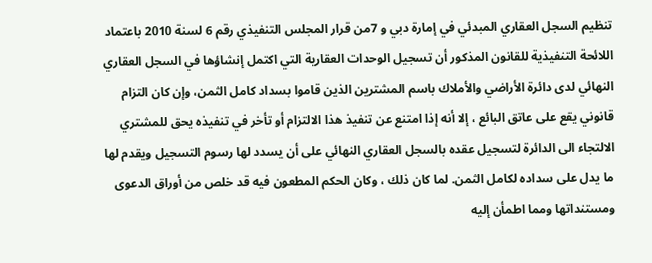تنظيم السجل العقاري المبدئي في إمارة دبي و 7من قرار المجلس التنفيذي رقم 6 لسنة 2010 باعتماد اللائحة التنفيذية للقانون المذكور أن تسجيل الوحدات العقارية التي اكتمل إنشاؤها في السجل العقاري النهائي لدى دائرة الأراضي والأملاك باسم المشترين الذين قاموا بسداد كامل الثمن، وإن كان التزام قانوني يقع على عاتق البائع ، إلا أنه إذا امتنع عن تنفيذ هذا الالتزام أو تأخر في تنفيذه يحق للمشتري الالتجاء الى الدائرة لتسجيل عقده بالسجل العقاري النهائي على أن يسدد لها رسوم التسجيل ويقدم لها ما يدل على سداده لكامل الثمن. لما كان ذلك ، وكان الحكم المطعون فيه قد خلص من أوراق الدعوى ومستنداتها ومما اطمأن إليه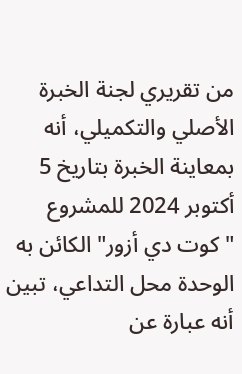من تقريري لجنة الخبرة الأصلي والتكميلي، أنه بمعاينة الخبرة بتاريخ 5 أكتوبر 2024 للمشروع "كوت دي أزور" الكائن به الوحدة محل التداعي، تبين أنه عبارة عن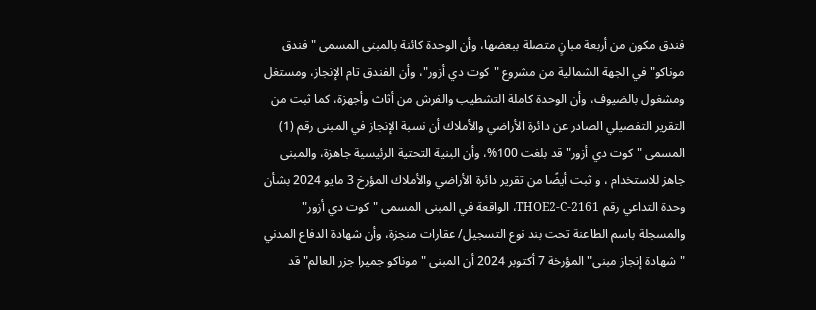فندق مكون من أربعة مبانٍ متصلة ببعضها، وأن الوحدة كائنة بالمبنى المسمى "فندق موناكو" في الجهة الشمالية من مشروع "كوت دي أزور"، وأن الفندق تام الإنجاز، ومستغل ومشغول بالضيوف، وأن الوحدة كاملة التشطيب والفرش من أثاث وأجهزة، كما ثبت من التقرير التفصيلي الصادر عن دائرة الأراضي والأملاك أن نسبة الإنجاز في المبنى رقم (1) المسمى "كوت دي أزور" قد بلغت 100%، وأن البنية التحتية الرئيسية جاهزة، والمبنى جاهز للاستخدام ، و ثبت أيضًا من تقرير دائرة الأراضي والأملاك المؤرخ 3 مايو 2024 بشأن وحدة التداعي رقم THOE2-C-2161، الواقعة في المبنى المسمى "كوت دي أزور" والمسجلة باسم الطاعنة تحت بند نوع التسجيل/ عقارات منجزة، وأن شهادة الدفاع المدني "شهادة إنجاز مبنى" المؤرخة 7 أكتوبر 2024 أن المبنى "موناكو جميرا جزر العالم" قد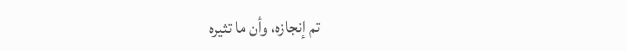تم إنجازه، وأن ما تثيره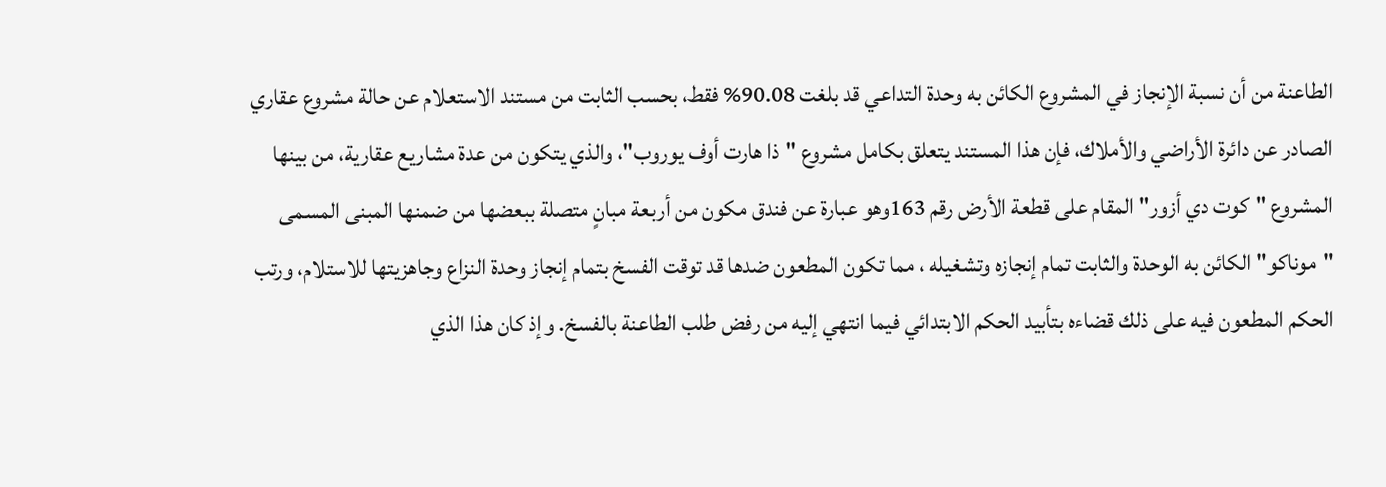الطاعنة من أن نسبة الإنجاز في المشروع الكائن به وحدة التداعي قد بلغت 90.08% فقط، بحسب الثابت من مستند الاستعلام عن حالة مشروع عقاري الصادر عن دائرة الأراضي والأملاك، فإن هذا المستند يتعلق بكامل مشروع "ذا هارت أوف يوروب"، والذي يتكون من عدة مشاريع عقارية، من بينها المشروع "كوت دي أزور" المقام على قطعة الأرض رقم 163وهو عبارة عن فندق مكون من أربعة مبانٍ متصلة ببعضها من ضمنها المبنى المسمى "موناكو" الكائن به الوحدة والثابت تمام إنجازه وتشغيله ، مما تكون المطعون ضدها قد توقت الفسخ بتمام إنجاز وحدة النزاع وجاهزيتها للاستلام، ورتب الحكم المطعون فيه على ذلك قضاءه بتأبيد الحكم الابتدائي فيما انتهي إليه من رفض طلب الطاعنة بالفسخ. وإذ كان هذا الذي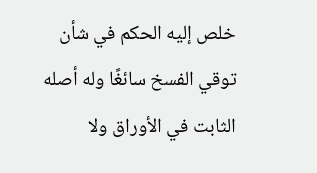خلص إليه الحكم في شأن توقي الفسخ سائغًا وله أصله الثابت في الأوراق ولا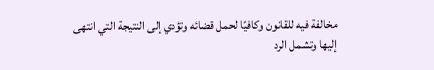مخالفة فيه للقانون وكافيًا لحمل قضائه وتؤدي إلى النتيجة التي انتهى إليها وتشمل الرد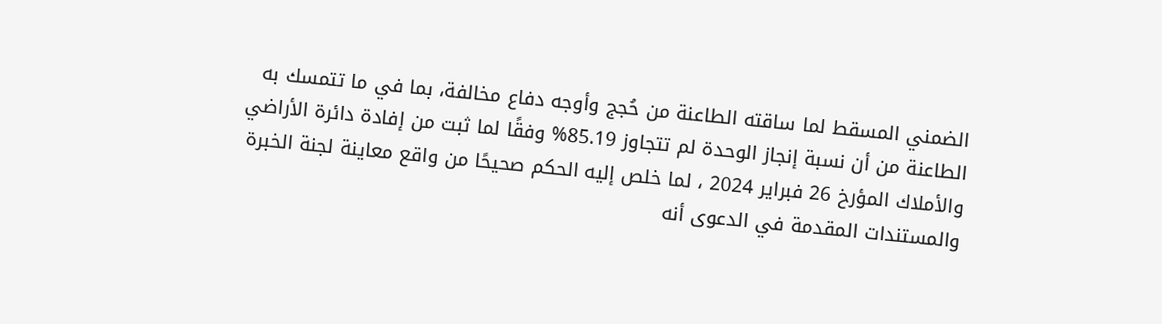الضمني المسقط لما ساقته الطاعنة من حُجج وأوجه دفاع مخالفة، بما في ما تتمسك به الطاعنة من أن نسبة إنجاز الوحدة لم تتجاوز 85.19% وفقًا لما ثبت من إفادة دائرة الأراضي والأملاك المؤرخ 26 فبراير 2024 ، لما خلص إليه الحكم صحيحًا من واقع معاينة لجنة الخبرة والمستندات المقدمة في الدعوى أنه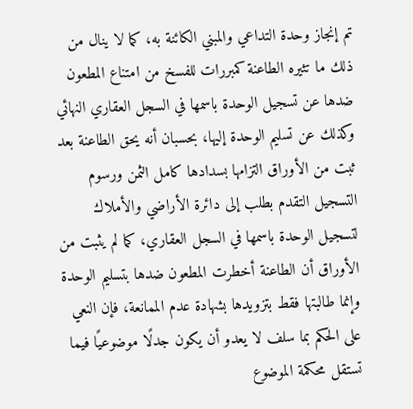تم إنجاز وحدة التداعي والمبني الكائنة به، كما لا ينال من ذلك ما تثيره الطاعنة كمبررات للفسخ من امتناع المطعون ضدها عن تسجيل الوحدة باسمها في السجل العقاري النهائي وكذلك عن تسليم الوحدة إليها، بحسبان أنه يحق الطاعنة بعد ثبت من الأوراق التزامها بسدادها كامل الثمن ورسوم التسجيل التقدم بطلب إلى دائرة الأراضي والأملاك لتسجيل الوحدة باسمها في السجل العقاري، كما لم يثبت من الأوراق أن الطاعنة أخطرت المطعون ضدها بتسليم الوحدة وإنما طالبتها فقط بتزويدها بشهادة عدم الممانعة، فإن النعي على الحكم بما سلف لا يعدو أن يكون جدلًا موضوعيًا فيما تستقل محكمة الموضوع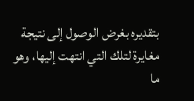بتقديره بغرض الوصول إلى نتيجة مغايرة لتلك التي انتهت إليها، وهو ما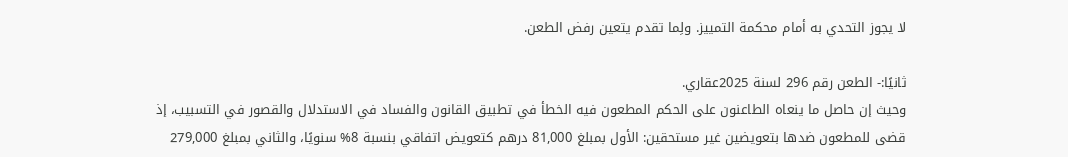لا يجوز التحدي به أمام محكمة التمييز. ولِما تقدم يتعين رفض الطعن.

ثانيًا:- الطعن رقم 296 لسنة 2025عقاري.
وحيث إن حاصل ما ينعاه الطاعنون على الحكم المطعون فيه الخطأ في تطبيق القانون والفساد في الاستدلال والقصور في التسبيب، إذ قضى للمطعون ضدها بتعويضين غير مستحقين: الأول بمبلغ 81,000 درهم كتعويض اتفاقي بنسبة 8% سنويًا، والثاني بمبلغ 279,000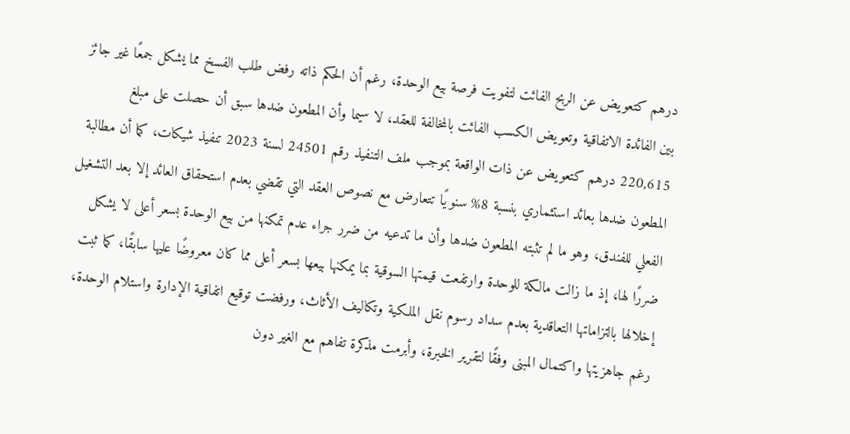درهم كتعويض عن الربح الفائت لتفويت فرصة بيع الوحدة، رغم أن الحكم ذاته رفض طلب الفسخ مما يشكل جمعًا غير جائز بين الفائدة الاتفاقية وتعويض الكسب الفائت بالمخالفة للعقد، لا سيما وأن المطعون ضدها سبق أن حصلت على مبلغ 220,615 درهم كتعويض عن ذات الواقعة بموجب ملف التنفيذ رقم 24501 لسنة 2023 تنفيذ شيكات، كما أن مطالبة المطعون ضدها بعائد استثماري بنسبة 8% سنويًا تتعارض مع نصوص العقد التي تقضي بعدم استحقاق العائد إلا بعد التشغيل الفعلي للفندق، وهو ما لم تثبته المطعون ضدها وأن ما تدعيه من ضرر جراء عدم تمكنها من بيع الوحدة بسعر أعلى لا يشكل ضررًا لها، إذ ما زالت مالكة للوحدة وارتفعت قيمتها السوقية بما يمكنها بيعها بسعر أعلى مما كان معروضًا عليها سابقًا، كما ثبت إخلالها بالتزاماتها التعاقدية بعدم سداد رسوم نقل الملكية وتكاليف الأثاث، ورفضت توقيع اتفاقية الإدارة واستلام الوحدة، رغم جاهزيتها واكتمال المبنى وفقًا لتقرير الخبرة، وأبرمت مذكرة تفاهم مع الغير دون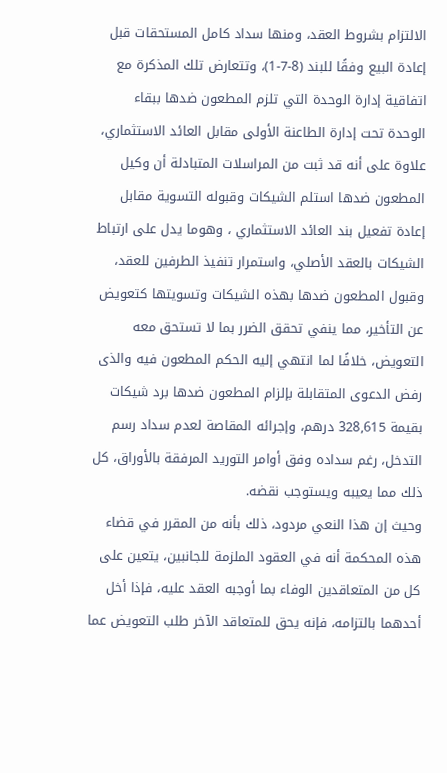الالتزام بشروط العقد، ومنها سداد كامل المستحقات قبل إعادة البيع وفقًا للبند (8-7-1)، وتتعارض تلك المذكرة مع اتفاقية إدارة الوحدة التي تلزم المطعون ضدها ببقاء الوحدة تحت إدارة الطاعنة الأولى مقابل العائد الاستثماري، علاوة على أنه قد ثبت من المراسلات المتبادلة أن وكيل المطعون ضدها استلم الشيكات وقبوله التسوية مقابل إعادة تفعيل بند العائد الاستثماري ، وهوما يدل على ارتباط الشيكات بالعقد الأصلي، واستمرار تنفيذ الطرفين للعقد، وقبول المطعون ضدها بهذه الشيكات وتسويتها كتعويض عن التأخير، مما ينفي تحقق الضرر بما لا تستحق معه التعويض، خلافًا لما انتهي إليه الحكم المطعون فيه والذى رفض الدعوى المتقابلة بإلزام المطعون ضدها برد شيكات بقيمة 328,615 درهم، وإجرائه المقاصة لعدم سداد رسم التدخل، رغم سداده وفق أوامر التوريد المرفقة بالأوراق، كل ذلك مما يعيبه ويستوجب نقضه.
وحيث إن هذا النعي مردود، ذلك بأنه من المقرر في قضاء هذه المحكمة أنه في العقود الملزمة للجانبين، يتعين على كل من المتعاقدين الوفاء بما أوجبه العقد عليه، فإذا أخل أحدهما بالتزامه، فإنه يحق للمتعاقد الآخر طلب التعويض عما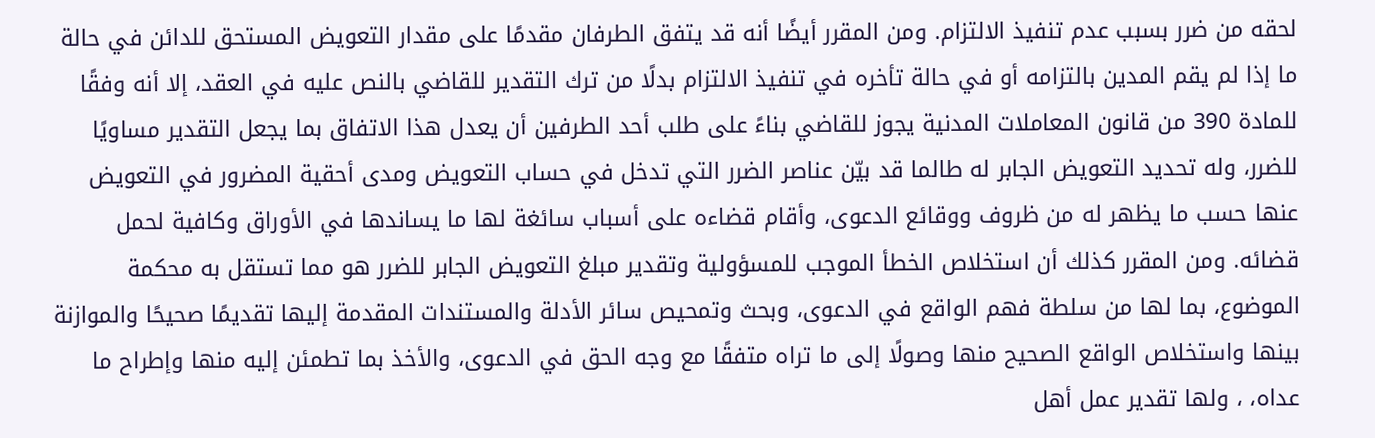لحقه من ضرر بسبب عدم تنفيذ الالتزام. ومن المقرر أيضًا أنه قد يتفق الطرفان مقدمًا على مقدار التعويض المستحق للدائن في حالة ما إذا لم يقم المدين بالتزامه أو في حالة تأخره في تنفيذ الالتزام بدلًا من ترك التقدير للقاضي بالنص عليه في العقد، إلا أنه وفقًا للمادة 390 من قانون المعاملات المدنية يجوز للقاضي بناءً على طلب أحد الطرفين أن يعدل هذا الاتفاق بما يجعل التقدير مساويًا للضرر، وله تحديد التعويض الجابر له طالما قد بيّن عناصر الضرر التي تدخل في حساب التعويض ومدى أحقية المضرور في التعويض عنها حسب ما يظهر له من ظروف ووقائع الدعوى، وأقام قضاءه على أسباب سائغة لها ما يساندها في الأوراق وكافية لحمل قضائه. ومن المقرر كذلك أن استخلاص الخطأ الموجب للمسؤولية وتقدير مبلغ التعويض الجابر للضرر هو مما تستقل به محكمة الموضوع، بما لها من سلطة فهم الواقع في الدعوى، وبحث وتمحيص سائر الأدلة والمستندات المقدمة إليها تقديمًا صحيحًا والموازنة بينها واستخلاص الواقع الصحيح منها وصولًا إلى ما تراه متفقًا مع وجه الحق في الدعوى، والأخذ بما تطمئن إليه منها وإطراح ما عداه، ، ولها تقدير عمل أهل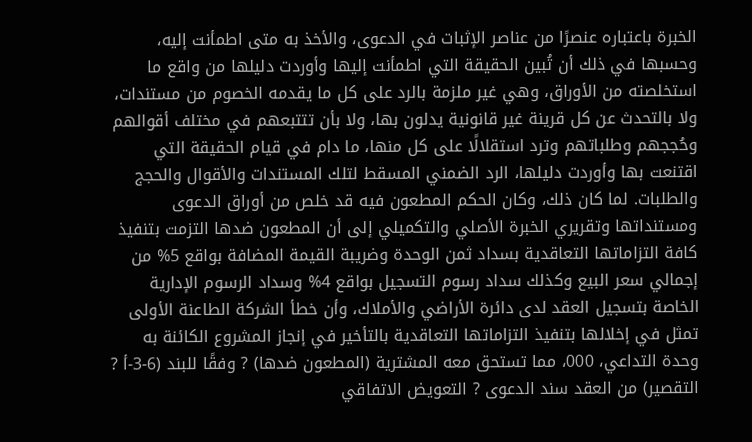الخبرة باعتباره عنصرًا من عناصر الإثبات في الدعوى، والأخذ به متى اطمأنت إليه، وحسبها في ذلك أن تُبين الحقيقة التي اطمأنت إليها وأوردت دليلها من واقع ما استخلصته من الأوراق، وهي غير ملزمة بالرد على كل ما يقدمه الخصوم من مستندات، ولا بالتحدث عن كل قرينة غير قانونية يدلون بها، ولا بأن تتتبعهم في مختلف أقوالهم وحُججهم وطلباتهم وترد استقلالًا على كل منها، ما دام في قيام الحقيقة التي اقتنعت بها وأوردت دليلها، الرد الضمني المسقط لتلك المستندات والأقوال والحجج والطلبات. لما كان ذلك، وكان الحكم المطعون فيه قد خلص من أوراق الدعوى ومستنداتها وتقريري الخبرة الأصلي والتكميلي إلى أن المطعون ضدها التزمت بتنفيذ كافة التزاماتها التعاقدية بسداد ثمن الوحدة وضريبة القيمة المضافة بواقع 5% من إجمالي سعر البيع وكذلك سداد رسوم التسجيل بواقع 4% وسداد الرسوم الإدارية الخاصة بتسجيل العقد لدى دائرة الأراضي والأملاك، وأن خطأ الشركة الطاعنة الأولى تمثل في إخلالها بتنفيذ التزاماتها التعاقدية بالتأخير في إنجاز المشروع الكائنة به وحدة التداعي، 000، مما تستحق معه المشترية (المطعون ضدها) ? وفقًا للبند (6-3-أ ? التقصير) من العقد سند الدعوى ? التعويض الاتفاقي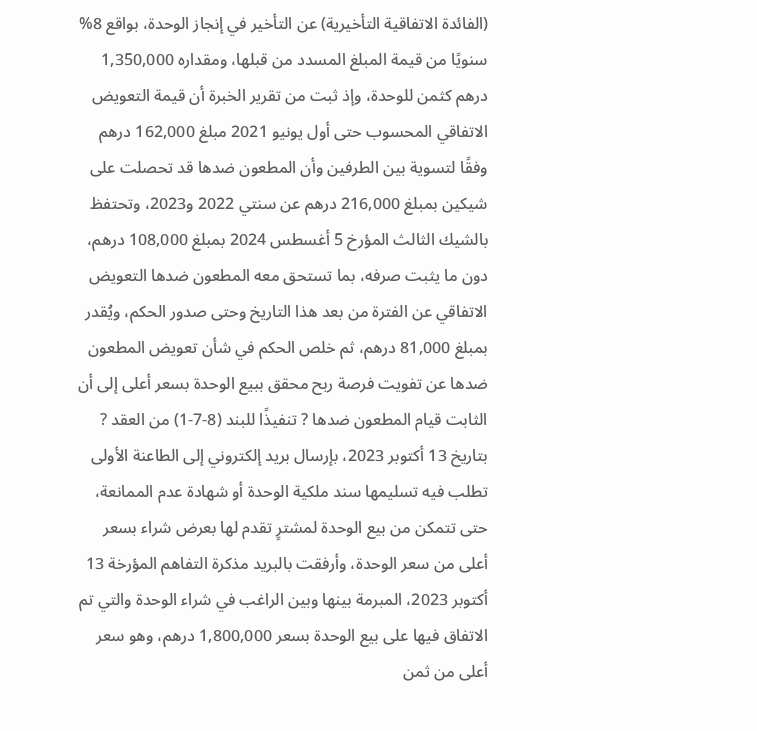(الفائدة الاتفاقية التأخيرية) عن التأخير في إنجاز الوحدة، بواقع 8% سنويًا من قيمة المبلغ المسدد من قبلها، ومقداره 1,350,000 درهم كثمن للوحدة، وإذ ثبت من تقرير الخبرة أن قيمة التعويض الاتفاقي المحسوب حتى أول يونيو 2021 مبلغ 162,000 درهم وفقًا لتسوية بين الطرفين وأن المطعون ضدها قد تحصلت على شيكين بمبلغ 216,000 درهم عن سنتي 2022 و2023، وتحتفظ بالشيك الثالث المؤرخ 5 أغسطس 2024 بمبلغ 108,000 درهم، دون ما يثبت صرفه، بما تستحق معه المطعون ضدها التعويض الاتفاقي عن الفترة من بعد هذا التاريخ وحتى صدور الحكم، ويُقدر بمبلغ 81,000 درهم، ثم خلص الحكم في شأن تعويض المطعون ضدها عن تفويت فرصة ربح محقق ببيع الوحدة بسعر أعلى إلى أن الثابت قيام المطعون ضدها ? تنفيذًا للبند (8-7-1) من العقد ? بتاريخ 13 أكتوبر 2023، بإرسال بريد إلكتروني إلى الطاعنة الأولى تطلب فيه تسليمها سند ملكية الوحدة أو شهادة عدم الممانعة، حتى تتمكن من بيع الوحدة لمشترٍ تقدم لها بعرض شراء بسعر أعلى من سعر الوحدة، وأرفقت بالبريد مذكرة التفاهم المؤرخة 13 أكتوبر 2023، المبرمة بينها وبين الراغب في شراء الوحدة والتي تم الاتفاق فيها على بيع الوحدة بسعر 1,800,000 درهم، وهو سعر أعلى من ثمن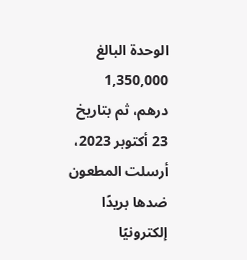الوحدة البالغ 1,350,000 درهم، ثم بتاريخ 23 أكتوبر 2023، أرسلت المطعون ضدها بريدًا إلكترونيًا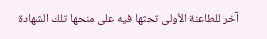آخر للطاعنة الأولى تحثها فيه على منحها تلك الشهادة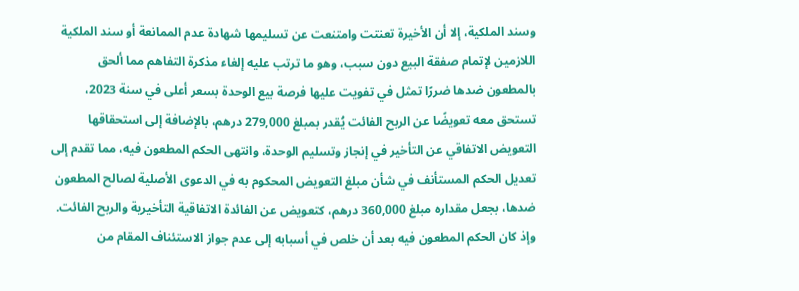وسند الملكية، إلا أن الأخيرة تعنتت وامتنعت عن تسليمها شهادة عدم الممانعة أو سند الملكية اللازمين لإتمام صفقة البيع دون سبب، وهو ما ترتب عليه إلغاء مذكرة التفاهم مما ألحق بالمطعون ضدها ضررًا تمثل في تفويت عليها فرصة بيع الوحدة بسعر أعلى في سنة 2023، تستحق معه تعويضًا عن الربح الفائت يُقدر بمبلغ 279,000 درهم، بالإضافة إلى استحقاقها التعويض الاتفاقي عن التأخير في إنجاز وتسليم الوحدة، وانتهى الحكم المطعون فيه، مما تقدم إلى تعديل الحكم المستأنف في شأن مبلغ التعويض المحكوم به في الدعوى الأصلية لصالح المطعون ضدها، بجعل مقداره مبلغ 360,000 درهم، كتعويض عن الفائدة الاتفاقية التأخيرية والربح الفائت. وإذ كان الحكم المطعون فيه بعد أن خلص في أسبابه إلى عدم جواز الاستئناف المقام من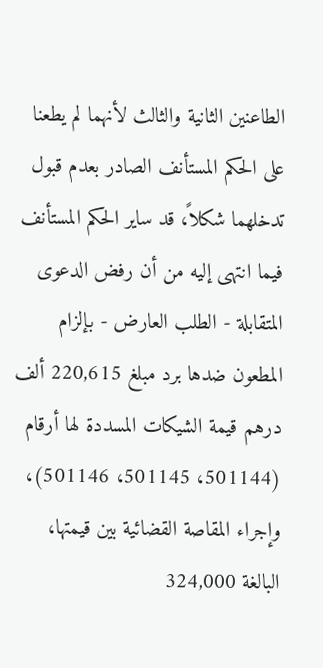الطاعنين الثانية والثالث لأنهما لم يطعنا على الحكم المستأنف الصادر بعدم قبول تدخلهما شكلاً، قد ساير الحكم المستأنف فيما انتهى إليه من أن رفض الدعوى المتقابلة - الطلب العارض - بإلزام المطعون ضدها برد مبلغ 220,615 ألف درهم قيمة الشيكات المسددة لها أرقام (501144، 501145، 501146)، وإجراء المقاصة القضائية بين قيمتها، البالغة 324,000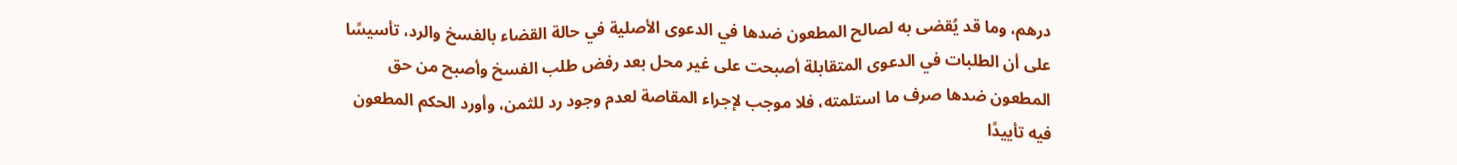درهم، وما قد يُقضى به لصالح المطعون ضدها في الدعوى الأصلية في حالة القضاء بالفسخ والرد، تأسيسًا على أن الطلبات في الدعوى المتقابلة أصبحت على غير محل بعد رفض طلب الفسخ وأصبح من حق المطعون ضدها صرف ما استلمته، فلا موجب لإجراء المقاصة لعدم وجود رد للثمن، وأورد الحكم المطعون فيه تأييدًا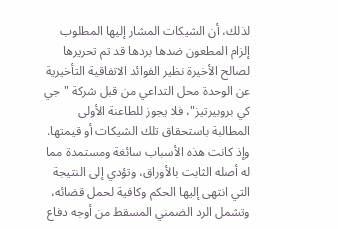لذلك، أن الشيكات المشار إليها المطلوب إلزام المطعون ضدها بردها قد تم تحريرها لصالح الأخيرة نظير الفوائد الاتفاقية التأخيرية عن الوحدة محل التداعي من قبل شركة "جي كي بروبيرتيز"، فلا يجوز للطاعنة الأولى المطالبة باستحقاق تلك الشيكات أو قيمتها. وإذ كانت هذه الأسباب سائغة ومستمدة مما له أصله الثابت بالأوراق، وتؤدي إلى النتيجة التي انتهى إليها الحكم وكافية لحمل قضائه، وتشمل الرد الضمني المسقط من أوجه دفاع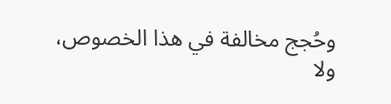وحُجج مخالفة في هذا الخصوص، ولا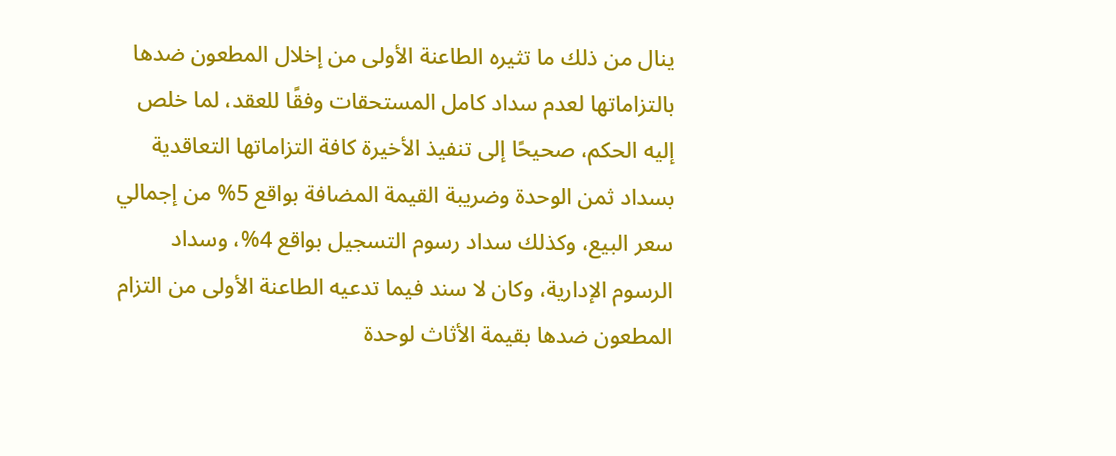ينال من ذلك ما تثيره الطاعنة الأولى من إخلال المطعون ضدها بالتزاماتها لعدم سداد كامل المستحقات وفقًا للعقد، لما خلص إليه الحكم، صحيحًا إلى تنفيذ الأخيرة كافة التزاماتها التعاقدية بسداد ثمن الوحدة وضريبة القيمة المضافة بواقع 5% من إجمالي سعر البيع، وكذلك سداد رسوم التسجيل بواقع 4%، وسداد الرسوم الإدارية، وكان لا سند فيما تدعيه الطاعنة الأولى من التزام المطعون ضدها بقيمة الأثاث لوحدة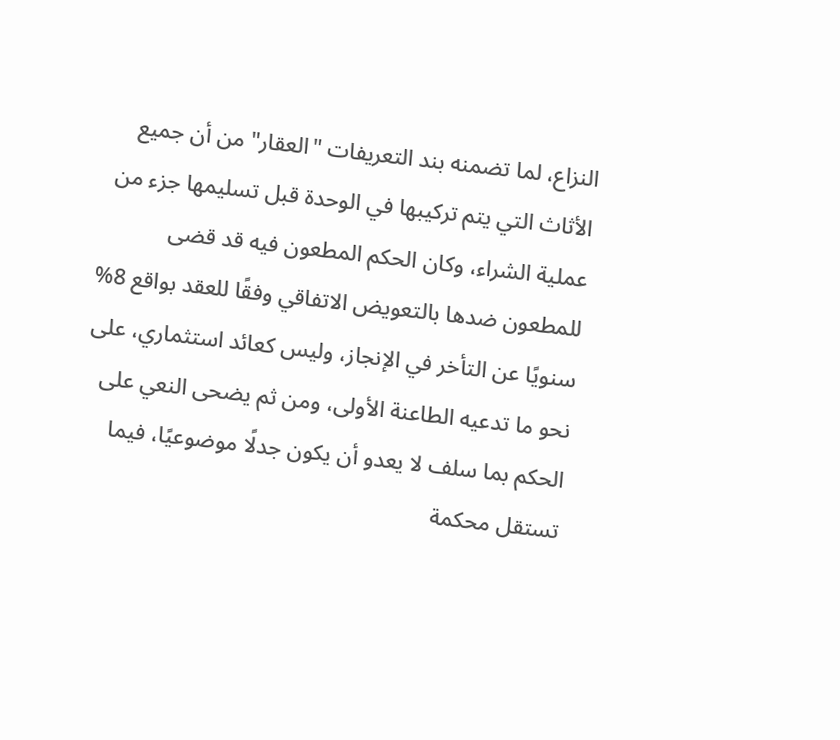النزاع، لما تضمنه بند التعريفات "العقار" من أن جميع الأثاث التي يتم تركيبها في الوحدة قبل تسليمها جزء من عملية الشراء، وكان الحكم المطعون فيه قد قضى للمطعون ضدها بالتعويض الاتفاقي وفقًا للعقد بواقع 8% سنويًا عن التأخر في الإنجاز، وليس كعائد استثماري، على نحو ما تدعيه الطاعنة الأولى، ومن ثم يضحى النعي على الحكم بما سلف لا يعدو أن يكون جدلًا موضوعيًا، فيما تستقل محكمة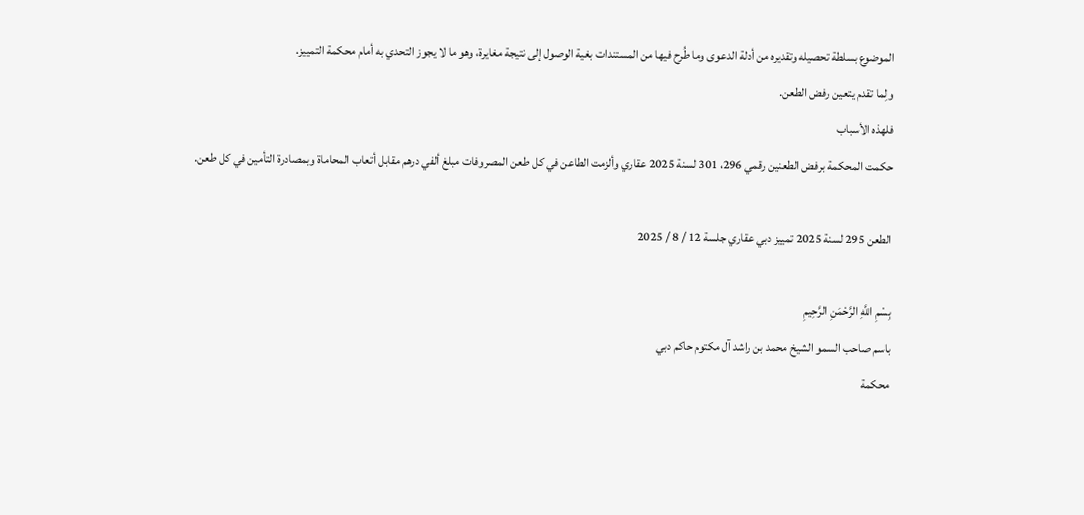الموضوع بسلطة تحصيله وتقديره من أدلة الدعوى وما طُرح فيها من المستندات بغية الوصول إلى نتيجة مغايرة، وهو ما لا يجوز التحدي به أمام محكمة التمييز.
ولِما تقدم يتعين رفض الطعن.
فلهذه الأسباب
حكمت المحكمة برفض الطعنين رقمي 296، 301 لسنة 2025 عقاري وألزمت الطاعن في كل طعن المصروفات مبلغ ألفي درهم مقابل أتعاب المحاماة وبمصادرة التأمين في كل طعن.

الطعن 295 لسنة 2025 تمييز دبي عقاري جلسة 12 / 8 / 2025

بِسْمِ اللَّهِ الرَّحْمَنِ الرَّحِيمِ
باسم صاحب السمو الشيخ محمد بن راشد آل مكتوم حاكم دبي
محكمة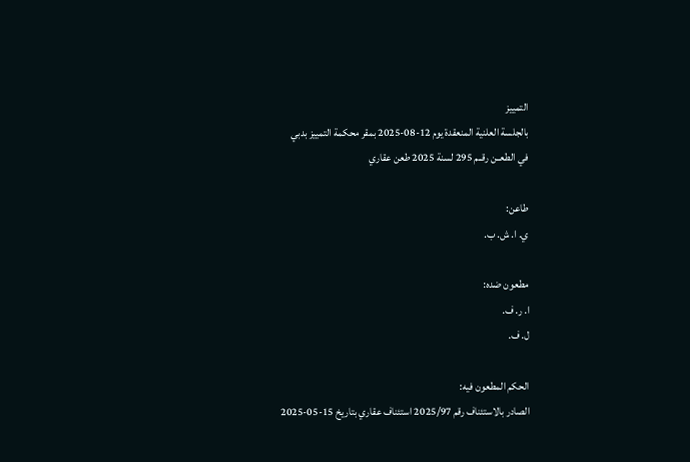التمييز
بالجلسة العلنية المنعقدة يوم 12-08-2025 بمقر محكمة التمييز بدبي
في الطعــن رقــم 295 لسنة 2025 طعن عقاري

طاعن:
ي. ا. ش. ب.

مطعون ضده:
ا. ر. ف.
ل. ف.

الحكم المطعون فيه:
الصادر بالاستئناف رقم 2025/97 استئناف عقاري بتاريخ 15-05-2025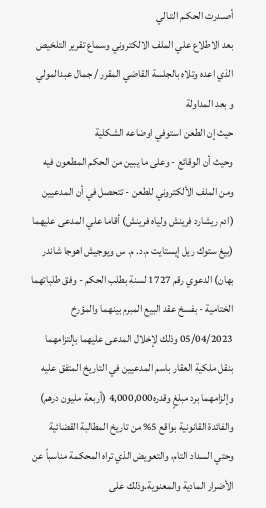أصـدرت الحكـم التـالي
بعد الاطلاع علي الملف الالكتروني وسماع تقرير التلخيص الذي اعده وتلاه بالجلسة القاضي المقرر / جمال عبدالمولي و بعد المداولة
حيث إن الطعن استوفي اوضاعه الشكلية
وحيث أن الوقائع - وعلى ما يبين من الحكم المطعون فيه ومن الملف الألكتروني للطعن - تتحصل في أن المدعيين (ادم ريشارد فرينش ولياه فرينش) أقاما علي المدعى عليهما (بيغ ستوك ريل إيستايت م.د. م. س ويوجيش اهوجا شاندر بهان) الدعوي رقم 1727 لسنة بطلب الحكم - وفق طلباتهما الختامية - بفسخ عقد البيع المبرم بينهما والمؤرخ 05/04/2023 وذلك لإخلال المدعى عليهما بإلتزامهما بنقل ملكية العقار باسم المدعيين في التاريخ المتفق عليه وإلزامهما برد مبلغٍ وقدره4,000,000 (أربعة مليون درهم) والفائدة القانونية بواقع 5% من تاريخ المطالبة القضائية وحتي السداد التام، والتعويض الذي تراه المحكمة مناسباً عن الأضرار المادية والمعنوية.وذلك على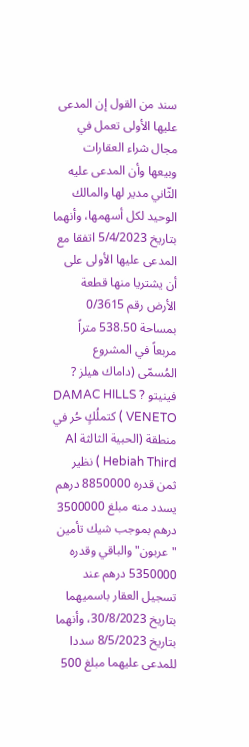سند من القول إن المدعى عليها الأولى تعمل في مجال شراء العقارات وبيعها وأن المدعى عليه الثّاني مدير لها والمالك الوحيد لكل أسهمها، وأنهما بتاريخ 5/4/2023 اتفقا مع المدعى عليها الأولى على أن يشتريا منها قطعة الأرض رقم 0/3615 بمساحة 538.50 متراً مربعاً في المشروع المُسمّى (داماك هيلز ? فينيتو DAMAC HILLS ? VENETO ) كتملُكٍ حُر في منطقة (الحبية الثالثة Al Hebiah Third ) نظير ثمن قدره 8850000 درهم يسدد منه مبلغ 3500000 درهم بموجب شيك تأمين "عربون" والباقي وقدره 5350000 درهم عند تسجيل العقار باسميهما بتاريخ 30/8/2023، وأنهما بتاريخ 8/5/2023 سددا للمدعى عليهما مبلغ 500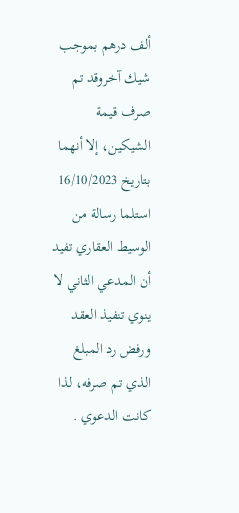ألف درهم بموجب شيك آخروقد تم صرف قيمة الشيكين، إلا أنهما بتاريخ 16/10/2023 استلما رسالة من الوسيط العقاري تفيد أن المدعي الثاني لا ينوي تنفيذ العقد ورفض رد المبلغ الذي تم صرفه، لذا كانت الدعوي .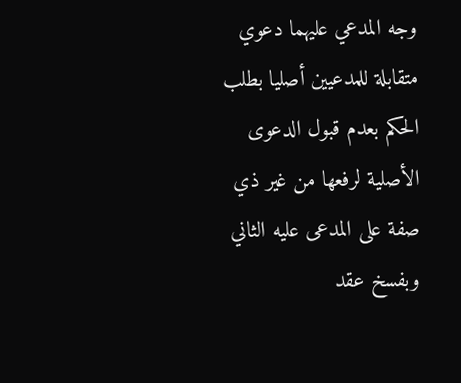وجه المدعي عليهما دعوي متقابلة للمدعيين أصليا بطلب الحكم بعدم قبول الدعوى الأصلية لرفعها من غير ذي صفة على المدعى عليه الثاني وبفسخ عقد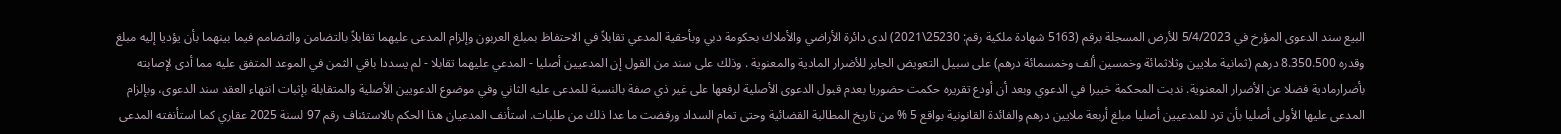البيع سند الدعوى المؤرخ في 5/4/2023 للأرض المسجلة برقم (5163 شهادة ملكية رقم: 25230\2021) لدى دائرة الأراضي والأملاك بحكومة دبي وبأحقية المدعي تقابلاً في الاحتفاظ بمبلغ العربون وإلزام المدعى عليهما تقابلاً بالتضامن والتضامم فيما بينهما بأن يؤديا إليه مبلغ وقدره 8.350.500 درهم (ثمانية ملايين وثلاثمائة وخمسين ألف وخمسمائة درهم) على سبيل التعويض الجابر للأضرار المادية والمعنوية . وذلك على سند من القول إن المدعيين أصليا - المدعي عليهما تقابلا - لم يسددا باقي الثمن في الموعد المتفق عليه مما أدى لإصابته بأضرارمادية فضلا عن الأضرار المعنوية. ندبت المحكمة خبيرا في الدعوي وبعد أن أودع تقريره حكمت حضوريا بعدم قبول الدعوى الأصلية لرفعها على غير ذي صفة بالنسبة للمدعى عليه الثاني وفي موضوع الدعويين الأصلية والمتقابلة بإثبات انتهاء العقد سند الدعوى، وبإلزام المدعى عليها الأولى أصليا بأن ترد للمدعيين أصليا مبلغ أربعة ملايين درهم والفائدة القانونية بواقع 5 % من تاريخ المطالبة القضائية وحتى تمام السداد ورفضت ما عدا ذلك من طلبات. استأنف المدعيان هذا الحكم بالاستئناف رقم 97 لسنة 2025 عقاري كما استأنفته المدعى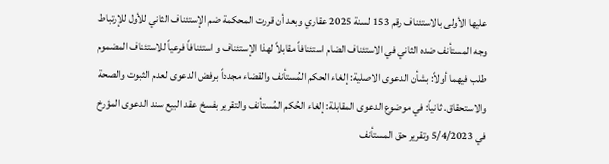عليها الأولى بالاستئناف رقم 153 لسنة 2025 عقاري وبعد أن قررت المحكمة ضم الإستئناف الثاني للأول للإرتباط وجه المستأنف ضده الثاني في الاستئناف الضام استئنافاً مقابلاً لهذا الإستئناف و استئنافاً فرعياً للاستئناف المضموم طلب فيهما أولاً: بشأن الدعوى الاصلية: إلغاء الحكم المُستأنف والقضاء مجدداً برفض الدعوى لعدم الثبوت والصحة والاستحقاق. ثانياً: في موضوع الدعوى المقابلة: إلغاء الحُكم المُستأنف والتقرير بفسخ عقد البيع سند الدعوى المؤرخ في 5/4/2023 وتقرير حق المستأنف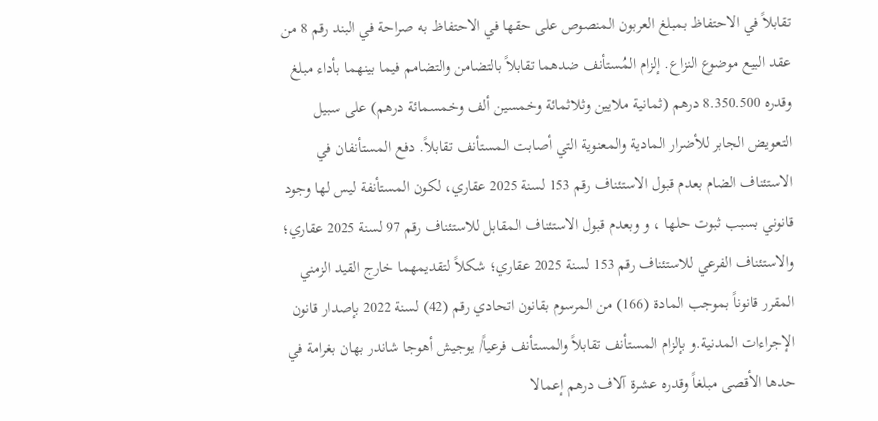تقابلاً في الاحتفاظ بمبلغ العربون المنصوص على حقها في الاحتفاظ به صراحة في البند رقم 8 من عقد البيع موضوع النزاع. إلزام المُستأنف ضدهما تقابلاً بالتضامن والتضامم فيما بينهما بأداء مبلغ وقدره 8.350.500 درهم (ثمانية ملايين وثلاثمائة وخمسين ألف وخمسمائة درهم) على سبيل التعويض الجابر للأضرار المادية والمعنوية التي أصابت المستأنف تقابلاً. دفع المستأنفان في الاستئناف الضام بعدم قبول الاستئناف رقم 153 لسنة 2025 عقاري، لكون المستأنفة ليس لها وجود قانوني بسبب ثبوت حلها ، و وبعدم قبول الاستئناف المقابل للاستئناف رقم 97 لسنة 2025 عقاري؛ والاستئناف الفرعي للاستئناف رقم 153 لسنة 2025 عقاري؛ شكلاً لتقديمهما خارج القيد الزمني المقرر قانوناً بموجب المادة (166) من المرسوم بقانون اتحادي رقم (42) لسنة 2022 بإصدار قانون الإجراءات المدنية.و بإلزام المستأنف تقابلاً والمستأنف فرعياً/ يوجيش أهوجا شاندر بهان بغرامة في حدها الأقصى مبلغاً وقدره عشرة آلاف درهم إعمالا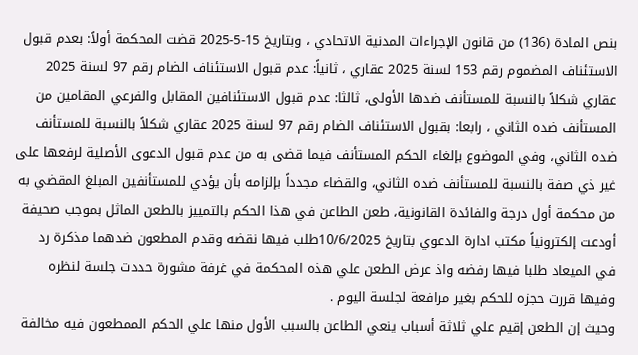بنص المادة (136) من قانون الإجراءات المدنية الاتحادي ، وبتاريخ 15-5-2025 قضت المحكمة أولاً: بعدم قبول الاستئناف المضموم رقم 153 لسنة 2025 عقاري ، ثانياً: عدم قبول الاستئناف الضام رقم 97 لسنة 2025 عقاري شكلاً بالنسبة للمستأنف ضدها الأولى، ثالثا: عدم قبول الاستئنافين المقابل والفرعي المقامين من المستأنف ضده الثاني ، رابعا: بقبول الاستئناف الضام رقم 97 لسنة 2025 عقاري شكلاً بالنسبة للمستأنف ضده الثاني، وفي الموضوع بإلغاء الحكم المستأنف فيما قضى به من عدم قبول الدعوى الأصلية لرفعها على غير ذي صفة بالنسبة للمستأنف ضده الثاني، والقضاء مجدداً بإلزامه بأن يؤدي للمستأنفين المبلغ المقضي به من محكمة أول درجة والفائدة القانونية، طعن الطاعن في هذا الحكم بالتمييز بالطعن الماثل بموجب صحيفة أودعت إلكترونياً مكتب ادارة الدعوي بتاريخ 10/6/2025طلب فيها نقضه وقدم المطعون ضدهما مذكرة رد في الميعاد طلبا فيها رفضه واذ عرض الطعن علي هذه المحكمة في غرفة مشورة حددت جلسة لنظره وفيها قررت حجزه للحكم بغير مرافعة لجلسة اليوم .
وحيث إن الطعن إقيم علي ثلاثة أسباب ينعي الطاعن بالسبب الأول منها علي الحكم الممطعون فيه مخالفة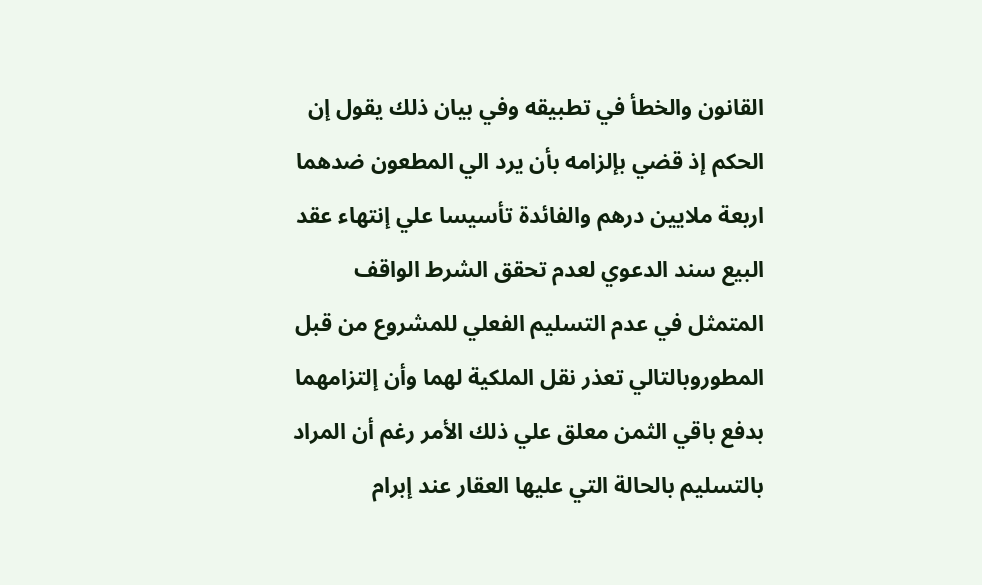القانون والخطأ في تطبيقه وفي بيان ذلك يقول إن الحكم إذ قضي بإلزامه بأن يرد الي المطعون ضدهما اربعة ملايين درهم والفائدة تأسيسا علي إنتهاء عقد البيع سند الدعوي لعدم تحقق الشرط الواقف المتمثل في عدم التسليم الفعلي للمشروع من قبل المطوروبالتالي تعذر نقل الملكية لهما وأن إلتزامهما بدفع باقي الثمن معلق علي ذلك الأمر رغم أن المراد بالتسليم بالحالة التي عليها العقار عند إبرام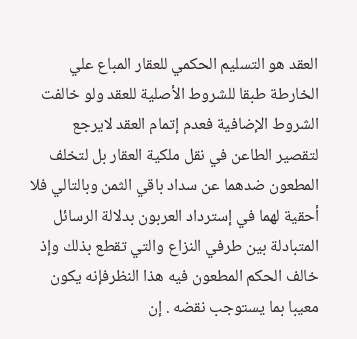العقد هو التسليم الحكمي للعقار المباع علي الخارطة طبقا للشروط الأصلية للعقد ولو خالفت الشروط الإضافية فعدم إتمام العقد لايرجع لتقصير الطاعن في نقل ملكية العقار بل لتخلف المطعون ضدهما عن سداد باقي الثمن وبالتالي فلا أحقية لهما في إسترداد العربون بدلالة الرسائل المتبادلة بين طرفي النزاع والتي تقطع بذلك وإذ خالف الحكم المطعون فيه هذا النظرفإنه يكون معيبا بما يستوجب نقضه . إن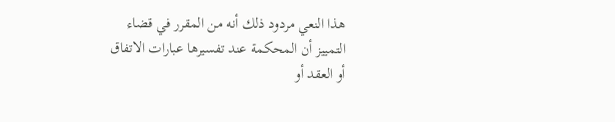هذا النعي مردود ذلك أنه من المقرر في قضاء التمييز أن المحكمة عند تفسيرها عبارات الاتفاق أو العقد أو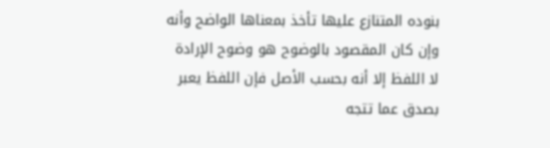بنوده المتنازع عليها تأخذ بمعناها الواضح وأنه وإن كان المقصود بالوضوح هو وضوح الإرادة لا اللفظ إلا أنه بحسب الأصل فإن اللفظ يعبر بصدق عما تتجه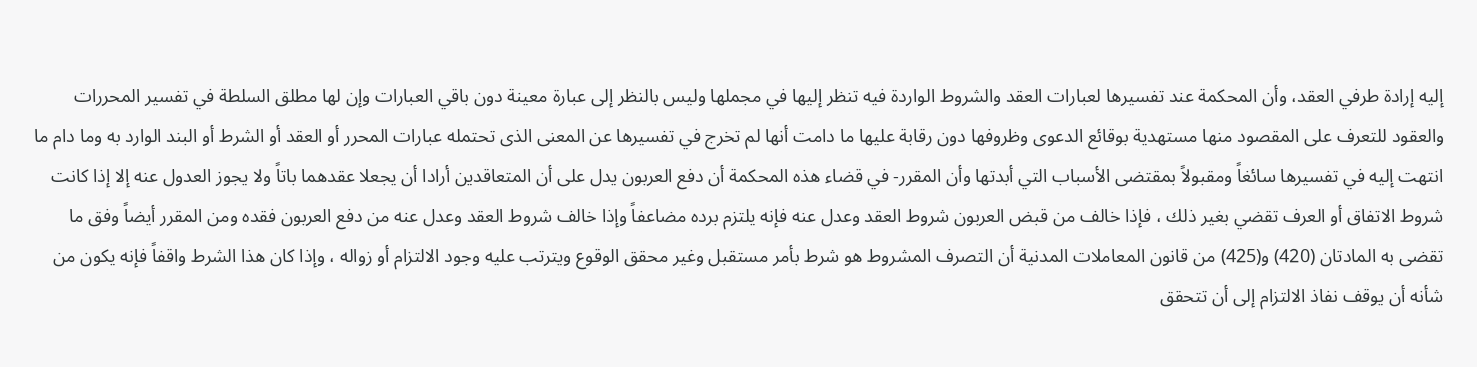إليه إرادة طرفي العقد، وأن المحكمة عند تفسيرها لعبارات العقد والشروط الواردة فيه تنظر إليها في مجملها وليس بالنظر إلى عبارة معينة دون باقي العبارات وإن لها مطلق السلطة في تفسير المحررات والعقود للتعرف على المقصود منها مستهدية بوقائع الدعوى وظروفها دون رقابة عليها ما دامت أنها لم تخرج في تفسيرها عن المعنى الذى تحتمله عبارات المحرر أو العقد أو الشرط أو البند الوارد به وما دام ما انتهت إليه في تفسيرها سائغاً ومقبولاً بمقتضى الأسباب التي أبدتها وأن المقرر- في قضاء هذه المحكمة أن دفع العربون يدل على أن المتعاقدين أرادا أن يجعلا عقدهما باتاً ولا يجوز العدول عنه إلا إذا كانت شروط الاتفاق أو العرف تقضي بغير ذلك ، فإذا خالف من قبض العربون شروط العقد وعدل عنه فإنه يلتزم برده مضاعفاً وإذا خالف شروط العقد وعدل عنه من دفع العربون فقده ومن المقرر أيضاً وفق ما تقضى به المادتان (420) و(425) من قانون المعاملات المدنية أن التصرف المشروط هو شرط بأمر مستقبل وغير محقق الوقوع ويترتب عليه وجود الالتزام أو زواله ، وإذا كان هذا الشرط واقفاً فإنه يكون من شأنه أن يوقف نفاذ الالتزام إلى أن تتحقق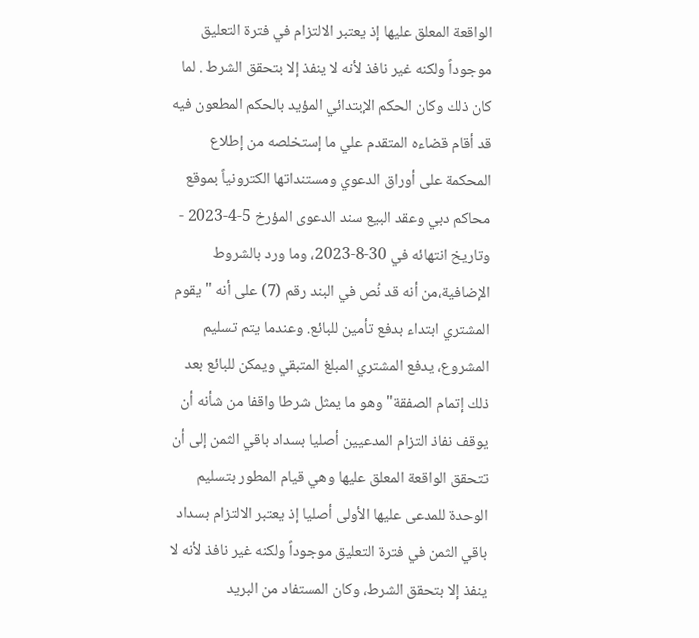الواقعة المعلق عليها إذ يعتبر الالتزام في فترة التعليق موجوداً ولكنه غير نافذ لأنه لا ينفذ إلا بتحقق الشرط . لما كان ذلك وكان الحكم الإبتدائي المؤيد بالحكم المطعون فيه قد أقام قضاءه المتقدم علي ما إستخلصه من إطلاع المحكمة على أوراق الدعوي ومستنداتها الكترونياً بموقع محاكم دبي وعقد البيع سند الدعوى المؤرخ 5-4-2023 - وتاريخ انتهائه في 30-8-2023، وما ورد بالشروط الإضافية،من أنه قد نُص في البند رقم (7) على أنه " يقوم المشتري ابتداء بدفع تأمين للبائع. وعندما يتم تسليم المشروع، يدفع المشتري المبلغ المتبقي ويمكن للبائع بعد ذلك إتمام الصفقة" وهو ما يمثل شرطا واقفا من شأنه أن يوقف نفاذ التزام المدعيين أصليا بسداد باقي الثمن إلى أن تتحقق الواقعة المعلق عليها وهي قيام المطور بتسليم الوحدة للمدعى عليها الأولى أصليا إذ يعتبر الالتزام بسداد باقي الثمن في فترة التعليق موجوداً ولكنه غير نافذ لأنه لا ينفذ إلا بتحقق الشرط، وكان المستفاد من البريد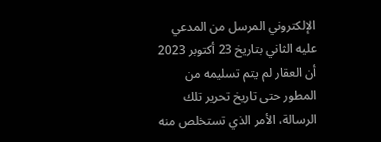الإلكتروني المرسل من المدعي عليه الثاني بتاريخ 23 أكتوبر 2023 أن العقار لم يتم تسليمه من المطور حتى تاريخ تحرير تلك الرسالة، الأمر الذي تستخلص منه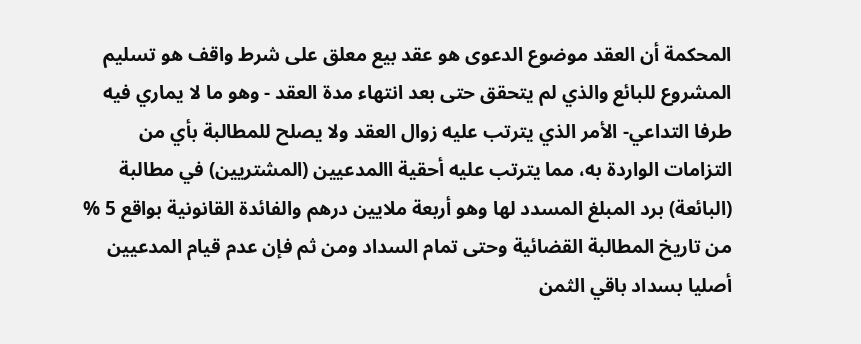المحكمة أن العقد موضوع الدعوى هو عقد بيع معلق على شرط واقف هو تسليم المشروع للبائع والذي لم يتحقق حتى بعد انتهاء مدة العقد - وهو ما لا يماري فيه طرفا التداعي- الأمر الذي يترتب عليه زوال العقد ولا يصلح للمطالبة بأي من التزامات الواردة به، مما يترتب عليه أحقية االمدعيين (المشتريين) في مطالبة (البائعة) برد المبلغ المسدد لها وهو أربعة ملايين درهم والفائدة القانونية بواقع 5 % من تاريخ المطالبة القضائية وحتى تمام السداد ومن ثم فإن عدم قيام المدعيين أصليا بسداد باقي الثمن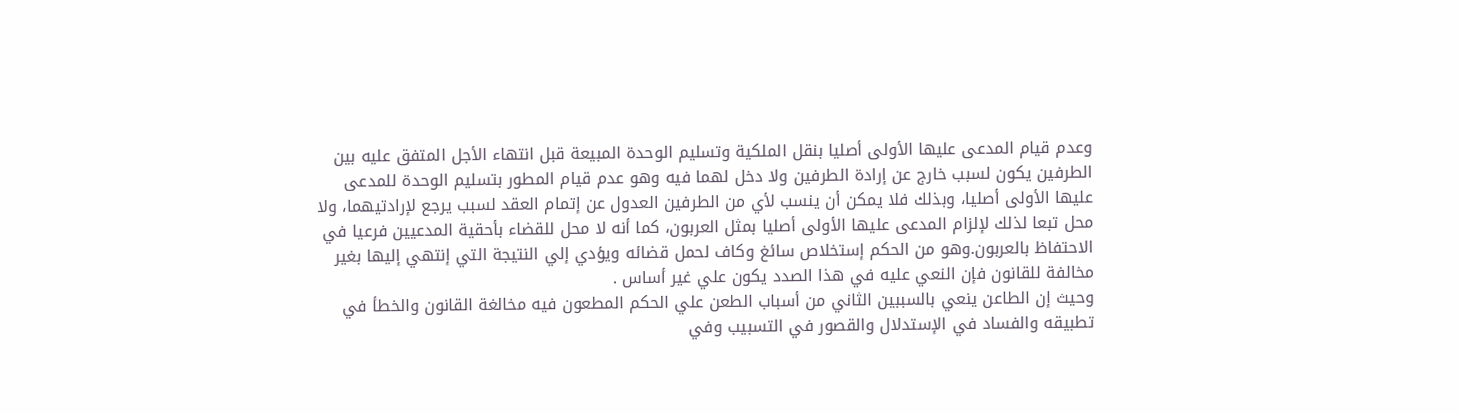وعدم قيام المدعى عليها الأولى أصليا بنقل الملكية وتسليم الوحدة المبيعة قبل انتهاء الأجل المتفق عليه بين الطرفين يكون لسبب خارج عن إرادة الطرفين ولا دخل لهما فيه وهو عدم قيام المطور بتسليم الوحدة للمدعى عليها الأولى أصليا، وبذلك فلا يمكن أن ينسب لأي من الطرفين العدول عن إتمام العقد لسبب يرجع لإرادتيهما، ولا محل تبعا لذلك لإلزام المدعى عليها الأولى أصليا بمثل العربون، كما أنه لا محل للقضاء بأحقية المدعيين فرعيا في الاحتفاظ بالعربون.وهو من الحكم إستخلاص سائغ وكاف لحمل قضائه ويؤدي إلي النتيجة التي إنتهي إليها بغير مخالفة للقانون فإن النعي عليه في هذا الصدد يكون علي غير أساس .
وحيث إن الطاعن ينعي بالسببين الثاني من أسباب الطعن علي الحكم المطعون فيه مخالغة القانون والخطأ في تطبيقه والفساد في الإستدلال والقصور في التسبيب وفي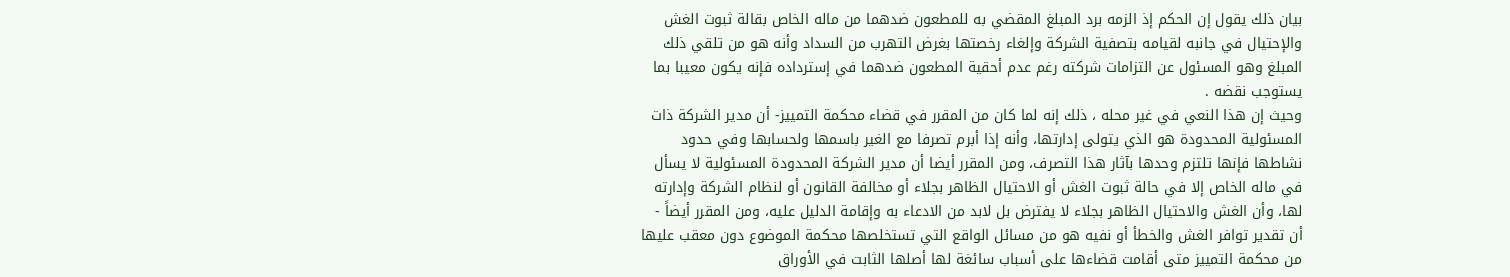بيان ذلك يقول إن الحكم إذ الزمه برد المبلغ المقضي به للمطعون ضدهما من ماله الخاص بقالة ثبوت الغش والإحتيال في جانبه لقيامه بتصفية الشركة وإلغاء رخصتها بغرض التهرب من السداد وأنه هو من تلقي ذلك المبلغ وهو المسئول عن التزامات شركته رغم عدم أحقية المطعون ضدهما في إسترداده فإنه يكون معيبا بما يستوجب نقضه .
وحيث إن هذا النعي في غير محله ، ذلك إنه لما كان من المقرر في قضاء محكمة التمييز- أن مدير الشركة ذات المسئولية المحدودة هو الذي يتولى إدارتها، وأنه إذا أبرم تصرفا مع الغير باسمها ولحسابها وفي حدود نشاطها فإنها تلتزم وحدها بآثار هذا التصرف، ومن المقرر أيضا أن مدير الشركة المحدودة المسئولية لا يسأل في ماله الخاص إلا في حالة ثبوت الغش أو الاحتيال الظاهر بجلاء أو مخالفة القانون أو لنظام الشركة وإدارته لها، وأن الغش والاحتيال الظاهر بجلاء لا يفترض بل لابد من الادعاء به وإقامة الدليل عليه، ومن المقرر أيضاً - أن تقدير توافر الغش والخطأ أو نفيه هو من مسائل الواقع التي تستخلصها محكمة الموضوع دون معقب عليها من محكمة التمييز متى أقامت قضاءها على أسباب سائغة لها أصلها الثابت في الأوراق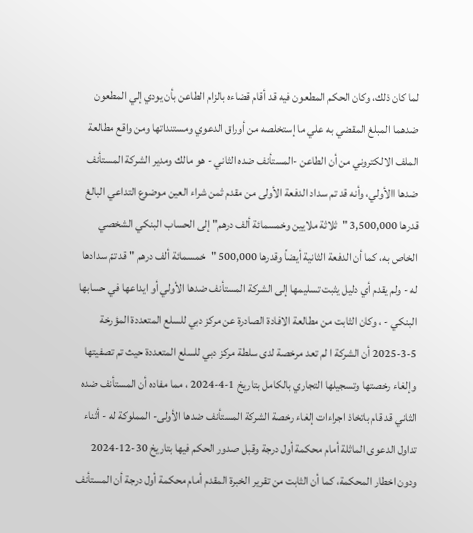لما كان ذلك، وكان الحكم المطعون فيه قد أقام قضاءه بالزام الطاعن بأن يودي إلي المطعون ضدهما المبلغ المقضي به علي ما إستخلصه من أوراق الدعوي ومستنداتها ومن واقع مطالعة الملف الالكتروني من أن الطاعن -المستأنف ضده الثاني - هو مالك ومدير الشركة المستأنف ضدها االأولي، وأنه قد تم سداد الدفعة الأولى من مقدم ثمن شراء العين موضوع التداعي البالغ قدرها 3,500,000 "ثلاثة ملايين وخمسمائة ألف درهم" إلى الحساب البنكي الشخصي الخاص به، كما أن الدفعة الثانية أيضاً وقدرها 500,000 "خمسمائة ألف درهم " قد تمّ سدادها له - ولم يقدم أي دليل يثبت تسليمها إلى الشركة المستأنف ضدها الأولي أو ايداعها في حسابها البنكي - ، وكان الثابت من مطالعة الافادة الصادرة عن مركز دبي للسلع المتعددة المؤرخة 5-3-2025 أن الشركة ا لم تعد مرخصة لدى سلطة مركز دبي للسلع المتعددة حيث تم تصفيتها وإلغاء رخصتها وتسجيلها التجاري بالكامل بتاريخ 1-4-2024 ، مما مفاده أن المستأنف ضده الثاني قد قام باتخاذ اجراءات إلغاء رخصة الشركة المستأنف ضدها الأولى- المملوكة له - أثناء تداول الدعوى الماثلة أمام محكمة أول درجة وقبل صدور الحكم فيها بتاريخ 30-12-2024 ودون اخطار المحكمة، كما أن الثابت من تقرير الخبرة المقدم أمام محكمة أول درجة أن المستأنف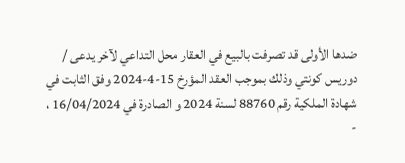ضدها الأولى قد تصرفت بالبيع في العقار محل التداعي لآخر يدعى / دوريس كونتي وذلك بموجب العقد المؤرخ 15-4-2024 وفق الثابت في شهادة الملكية رقم 88760 لسنة 2024 و الصادرة في 16/04/2024 ، -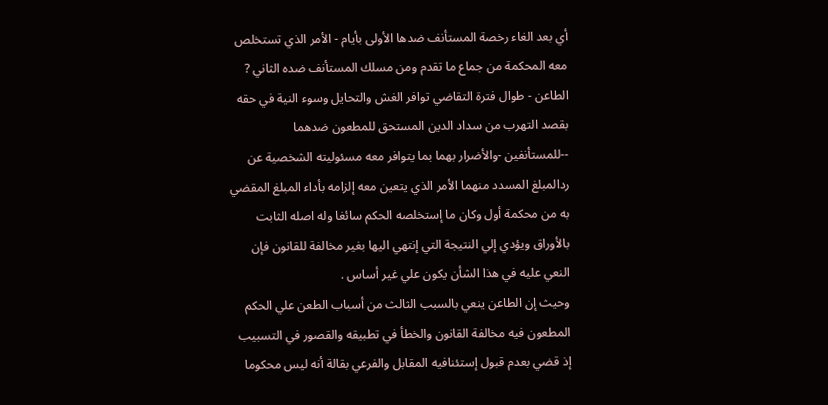أي بعد الغاء رخصة المستأنف ضدها الأولى بأيام - الأمر الذي تستخلص معه المحكمة من جماع ما تقدم ومن مسلك المستأنف ضده الثاني ? الطاعن - طوال فترة التقاضي توافر الغش والتحايل وسوء النية في حقه بقصد التهرب من سداد الدين المستحق للمطعون ضدهما --للمستأنفين -والأضرار بهما بما يتوافر معه مسئوليته الشخصية عن ردالمبلغ المسدد منهما الأمر الذي يتعين معه إلزامه بأداء المبلغ المقضي به من محكمة أول وكان ما إستخلصه الحكم سائغا وله اصله الثابت بالأوراق ويؤدي إلي النتيجة التي إنتهي اليها بغير مخالفة للقانون فإن النعي عليه في هذا الشأن يكون علي غير أساس .
وحيث إن الطاعن ينعي بالسبب الثالث من أسباب الطعن علي الحكم المطعون فيه مخالفة القانون والخطأ في تطبيقه والقصور في التسبيب إذ قضي بعدم قبول إستئنافيه المقابل والفرعي بقالة أنه ليس محكوما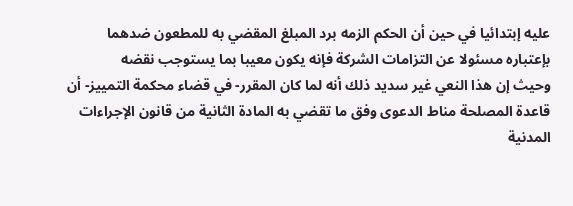عليه إبتدائيا في حين أن الحكم الزمه برد المبلغ المقضي به للمطعون ضدهما بإعتباره مسئولا عن التزامات الشركة فإنه يكون معيبا بما يستوجب نقضه
وحيث إن هذا النعي غير سديد ذلك أنه لما كان المقرر- في قضاء محكمة التمييز- أن قاعدة المصلحة مناط الدعوى وفق ما تقضي به المادة الثانية من قانون الإجراءات المدنية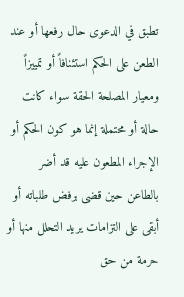تطبق في الدعوى حال رفعها أو عند الطعن على الحكم استئنافاً أو تمييزاً ومعيار المصلحة الحقة سواء كانت حالة أو محتملة إنما هو كون الحكم أو الإجراء المطعون عليه قد أضر بالطاعن حين قضى برفض طلباته أو أبقى على التزامات يريد التحلل منها أو حرمة من حق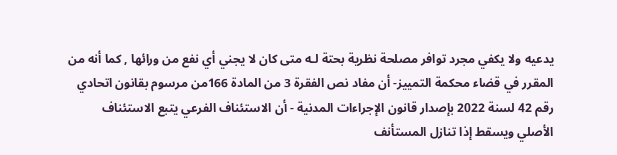يدعيه ولا يكفي مجرد توافر مصلحة نظرية بحتة لـه متى كان لا يجني أي نفع من ورائها , كما أنه من المقرر في قضاء محكمة التمييز- أن مفاد نص الفقرة 3 من المادة 166من مرسوم بقانون اتحادي رقم 42 لسنة 2022 بإصدار قانون الإجراءات المدنية - أن الاستئناف الفرعي يتبع الاستئناف الأصلي ويسقط إذا تنازل المستأنف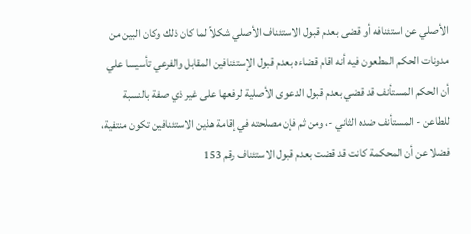الأصلي عن استئنافه أو قضى بعدم قبول الاستئناف الأصلي شكلاً لما كان ذلك وكان البين من مدونات الحكم المطعون فيه أنه اقام قضاءه بعدم قبول الإستئنافين المقابل والفرعي تأسيسا علي أن الحكم المستأنف قد قضي بعدم قبول الدعوى الأصلية لرفعها على غير ذي صفة بالنسبة للطاعن - المستأنف ضده الثاني -، ومن ثم فإن مصلحته في إقامة هذين الاستئنافين تكون منتفية، فضلا عن أن المحكمة كانت قد قضت بعدم قبول الاستئناف رقم 153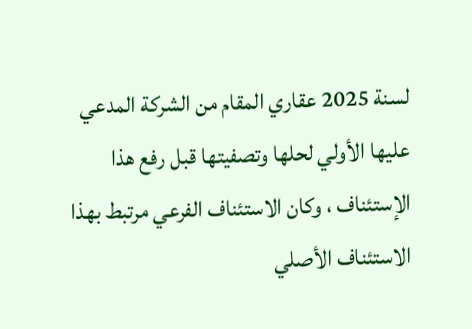لسنة 2025 عقاري المقام من الشركة المدعي عليها الأولي لحلها وتصفيتها قبل رفع هذا الإستئناف ، وكان الاستئناف الفرعي مرتبط بهذا الاستئناف الأصلي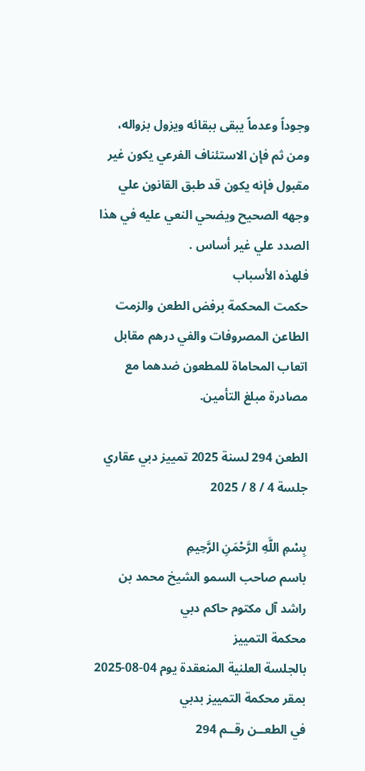وجوداً وعدماً يبقى ببقائه ويزول بزواله، ومن ثم فإن الاستئناف الفرعي يكون غير مقبول فإنه يكون قد طبق القانون علي وجهه الصحيح ويضحي النعي عليه في هذا الصدد علي غير أساس .
فلهذه الأسباب
حكمت المحكمة برفض الطعن والزمت الطاعن المصروفات والفي درهم مقابل اتعاب المحاماة للمطعون ضدهما مع مصادرة مبلغ التأمين.

الطعن 294 لسنة 2025 تمييز دبي عقاري جلسة 4 / 8 / 2025

بِسْمِ اللَّهِ الرَّحْمَنِ الرَّحِيمِ
باسم صاحب السمو الشيخ محمد بن راشد آل مكتوم حاكم دبي
محكمة التمييز
بالجلسة العلنية المنعقدة يوم 04-08-2025 بمقر محكمة التمييز بدبي
في الطعــن رقــم 294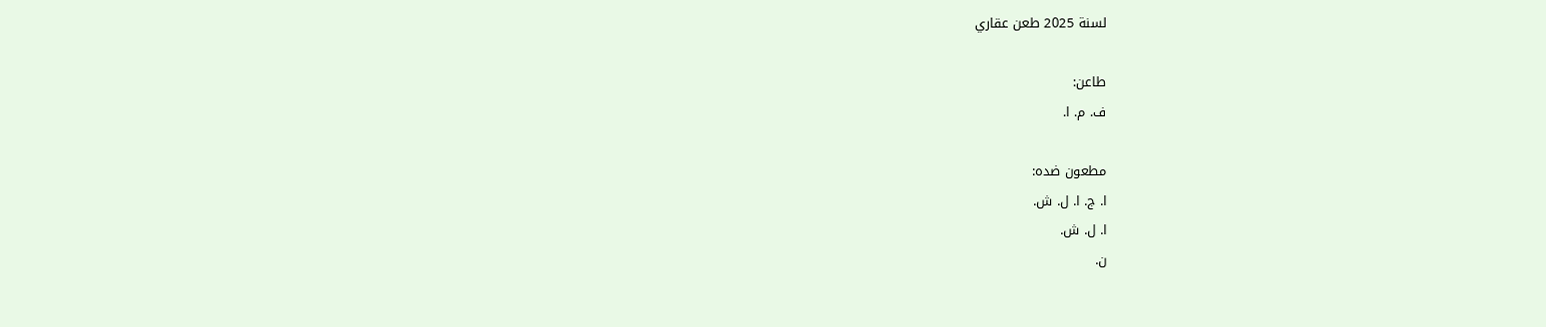لسنة 2025 طعن عقاري

طاعن:
ف. م. ا.

مطعون ضده:
ا. ج. ا. ل. ش.
ا. ل. ش.
ن.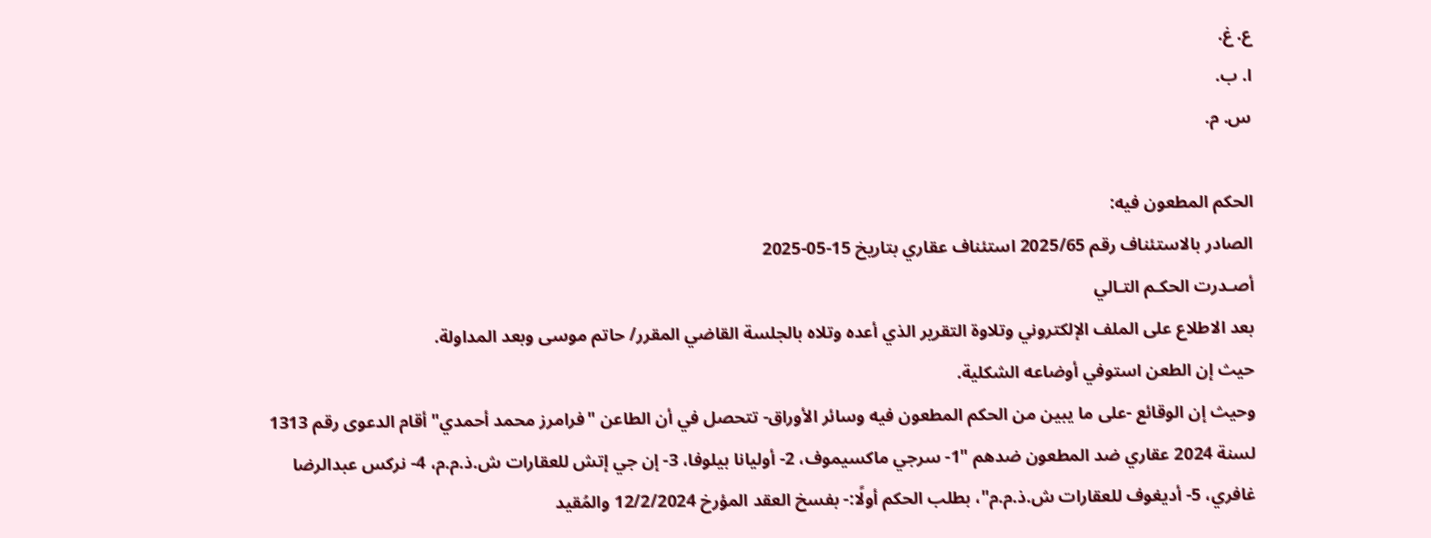ع. غ.
ا. ب.
س. م.

الحكم المطعون فيه:
الصادر بالاستئناف رقم 2025/65 استئناف عقاري بتاريخ 15-05-2025
أصـدرت الحكـم التـالي
بعد الاطلاع على الملف الإلكتروني وتلاوة التقرير الذي أعده وتلاه بالجلسة القاضي المقرر/ حاتم موسى وبعد المداولة.
حيث إن الطعن استوفي أوضاعه الشكلية.
وحيث إن الوقائع -على ما يبين من الحكم المطعون فيه وسائر الأوراق- تتحصل في أن الطاعن "فرامرز محمد أحمدي" أقام الدعوى رقم 1313 لسنة 2024 عقاري ضد المطعون ضدهم "1- سرجي ماكسيموف، 2- أوليانا بيلوفا، 3- إن جي إتش للعقارات ش.ذ.م.م، 4- نركس عبدالرضا غافري، 5- أديغوف للعقارات ش.ذ.م.م"، بطلب الحكم أولًا:- بفسخ العقد المؤرخ 12/2/2024 والمُقيد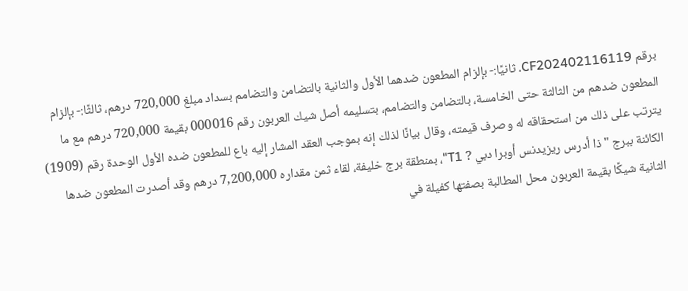برقم CF202402116119. ثانيًا:- بإلزام المطعون ضدهما الأول والثانية بالتضامن والتضامم بسداد مبلغ 720,000 درهم، ثالثًا:- بإلزام المطعون ضدهم من الثالثة حتى الخامسة، بالتضامن والتضامم، بتسليمه أصل شيك العربون رقم 000016 بقيمة 720,000 درهم مع ما يترتب على ذلك من استحقاقه له وصرف قيمته، وقال بيانًا لذلك إنه بموجب العقد المشار إليه باع للمطعون ضده الأول الوحدة رقم (1909) الكائنة ببرج "ذا أدرس ريزيدنس أوبرا دبي ? T1"، بمنطقة برج خليفة، لقاء ثمن مقداره 7,200,000 درهم وقد أصدرت المطعون ضدها الثانية شيكًا بقيمة العربون محل المطالبة بصفتها كفيلة في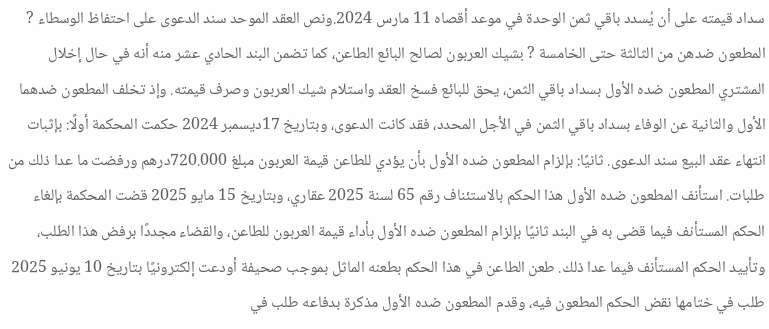سداد قيمته على أن يُسدد باقي ثمن الوحدة في موعد أقصاه 11 مارس 2024.ونص العقد الموحد سند الدعوى على احتفاظ الوسطاء ? المطعون ضدهن من الثالثة حتى الخامسة ? بشيك العربون لصالح البائع الطاعن، كما تضمن البند الحادي عشر منه أنه في حال إخلال المشتري المطعون ضده الأول بسداد باقي الثمن، يحق للبائع فسخ العقد واستلام شيك العربون وصرف قيمته. وإذ تخلف المطعون ضدهما الأول والثانية عن الوفاء بسداد باقي الثمن في الأجل المحدد، فقد كانت الدعوى، وبتاريخ 17ديسمبر 2024 حكمت المحكمة أولًا: بإثبات انتهاء عقد البيع سند الدعوى. ثانيًا: بإلزام المطعون ضده الأول بأن يؤدي للطاعن قيمة العربون مبلغ 720.000درهم ورفضت ما عدا ذلك من طلبات. استأنف المطعون ضده الأول هذا الحكم بالاستئناف رقم 65 لسنة 2025 عقاري، وبتاريخ 15 مايو 2025 قضت المحكمة بإلغاء الحكم المستأنف فيما قضى به في البند ثانيًا بإلزام المطعون ضده الأول بأداء قيمة العربون للطاعن، والقضاء مجددًا برفض هذا الطلب، وتأييد الحكم المستأنف فيما عدا ذلك. طعن الطاعن في هذا الحكم بطعنه الماثل بموجب صحيفة أودعت إلكترونيًا بتاريخ 10 يونيو 2025 طلب في ختامها نقض الحكم المطعون فيه، وقدم المطعون ضده الأول مذكرة بدفاعه طلب في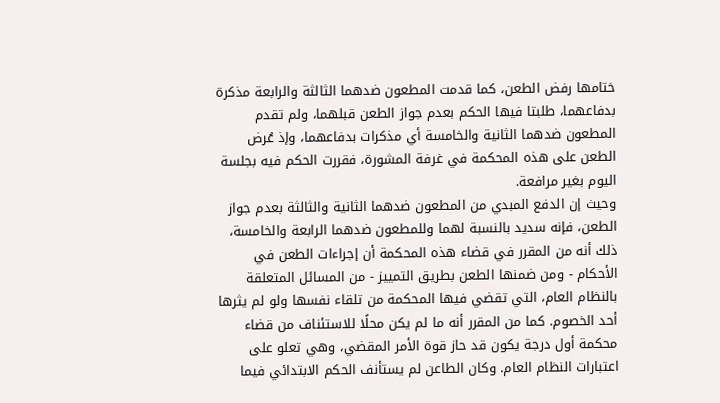ختامها رفض الطعن، كما قدمت المطعون ضدهما الثالثة والرابعة مذكرة بدفاعهما، طلبتا فيها الحكم بعدم جواز الطعن قبلهما، ولم تقدم المطعون ضدهما الثانية والخامسة أي مذكرات بدفاعهما، وإذ عُرض الطعن على هذه المحكمة في غرفة المشورة، فقررت الحكم فيه بجلسة اليوم بغير مرافعة.
وحيث إن الدفع المبدي من المطعون ضدهما الثانية والثالثة بعدم جواز الطعن، فإنه سديد بالنسبة لهما وللمطعون ضدهما الرابعة والخامسة، ذلك أنه من المقرر في قضاء هذه المحكمة أن إجراءات الطعن في الأحكام - ومن ضمنها الطعن بطريق التمييز - من المسائل المتعلقة بالنظام العام، التي تقضي فيها المحكمة من تلقاء نفسها ولو لم يثرها أحد الخصوم. كما من المقرر أنه ما لم يكن محلًا للاستئناف من قضاء محكمة أول درجة يكون قد حاز قوة الأمر المقضي، وهي تعلو على اعتبارات النظام العام. وكان الطاعن لم يستأنف الحكم الابتدائي فيما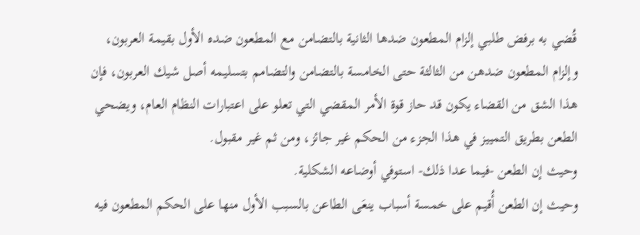قُضي به برفض طلبي إلزام المطعون ضدها الثانية بالتضامن مع المطعون ضده الأول بقيمة العربون، وإلزام المطعون ضدهن من الثالثة حتى الخامسة بالتضامن والتضامم بتسليمه أصل شيك العربون، فإن هذا الشق من القضاء يكون قد حاز قوة الأمر المقضي التي تعلو على اعتبارات النظام العام، ويضحي الطعن بطريق التمييز في هذا الجزء من الحكم غير جائز، ومن ثم غير مقبول.
وحيث إن الطعن -فيما عدا ذلك- استوفي أوضاعه الشكلية.
وحيث إن الطعن أُقيم على خمسة أسباب ينعَى الطاعن بالسبب الأول منها على الحكم المطعون فيه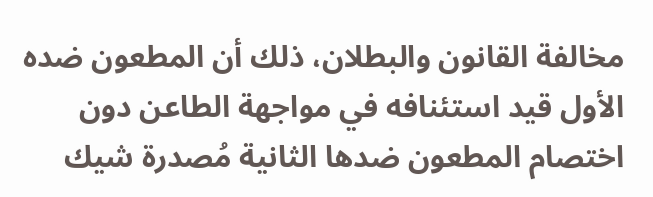مخالفة القانون والبطلان، ذلك أن المطعون ضده الأول قيد استئنافه في مواجهة الطاعن دون اختصام المطعون ضدها الثانية مُصدرة شيك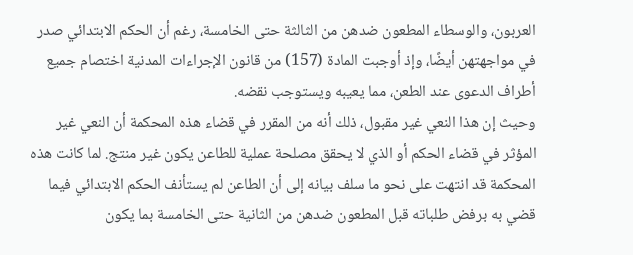العربون، والوسطاء المطعون ضدهن من الثالثة حتى الخامسة، رغم أن الحكم الابتدائي صدر في مواجهتهن أيضًا، وإذ أوجبت المادة (157) من قانون الإجراءات المدنية اختصام جميع أطراف الدعوى عند الطعن، مما يعيبه ويستوجب نقضه.
وحيث إن هذا النعي غير مقبول، ذلك أنه من المقرر في قضاء هذه المحكمة أن النعي غير المؤثر في قضاء الحكم أو الذي لا يحقق مصلحة عملية للطاعن يكون غير منتج. لما كانت هذه المحكمة قد انتهت على نحو ما سلف بيانه إلى أن الطاعن لم يستأنف الحكم الابتدائي فيما قضي به برفض طلباته قبل المطعون ضدهن من الثانية حتى الخامسة بما يكون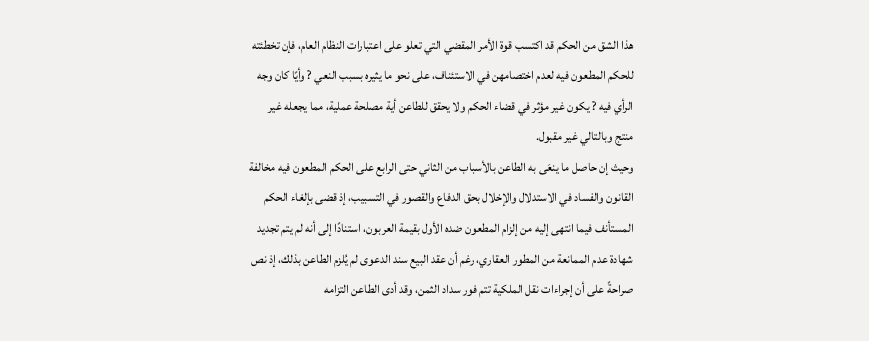هذا الشق من الحكم قد اكتسب قوة الأمر المقضي التي تعلو على اعتبارات النظام العام، فإن تخطئته للحكم المطعون فيه لعدم اختصامهن في الاستئناف، على نحو ما يثيره بسبب النعي ? وأيًا كان وجه الرأي فيه ? يكون غير مؤثر في قضاء الحكم ولا يحقق للطاعن أية مصلحة عملية، مما يجعله غير منتج وبالتالي غير مقبول.
وحيث إن حاصل ما ينعَى به الطاعن بالأسباب من الثاني حتى الرابع على الحكم المطعون فيه مخالفة القانون والفساد في الاستدلال والإخلال بحق الدفاع والقصور في التسبيب، إذ قضى بإلغاء الحكم المستأنف فيما انتهى إليه من إلزام المطعون ضده الأول بقيمة العربون، استنادًا إلى أنه لم يتم تجديد شهادة عدم الممانعة من المطور العقاري، رغم أن عقد البيع سند الدعوى لم يُلزم الطاعن بذلك، إذ نص صراحةً على أن إجراءات نقل الملكية تتم فور سداد الثمن، وقد أدى الطاعن التزامه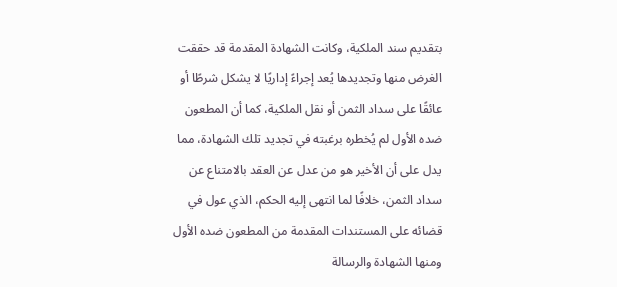بتقديم سند الملكية، وكانت الشهادة المقدمة قد حققت الغرض منها وتجديدها يُعد إجراءً إداريًا لا يشكل شرطًا أو عائقًا على سداد الثمن أو نقل الملكية، كما أن المطعون ضده الأول لم يُخطره برغبته في تجديد تلك الشهادة، مما يدل على أن الأخير هو من عدل عن العقد بالامتناع عن سداد الثمن، خلافًا لما انتهى إليه الحكم، الذي عول في قضائه على المستندات المقدمة من المطعون ضده الأول ومنها الشهادة والرسالة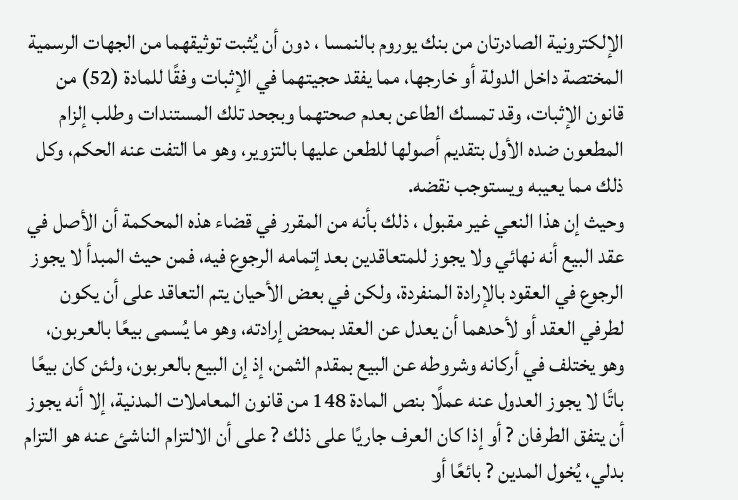الإلكترونية الصادرتان من بنك يوروم بالنمسا ، دون أن يُثبت توثيقهما من الجهات الرسمية المختصة داخل الدولة أو خارجها، مما يفقد حجيتهما في الإثبات وفقًا للمادة (52) من قانون الإثبات، وقد تمسك الطاعن بعدم صحتهما وبجحد تلك المستندات وطلب إلزام المطعون ضده الأول بتقديم أصولها للطعن عليها بالتزوير، وهو ما التفت عنه الحكم، وكل ذلك مما يعيبه ويستوجب نقضه.
وحيث إن هذا النعي غير مقبول ، ذلك بأنه من المقرر في قضاء هذه المحكمة أن الأصل في عقد البيع أنه نهائي ولا يجوز للمتعاقدين بعد إتمامه الرجوع فيه، فمن حيث المبدأ لا يجوز الرجوع في العقود بالإرادة المنفردة، ولكن في بعض الأحيان يتم التعاقد على أن يكون لطرفي العقد أو لأحدهما أن يعدل عن العقد بمحض إرادته، وهو ما يُسمى بيعًا بالعربون، وهو يختلف في أركانه وشروطه عن البيع بمقدم الثمن، إذ إن البيع بالعربون، ولئن كان بيعًا باتًا لا يجوز العدول عنه عملًا بنص المادة 148 من قانون المعاملات المدنية، إلا أنه يجوز أن يتفق الطرفان ? أو إذا كان العرف جاريًا على ذلك ? على أن الالتزام الناشئ عنه هو التزام بدلي، يُخول المدين ? بائعًا أو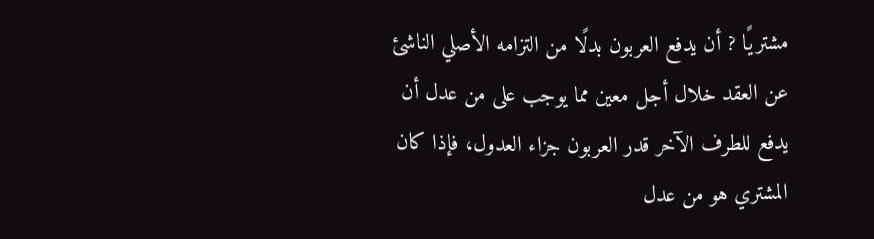مشتريًا ? أن يدفع العربون بدلًا من التزامه الأصلي الناشئ عن العقد خلال أجل معين مما يوجب على من عدل أن يدفع للطرف الآخر قدر العربون جزاء العدول، فإذا كان المشتري هو من عدل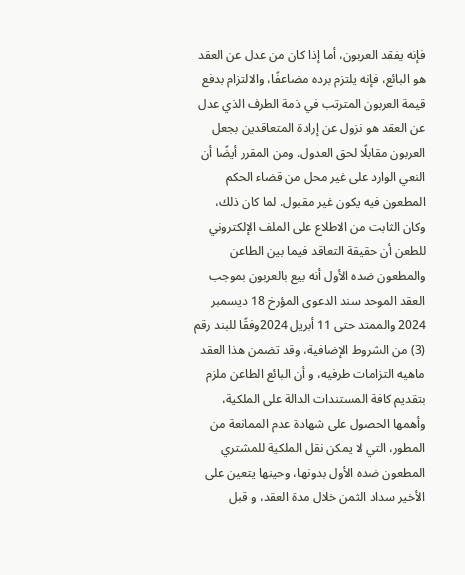فإنه يفقد العربون، أما إذا كان من عدل عن العقد هو البائع، فإنه يلتزم برده مضاعفًا، والالتزام بدفع قيمة العربون المترتب في ذمة الطرف الذي عدل عن العقد هو نزول عن إرادة المتعاقدين بجعل العربون مقابلًا لحق العدول. ومن المقرر أيضًا أن النعي الوارد على غير محل من قضاء الحكم المطعون فيه يكون غير مقبول. لما كان ذلك، وكان الثابت من الاطلاع على الملف الإلكتروني للطعن أن حقيقة التعاقد فيما بين الطاعن والمطعون ضده الأول أنه بيع بالعربون بموجب العقد الموحد سند الدعوى المؤرخ 18 ديسمبر 2024 والممتد حتى 11 أبريل 2024وفقًا للبند رقم (3) من الشروط الإضافية، وقد تضمن هذا العقد ماهيه التزامات طرفيه، و أن البائع الطاعن ملزم بتقديم كافة المستندات الدالة على الملكية، وأهمها الحصول على شهادة عدم الممانعة من المطور، التي لا يمكن نقل الملكية للمشتري المطعون ضده الأول بدونها، وحينها يتعين على الأخير سداد الثمن خلال مدة العقد، و قبل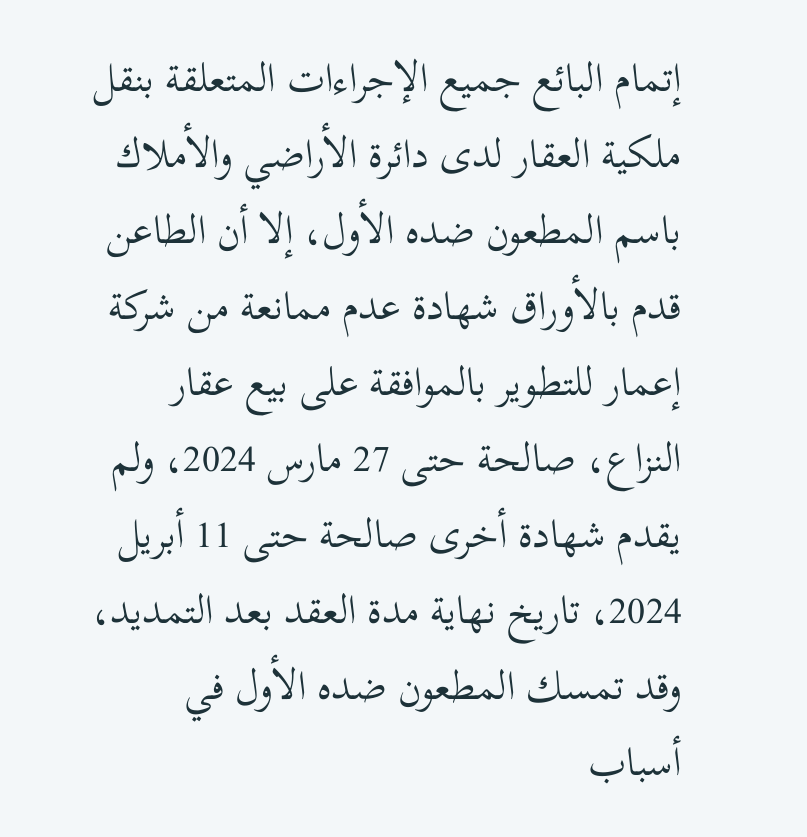إتمام البائع جميع الإجراءات المتعلقة بنقل ملكية العقار لدى دائرة الأراضي والأملاك باسم المطعون ضده الأول، إلا أن الطاعن قدم بالأوراق شهادة عدم ممانعة من شركة إعمار للتطوير بالموافقة على بيع عقار النزاع، صالحة حتى 27 مارس 2024، ولم يقدم شهادة أخرى صالحة حتى 11 أبريل 2024، تاريخ نهاية مدة العقد بعد التمديد، وقد تمسك المطعون ضده الأول في أسباب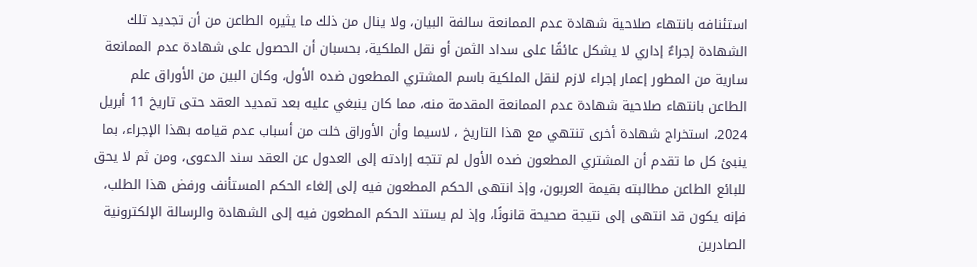استئنافه بانتهاء صلاحية شهادة عدم الممانعة سالفة البيان، ولا ينال من ذلك ما يثيره الطاعن من أن تجديد تلك الشهادة إجراءٌ إداري لا يشكل عائقًا على سداد الثمن أو نقل الملكية، بحسبان أن الحصول على شهادة عدم الممانعة سارية من المطور إعمار إجراء لازم لنقل الملكية باسم المشتري المطعون ضده الأول، وكان البين من الأوراق علم الطاعن بانتهاء صلاحية شهادة عدم الممانعة المقدمة منه، مما كان ينبغي عليه بعد تمديد العقد حتى تاريخ 11 أبريل 2024، استخراج شهادة أخرى تنتهي مع هذا التاريخ ، لاسيما وأن الأوراق خلت من أسباب عدم قيامه بهذا الإجراء، بما ينبئ كل ما تقدم أن المشتري المطعون ضده الأول لم تتجه إرادته إلى العدول عن العقد سند الدعوى، ومن ثم لا يحق للبائع الطاعن مطالبته بقيمة العربون، وإذ انتهى الحكم المطعون فيه إلى إلغاء الحكم المستأنف ورفض هذا الطلب، فإنه يكون قد انتهى إلى نتيجة صحيحة قانونًا، وإذ لم يستند الحكم المطعون فيه إلى الشهادة والرسالة الإلكترونية الصادرين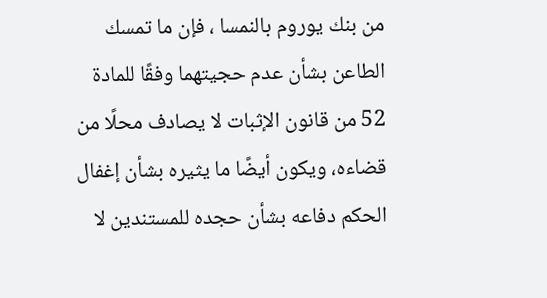من بنك يوروم بالنمسا ، فإن ما تمسك الطاعن بشأن عدم حجيتهما وفقًا للمادة 52 من قانون الإثبات لا يصادف محلًا من قضاءه، ويكون أيضًا ما يثيره بشأن إغفال الحكم دفاعه بشأن حجده للمستندين لا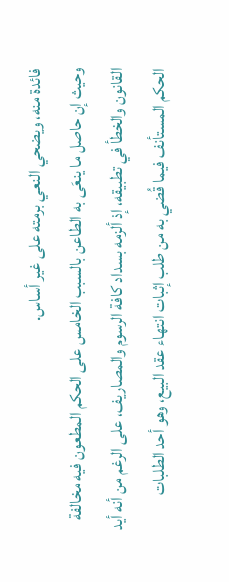فائدة منه، ويضحي النعي برمته على غير أساس.
وحيث إن حاصل ما ينعَى به الطاعن بالسبب الخامس على الحكم المطعون فيه مخالفة القانون والخطأ في تطبيقه، إذ ألزمه بسداد كافة الرسوم والمصاريف، على الرغم من أنه أيد الحكم المستأنف فيما قُضي به من طلب إثبات انتهاء عقد البيع، وهو أحد الطلبات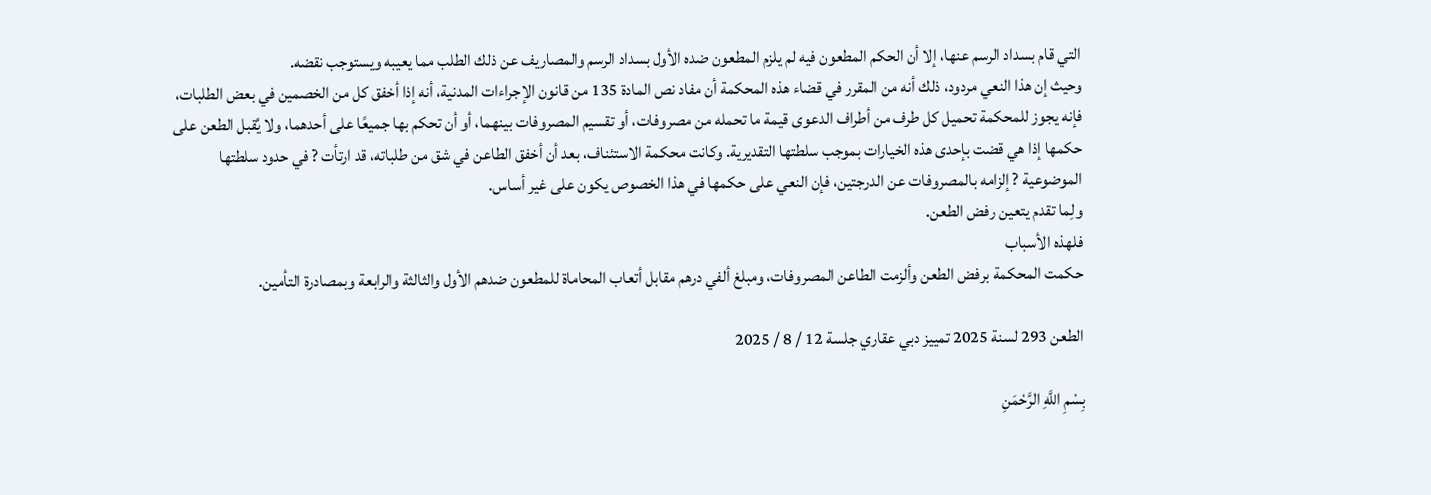التي قام بسداد الرسم عنها، إلا أن الحكم المطعون فيه لم يلزم المطعون ضده الأول بسداد الرسم والمصاريف عن ذلك الطلب مما يعيبه ويستوجب نقضه.
وحيث إن هذا النعي مردود، ذلك أنه من المقرر في قضاء هذه المحكمة أن مفاد نص المادة 135 من قانون الإجراءات المدنية، أنه إذا أخفق كل من الخصمين في بعض الطلبات، فإنه يجوز للمحكمة تحميل كل طرف من أطراف الدعوى قيمة ما تحمله من مصروفات، أو تقسيم المصروفات بينهما، أو أن تحكم بها جميعًا على أحدهما، ولا يُقبل الطعن على حكمها إذا هي قضت بإحدى هذه الخيارات بموجب سلطتها التقديرية. وكانت محكمة الاستئناف، بعد أن أخفق الطاعن في شق من طلباته، قد ارتأت ? في حدود سلطتها الموضوعية ? إلزامه بالمصروفات عن الدرجتين، فإن النعي على حكمها في هذا الخصوص يكون على غير أساس.
ولِما تقدم يتعين رفض الطعن.
فلهذه الأسباب
حكمت المحكمة برفض الطعن وألزمت الطاعن المصروفات، ومبلغ ألفي درهم مقابل أتعاب المحاماة للمطعون ضدهم الأول والثالثة والرابعة وبمصادرة التأمين.

الطعن 293 لسنة 2025 تمييز دبي عقاري جلسة 12 / 8 / 2025

بِسْمِ اللَّهِ الرَّحْمَنِ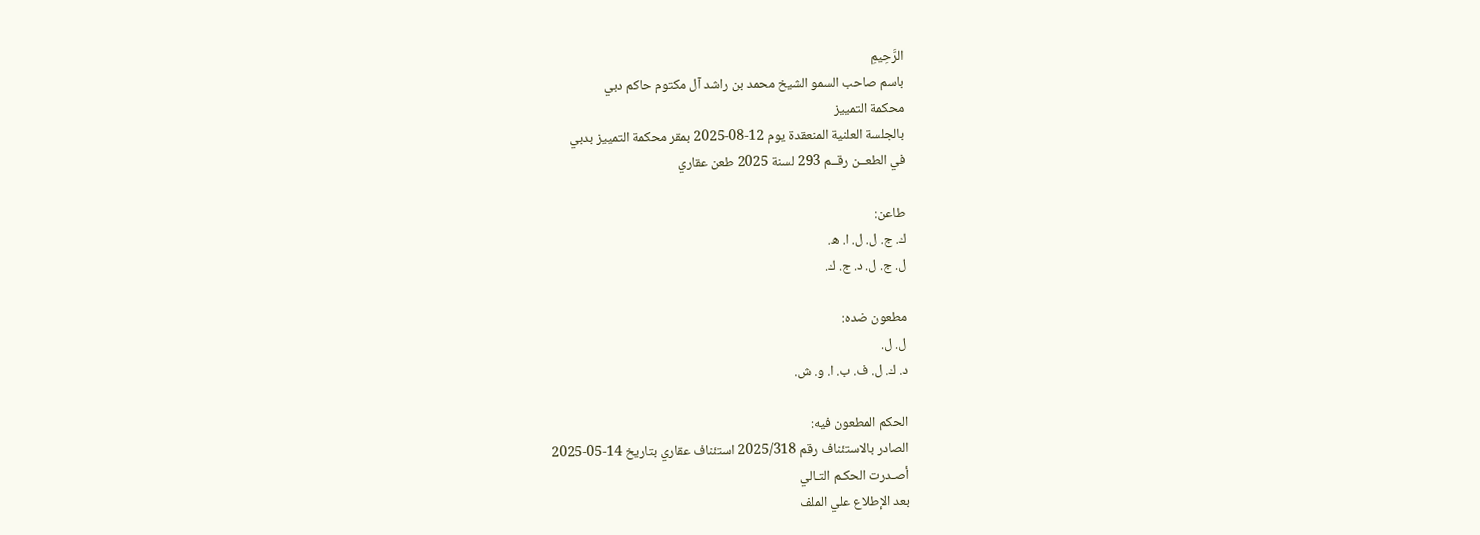الرَّحِيمِ
باسم صاحب السمو الشيخ محمد بن راشد آل مكتوم حاكم دبي
محكمة التمييز
بالجلسة العلنية المنعقدة يوم 12-08-2025 بمقر محكمة التمييز بدبي
في الطعــن رقــم 293 لسنة 2025 طعن عقاري

طاعن:
ك. ج. ل. ل. ا. ه.
ل. ج. ل. د. ج. ك.

مطعون ضده:
ل. ل.
د. ك. ل. ف. ب. ا. و. ش.

الحكم المطعون فيه:
الصادر بالاستئناف رقم 2025/318 استئناف عقاري بتاريخ 14-05-2025
أصـدرت الحكـم التـالي
بعد الإطلاع علي الملف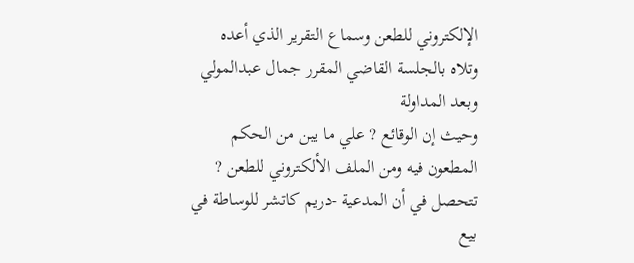الإلكتروني للطعن وسماع التقرير الذي أعده وتلاه بالجلسة القاضي المقرر جمال عبدالمولي وبعد المداولة
وحيث إن الوقائع ? علي ما يبن من الحكم المطعون فيه ومن الملف الألكتروني للطعن ? تتحصل في أن المدعية -دريم كاتشر للوساطة في بيع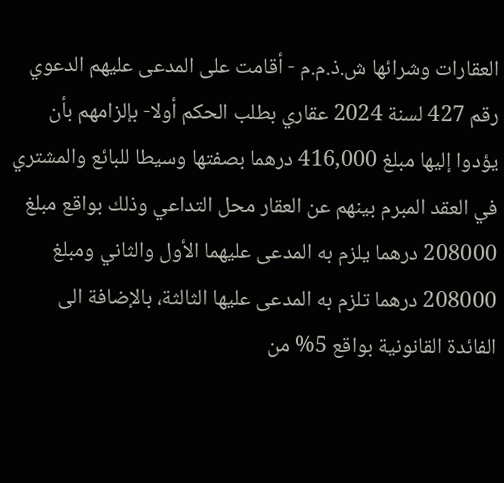العقارات وشرائها ش.ذ.م.م - أقامت على المدعى عليهم الدعوي رقم 427 لسنة 2024 عقاري بطلب الحكم أولا- بإلزامهم بأن يؤدوا إليها مبلغ 416,000 درهما بصفتها وسيطا للبائع والمشتري في العقد المبرم بينهم عن العقار محل التداعي وذلك بواقع مبلغ 208000 درهما يلزم به المدعى عليهما الأول والثاني ومبلغ 208000 درهما تلزم به المدعى عليها الثالثة، بالإضافة الى الفائدة القانونية بواقع 5% من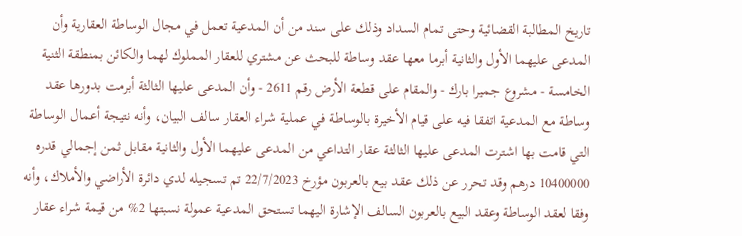تاريخ المطالبة القضائية وحتى تمام السداد وذلك على سند من أن المدعية تعمل في مجال الوساطة العقارية وأن المدعى عليهما الأول والثانية أبرما معها عقد وساطة للبحث عن مشتري للعقار المملوك لهما والكائن بمنطقة الثنية الخامسة - مشروع جميرا بارك - والمقام على قطعة الأرض رقم 2611 - وأن المدعى عليها الثالثة أبرمت بدورها عقد وساطة مع المدعية اتفقا فيه على قيام الأخيرة بالوساطة في عملية شراء العقار سالف البيان، وأنه نتيجة أعمال الوساطة التي قامت بها اشترت المدعى عليها الثالثة عقار التداعي من المدعى عليهما الأول والثانية مقابل ثمن إجمالي قدره 10400000 درهم وقد تحرر عن ذلك عقد بيع بالعربون مؤرخ 22/7/2023 تم تسجيله لدي دائرة الأراضي والأملاك، وأنه وفقا لعقد الوساطة وعقد البيع بالعربون السالف الإشارة اليهما تستحق المدعية عمولة نسبتها 2% من قيمة شراء عقار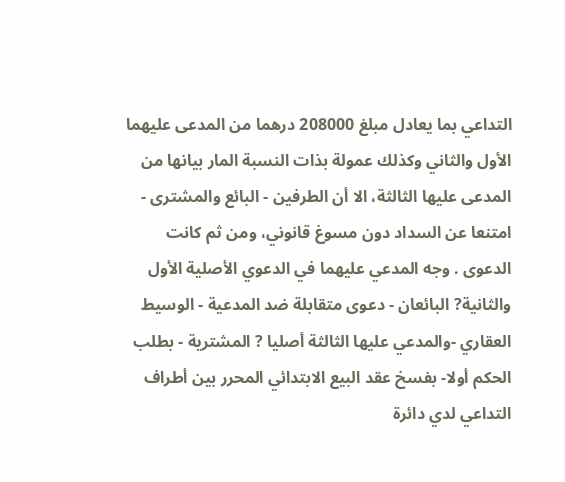التداعي بما يعادل مبلغ 208000 درهما من المدعى عليهما الأول والثاني وكذلك عمولة بذات النسبة المار بيانها من المدعى عليها الثالثة، الا أن الطرفين - البائع والمشترى - امتنعا عن السداد دون مسوغ قانوني، ومن ثم كانت الدعوى . وجه المدعي عليهما في الدعوي الأصلية الأول والثانية? البائعان - دعوى متقابلة ضد المدعية - الوسيط العقاري -والمدعي عليها الثالثة أصليا ? المشترية - بطلب الحكم أولا- بفسخ عقد البيع الابتدائي المحرر بين أطراف التداعي لدي دائرة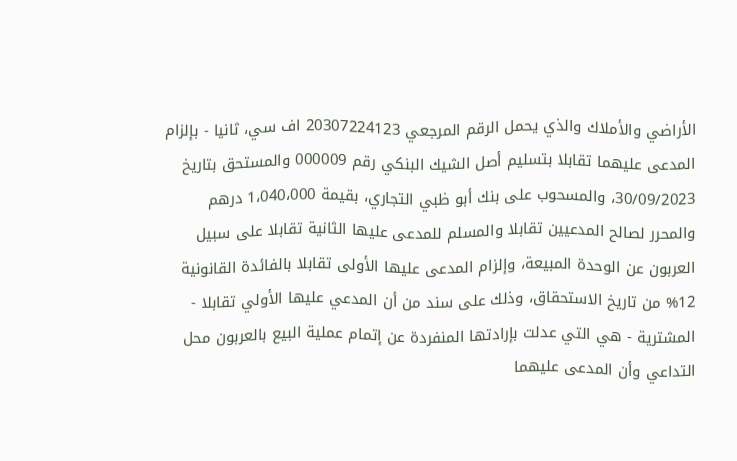الأراضي والأملاك والذي يحمل الرقم المرجعي 20307224123 اف سي، ثانيا - بإلزام المدعى عليهما تقابلا بتسليم أصل الشيك البنكي رقم 000009 والمستحق بتاريخ 30/09/2023، والمسحوب على بنك أبو ظبي التجاري، بقيمة 1،040،000 درهم والمحرر لصالح المدعيين تقابلا والمسلم للمدعى عليها الثانية تقابلا على سبيل العربون عن الوحدة المبيعة، وإلزام المدعى عليها الأولى تقابلا بالفائدة القانونية 12% من تاريخ الاستحقاق، وذلك على سند من أن المدعي عليها الأولي تقابلا - المشترية - هي التي عدلت بإرادتها المنفردة عن إتمام عملية البيع بالعربون محل التداعي وأن المدعى عليهما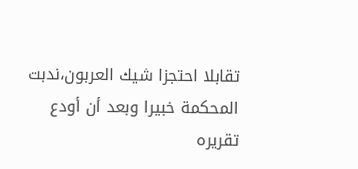تقابلا احتجزا شيك العربون،ندبت المحكمة خبيرا وبعد أن أودع تقريره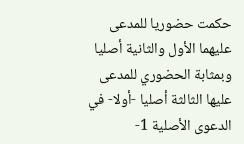حكمت حضوريا للمدعى عليهما الأول والثانية أصليا وبمثابة الحضوري للمدعى عليها الثالثة أصليا -أولا- في الدعوى الأصلية 1-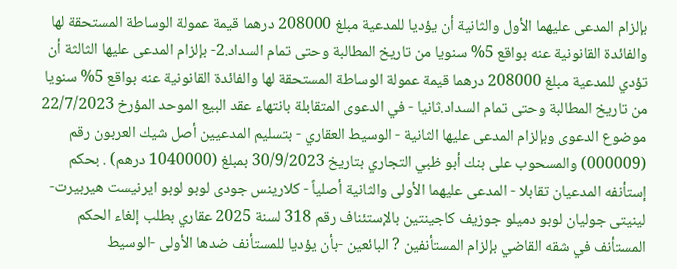بإلزام المدعى عليهما الأول والثانية أن يؤديا للمدعية مبلغ 208000 درهما قيمة عمولة الوساطة المستحقة لها والفائدة القانونية عنه بواقع 5% سنويا من تاريخ المطالبة وحتى تمام السداد.2- بإلزام المدعى عليها الثالثة أن تؤدي للمدعية مبلغ 208000 درهما قيمة عمولة الوساطة المستحقة لها والفائدة القانونية عنه بواقع 5% سنويا من تاريخ المطالبة وحتى تمام السداد.ثانيا - في الدعوى المتقابلة بانتهاء عقد البيع الموحد المؤرخ 22/7/2023 موضوع الدعوى وبإلزام المدعى عليها الثانية - الوسيط العقاري - بتسليم المدعيين أصل شيك العربون رقم (000009) والمسحوب على بنك أبو ظبي التجاري بتاريخ 30/9/2023 بمبلغ (1040000 درهم) . بحكم إستأنفه المدعيان تقابلا - المدعى عليهما الأولى والثانية أصلياً - كلارينس جودى لوبو لوبو ايرنيست هيربيرت- لينيتى جوليان لوبو دميلو جوزيف كاجينتين بالإستئناف رقم 318 لسنة 2025 عقاري بطلب إلغاء الحكم المستأنف في شقه القاضي بإلزام المستأنفين ? البائعين -بأن يؤديا للمستأنف ضدها الأولى -الوسيط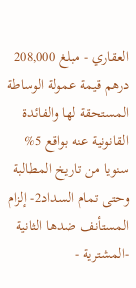العقاري - مبلغ 208,000 درهم قيمة عمولة الوساطة المستحقة لها والفائدة القانونية عنه بواقع 5% سنويا من تاريخ المطالبة وحتى تمام السداد2- إلزام المستأنف ضدها الثانية -المشترية -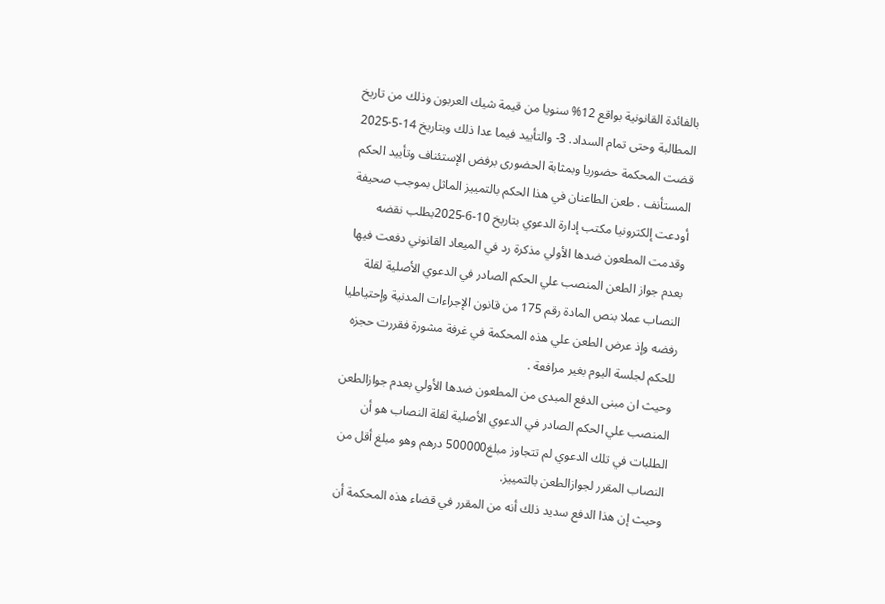بالفائدة القانونية بواقع 12% سنويا من قيمة شيك العربون وذلك من تاريخ المطالبة وحتى تمام السداد. 3- والتأييد فيما عدا ذلك وبتاريخ 14-5-2025 قضت المحكمة حضوريا وبمثابة الحضورى برفض الإستئناف وتأييد الحكم المستأنف . طعن الطاعنان في هذا الحكم بالتمييز الماثل بموجب صحيفة أودعت إلكترونيا مكتب إدارة الدعوي بتاريخ 10-6-2025بطلب نقضه وقدمت المطعون ضدها الأولي مذكرة رد في الميعاد القانوني دفعت فيها بعدم جواز الطعن المنصب علي الحكم الصادر في الدعوي الأصلية لقلة النصاب عملا بنص المادة رقم 175 من قانون الإجراءات المدنية وإحتياطيا رفضه وإذ عرض الطعن علي هذه المحكمة في غرفة مشورة فقررت حجزه للحكم لجلسة اليوم بغير مرافعة .
وحيث ان مبنى الدفع المبدى من المطعون ضدها الأولي بعدم جوازالطعن المنصب علي الحكم الصادر في الدعوي الأصلية لقلة النصاب هو أن الطلبات في تلك الدعوي لم تتجاوز مبلغ500000 درهم وهو مبلغ أقل من النصاب المقرر لجوازالطعن بالتمييز.
وحيث إن هذا الدفع سديد ذلك أنه من المقرر في قضاء هذه المحكمة أن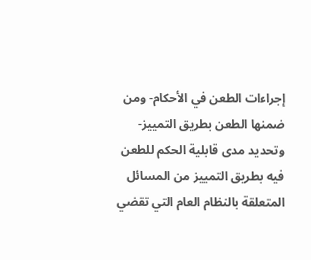إجراءات الطعن في الأحكام- ومن ضمنها الطعن بطريق التمييز- وتحديد مدى قابلية الحكم للطعن فيه بطريق التمييز من المسائل المتعلقة بالنظام العام التي تقضي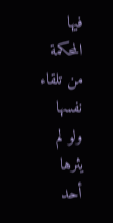فيها المحكمة من تلقاء نفسها ولو لم يثرها أحد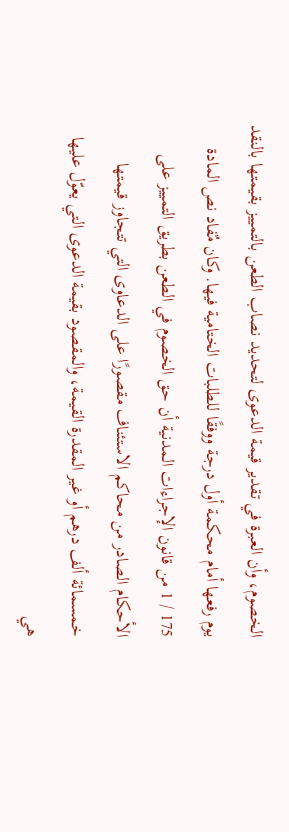الخصوم، وأن العبرة في تقدير قيمة الدعوى لتحديد نصاب الطعن بالتمييز بقيمتها بالنقد يوم رفعها أمام محكمة أول درجة ووفقًا للطلبات الختامية فيها. وكان مٌفاد نص المادة 175 / 1 من قانون الإجراءات المدنية أن حق الخصوم في الطعن بطريق التمييز على الأحكام الصادر من محاكم الاستئناف مقصورًا على الدعاوى التي تتجاوز قيمتها خمسمائة ألف درهم أو غير المقدرة القيمة، والمقصود بقيمة الدعوى التي يعوّل عليها هي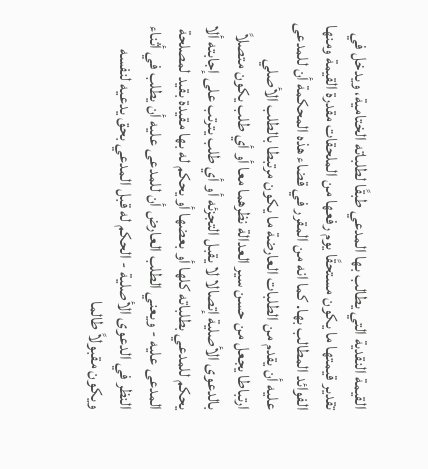القيمة النقدية التي يطالب بها المدعي طبقًا لطلباته الختامية، ويدخل في تقدير قيمتها ما يكون مستحقًا يوم رفعها من الملحقات مقدرة القيمة ومنها الفوائد المطالب بها. كما انه من المقرر في قضاء هذه المحكمة أن للمدعى عليه أن يقدم من الطلبات العارضة ما يكون مرتبطا بالطلب الأصلي ارتباطا يجعل من حسن سير العدالة نظرهما معا أو أي طلب يكون متصلاً بالدعوى الأصلية إتصالا لا يقبل التجزئه أو أي طلب يترتب على إجابته ألا يحكم للمدعي بطلباته كلها أو بعضها أو يحكم له بها مقيدة بقيد لمصلحة المدعى عليه - ويعني الطلب العارض أن للمدعى عليه أن يطلب في أثناء النظر في الدعوى الأصلية - الحكم له قبل المدعي بحق يدعيه لنفسه ويكون مقبولاً طالما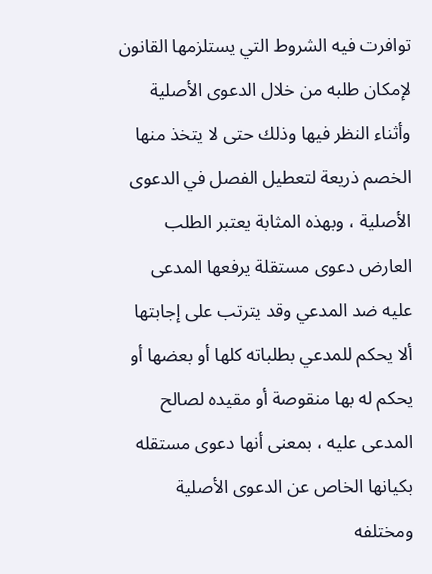توافرت فيه الشروط التي يستلزمها القانون لإمكان طلبه من خلال الدعوى الأصلية وأثناء النظر فيها وذلك حتى لا يتخذ منها الخصم ذريعة لتعطيل الفصل في الدعوى الأصلية ، وبهذه المثابة يعتبر الطلب العارض دعوى مستقلة يرفعها المدعى عليه ضد المدعي وقد يترتب على إجابتها ألا يحكم للمدعي بطلباته كلها أو بعضها أو يحكم له بها منقوصة أو مقيده لصالح المدعى عليه ، بمعنى أنها دعوى مستقله بكيانها الخاص عن الدعوى الأصلية ومختلفه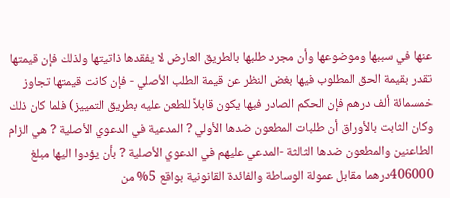عنها في سببها وموضوعها وأن مجرد طلبها بالطريق العارض لا يفقدها ذاتيتها ولذلك فإن قيمتها تقدر بقيمة الحق المطلوب فيها بغض النظر عن قيمة الطلب الأصلي - فإن كانت قيمتها تجاوز خمسمائة ألف درهم فإن الحكم الصادر فيها يكون قابلاً للطعن عليه بطريق التمييز) فلما كان ذلك وكان الثابت بالأوراق أن طلبات المطعون ضدها الأولي ? المدعية في الدعوي الأصلية ? هي الزام الطاعنين والمطعون ضدها الثالثة -المدعي عليهم في الدعوي الأصلية ? بأن يؤدوا اليها مبلغ 406000درهما مقابل عمولة الوساطة والفائدة القانونية بواقع 5% من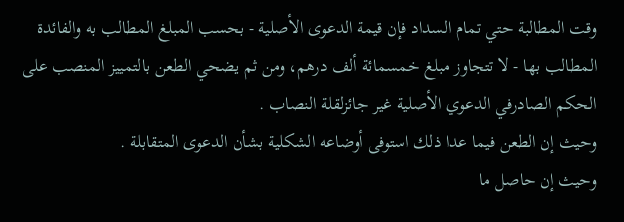وقت المطالبة حتي تمام السداد فإن قيمة الدعوى الأصلية - بحسب المبلغ المطالب به والفائدة المطالب بها - لا تتجاوز مبلغ خمسمائة ألف درهم، ومن ثم يضحي الطعن بالتمييز المنصب على الحكم الصادرفي الدعوي الأصلية غير جائزلقلة النصاب .
وحيث إن الطعن فيما عدا ذلك استوفى أوضاعه الشكلية بشأن الدعوى المتقابلة .
وحيث إن حاصل ما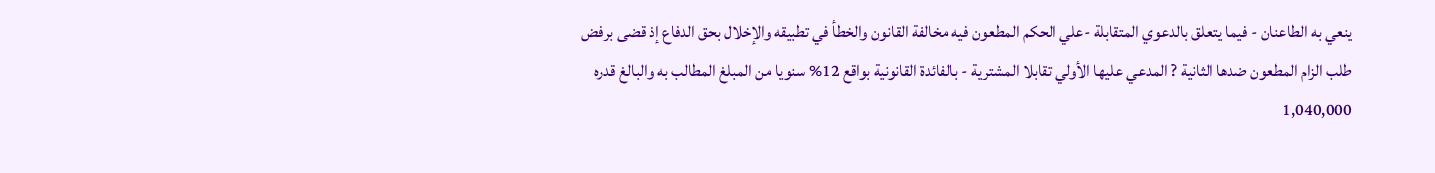ينعي به الطاعنان - فيما يتعلق بالدعوي المتقابلة -علي الحكم المطعون فيه مخالفة القانون والخطأ في تطبيقه والإخلال بحق الدفاع إذ قضى برفض طلب الزام المطعون ضدها الثانية ? المدعي عليها الأولي تقابلا المشترية - بالفائدة القانونية بواقع 12% سنويا من المبلغ المطالب به والبالغ قدره 1,040,000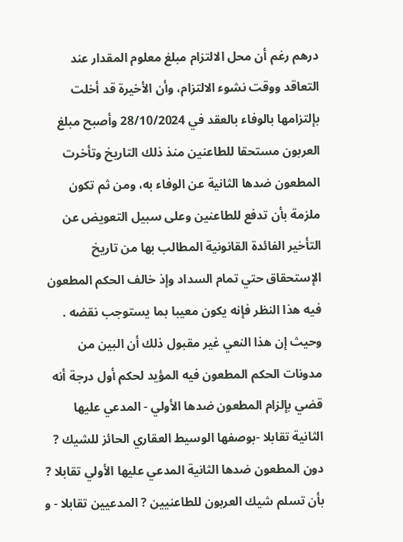درهم رغم أن محل الالتزام مبلغ معلوم المقدار عند التعاقد ووقت نشوء الالتزام، وأن الأخيرة قد أخلت بإلتزامها بالوفاء بالعقد في 28/10/2024 وأصبح مبلغ العربون مستحقا للطاعنين منذ ذلك التاريخ وتأخرت المطعون ضدها الثانية عن الوفاء به، ومن ثم تكون ملزمة بأن تدفع للطاعنين وعلى سبيل التعويض عن التأخير الفائدة القانونية المطالب بها من تاريخ الإستحقاق حتي تمام السداد وإذ خالف الحكم المطعون فيه هذا النظر فإنه يكون معيبا بما يستوجب نقضه .
وحيث إن هذا النعي غير مقبول ذلك أن البين من مدونات الحكم المطعون فيه المؤيد لحكم أول درجة أنه قضي بإلزام المطعون ضدها الأولي - المدعي عليها الثانية تقابلا -بوصفها الوسيط العقاري الحائز للشيك ? دون المطعون ضدها الثانية المدعي عليها الأولي تقابلا ? بأن تسلم شيك العربون للطاعنيين ? المدعيين تقابلا - و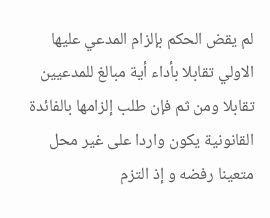لم يقض الحكم بإلزام المدعي عليها الاولي تقابلا بأداء أية مبالغ للمدعيين تقابلا ومن ثم فإن طلب إلزامها بالفائدة القانونية يكون واردا على غير محل متعينا رفضه و إذ التزم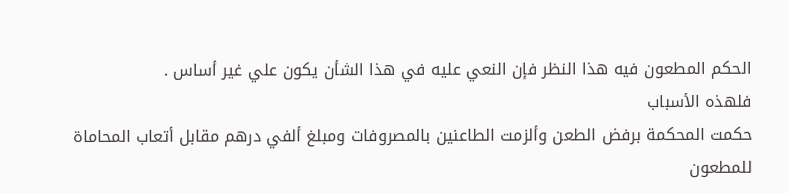الحكم المطعون فيه هذا النظر فإن النعي عليه في هذا الشأن يكون علي غير أساس .
فلهذه الأسباب
حكمت المحكمة برفض الطعن وألزمت الطاعنين بالمصروفات ومبلغ ألفي درهم مقابل أتعاب المحاماة للمطعون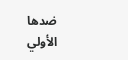ضدها الأولي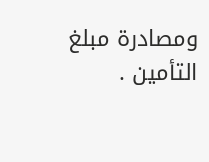ومصادرة مبلغ التأمين .